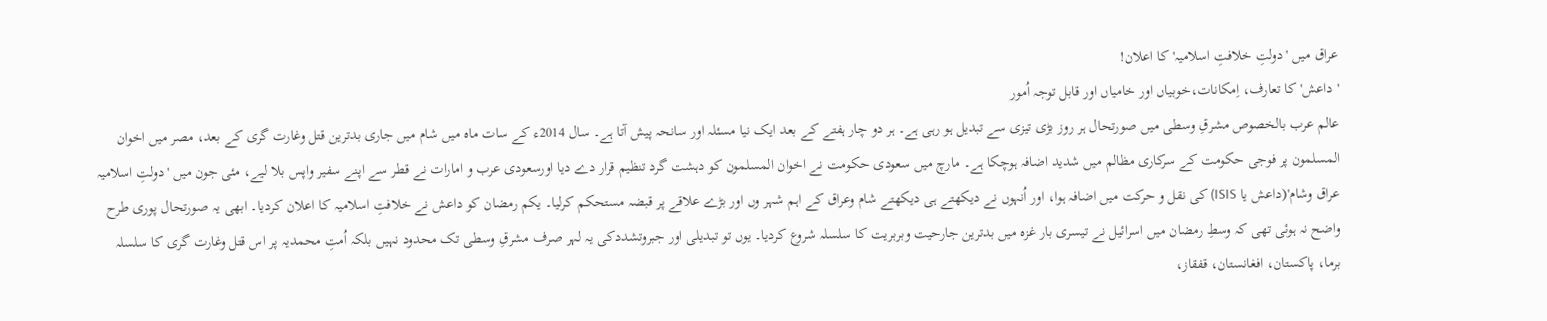عراق میں 'دولتِ خلافتِ اسلامیہ' کا اعلان!
'داعش' کا تعارف، اِمکانات،خوبیاں اور خامیاں اور قابل توجہ اُمور
عالم عرب بالخصوص مشرقِ وسطی میں صورتحال ہر روز بڑی تیزی سے تبدیل ہو رہی ہے۔ ہر دو چار ہفتے کے بعد ایک نیا مسئلہ اور سانحہ پیش آتا ہے۔ سال 2014ء کے سات ماہ میں شام میں جاری بدترين قتل وغارت گری کے بعد، مصر میں اخوان المسلمون پر فوجی حکومت کے سرکاری مظالم میں شدید اضافہ ہوچکا ہے۔ مارچ میں سعودی حکومت نے اخوان المسلمون کو دہشت گرد تنظیم قرار دے دیا اورسعودی عرب و امارات نے قطر سے اپنے سفیر واپس بلا لیے، مئی جون میں 'دولتِ اسلامیہ عراق وشام'(داعش یا ISIS) کی نقل و حرکت میں اضافہ ہوا، اور اُنہوں نے دیکھتے ہی دیکھتے شام وعراق کے اہم شہر وں اور بڑے علاقے پر قبضہ مستحکم کرلیا۔ یکم رمضان کو داعش نے خلافتِ اسلامیہ کا اعلان کردیا۔ ابھی یہ صورتحال پوری طرح واضح نہ ہوئی تھی کہ وسطِ رمضان میں اسرائیل نے تیسری بار غزہ میں بدترین جارحیت وبربریت کا سلسلہ شروع کردیا۔ یوں تو تبدیلی اور جبروتشددکی یہ لہر صرف مشرقِ وسطی تک محدود نہیں بلکہ اُمتِ محمدیہ پر اس قتل وغارت گری کا سلسلہ برما، پاکستان، افغانستان، قفقاز،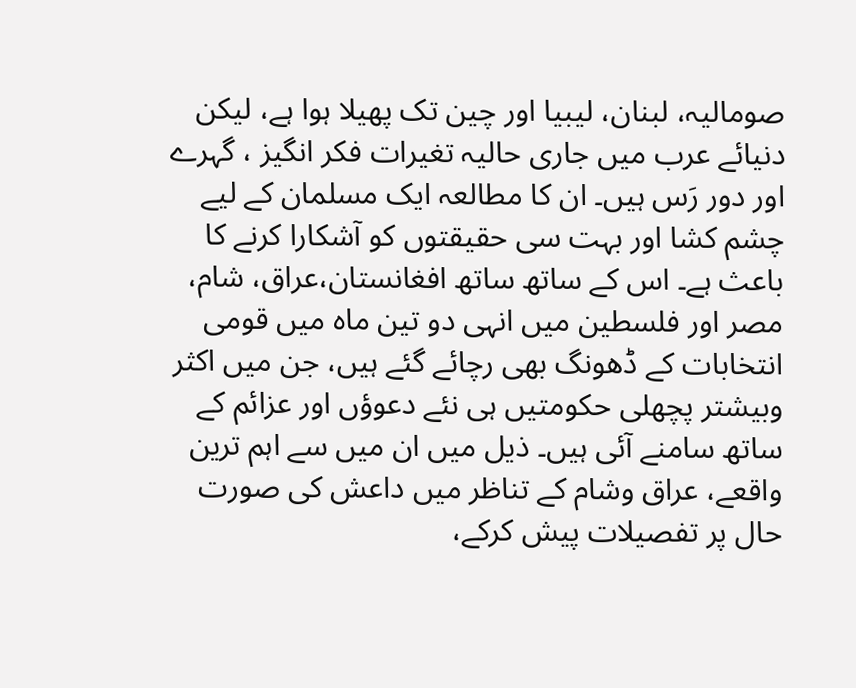صومالیہ، لبنان، لیبیا اور چین تک پھیلا ہوا ہے، لیکن دنیائے عرب میں جاری حالیہ تغیرات فکر انگیز ، گہرے اور دور رَس ہیں۔ ان کا مطالعہ ایک مسلمان کے لیے چشم کشا اور بہت سی حقیقتوں کو آشکارا کرنے کا باعث ہے۔ اس کے ساتھ ساتھ افغانستان،عراق، شام، مصر اور فلسطین میں انہی دو تین ماہ میں قومی انتخابات کے ڈھونگ بھی رچائے گئے ہیں، جن میں اکثر وبیشتر پچھلی حکومتیں ہی نئے دعوؤں اور عزائم کے ساتھ سامنے آئی ہیں۔ ذیل میں ان میں سے اہم ترین واقعے، عراق وشام کے تناظر میں داعش کی صورت حال پر تفصیلات پیش کرکے،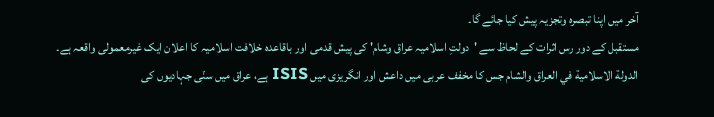آخر میں اپنا تبصرہ وتجزیہ پیش کیا جائے گا۔
مستقبل کے دور رس اثرات کے لحاظ سے 'دولتِ اسلامیہ عراق وشام' کی پیش قدمی اور باقاعدہ خلافت اسلامیہ کا اعلان ایک غیرمعمولی واقعہ ہے۔ الدولة الاسلامیة في العراق والشام جس كا مخفف عربی میں داعش اور انگریزی میں ISIS ہے، عراق میں سنّی جہادیوں کی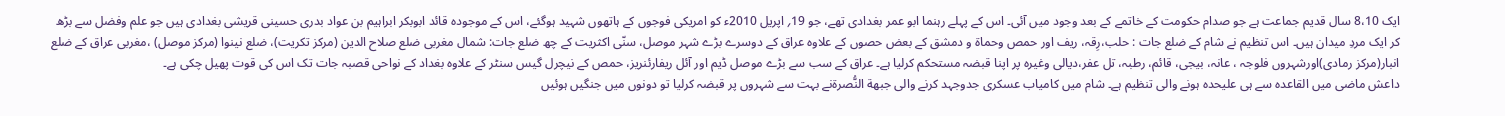ایک 8،10 سال قدیم جماعت ہے جو صدام حکومت کے خاتمے کے بعد وجود میں آئی۔ اس کے پہلے رہنما ابو عمر بغدادی تھے، جو 19؍ اپریل 2010ء کو امریکی فوجوں کے ہاتھوں شہید ہوگئے، اس کے موجودہ قائد ابوبکر ابراہیم بن عواد بدری حسینی قریشی بغدادی ہیں جو علم وفضل سے بڑھ کر ایک مردِ ميدان ہیں۔ اس تنظیم نے شام کے ضلع جات : حلب،رِقہ، ریف اور حمص وحماۃ و دمشق کے بعض حصوں کے علاوہ عراق کے دوسرے بڑے شہر موصل، سنّی اکثریت کے چھ ضلع جات: شمال مغربی ضلع صلاح الدین (مرکز تکریت)، ضلع نینوا (مرکز موصل) ،مغربی عراق کے ضلع انبار(مرکز رمادی)اورشہروں فلوجہ ، عانہ، بیجی، قائم، رطبہ، تل عفر،دیالی وغیرہ پر اپنا قبضہ مستحکم کرلیا ہے۔ عراق کے سب سے بڑے موصل ڈیم اور آئل ریفارئنریز، حمص کے نیچرل گیس سنٹر کے علاوہ بغداد کے نواحی قصبہ جات تک اس کی قوت پھیل چکی ہے۔
داعش ماضی میں القاعدہ سے ہی علیحدہ ہونے والی تنظیم ہے۔ شام میں کامیاب عسکری جدوجہد کرنے والی جبهة النُّصرةنے بہت سے شہروں پر قبضہ کرلیا تو دونوں میں جنگیں ہوئیں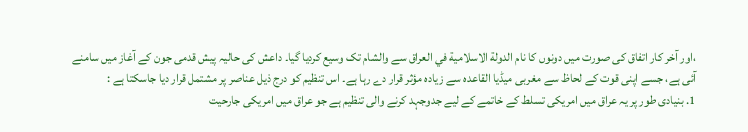،اور آخر کار اتفاق کی صورت میں دونوں کا نام الدولة الاسلامیة في العراق سے والشام تک وسیع كرديا گيا۔ داعش کی حالیہ پیش قدمی جون کے آغاز میں سامنے آئی ہے، جسے اپنی قوت کے لحاظ سے مغربی میڈیا القاعدہ سے زیادہ مؤثر قرار دے رہا ہے۔ اس تنظیم کو درج ذیل عناصر پر مشتمل قرار دیا جاسکتا ہے :
1. بنیادی طور پر یہ عراق میں امریکی تسلط کے خاتمے کے لیے جدوجہد کرنے والی تنظیم ہے جو عراق میں امریکی جارحیت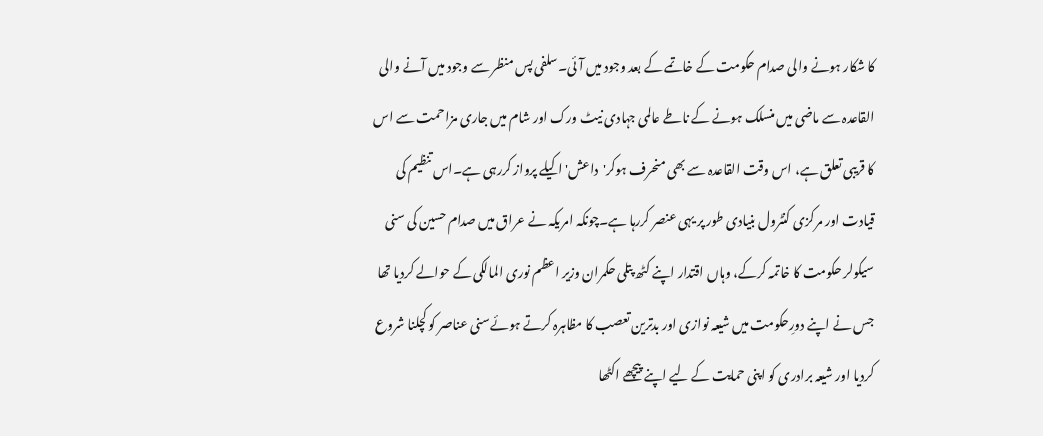کا شکار ہونے والی صدام حکومت کے خاتمے کے بعد وجود میں آئی۔سلفی پس منظر سے وجود میں آنے والی القاعدہ سے ماضی میں منسلک ہونے کے ناطے عالمی جہادی نیٹ ورک اور شام میں جاری مزاحمت سے اس کا قریبی تعلق ہے، اس وقت القاعدہ سے بھی منحرف ہوکر'داعش' اکیلے پرواز کررہی ہے۔اس تنظیم کی قیادت اور مرکزی کنٹرول بنیادی طور پر یہی عنصر کررہا ہے۔چونکہ امریکہ نے عراق میں صدام حسین کی سنی سیکولر حکومت کا خاتمہ کرکے، وہاں اقتدار اپنے کٹھ پتلی حکمران وزیر اعظم نوری المالکی کے حوالے کردیا تھا جس نے اپنے دورِحکومت میں شیعہ نوازی اور بدترین تعصب کا مظاہرہ کرتے ہوئےسنی عناصر کو کچلنا شروع کردیا اور شیعہ برادری کو اپنی حمایت کے لیے اپنے پیچھے اکٹھا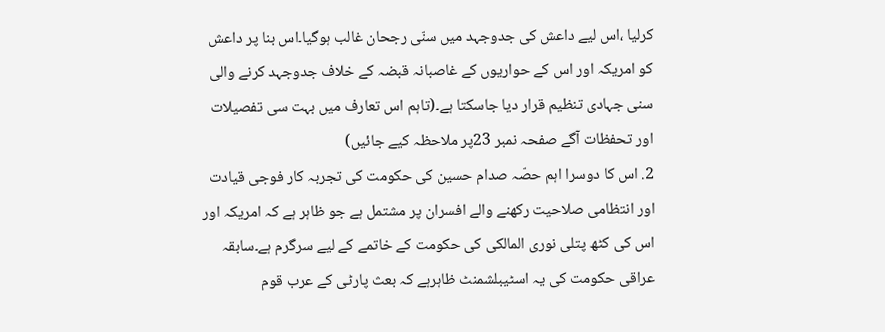کرلیا ،اس لیے داعش کی جدوجہد میں سنّی رجحان غالب ہوگیا۔اس بنا پر داعش کو امریکہ اور اس کے حواریوں کے غاصبانہ قبضہ کے خلاف جدوجہد کرنے والی سنی جہادی تنظیم قرار دیا جاسکتا ہے۔(تاہم اس تعارف میں بہت سی تفصیلات اور تحفظات آگے صفحہ نمبر 23پر ملاحظہ کیے جائیں)
2. اس کا دوسرا اہم حصّہ صدام حسین کی حکومت کی تجربہ کار فوجی قیادت اور انتظامی صلاحیت رکھنے والے افسران پر مشتمل ہے جو ظاہر ہے کہ امریکہ اور اس کی کٹھ پتلی نوری المالکی کی حکومت کے خاتمے کے لیے سرگرم ہے۔سابقہ عراقی حکومت کی یہ اسٹیبلشمنٹ ظاہرہے کہ بعث پارٹی کے عرب قوم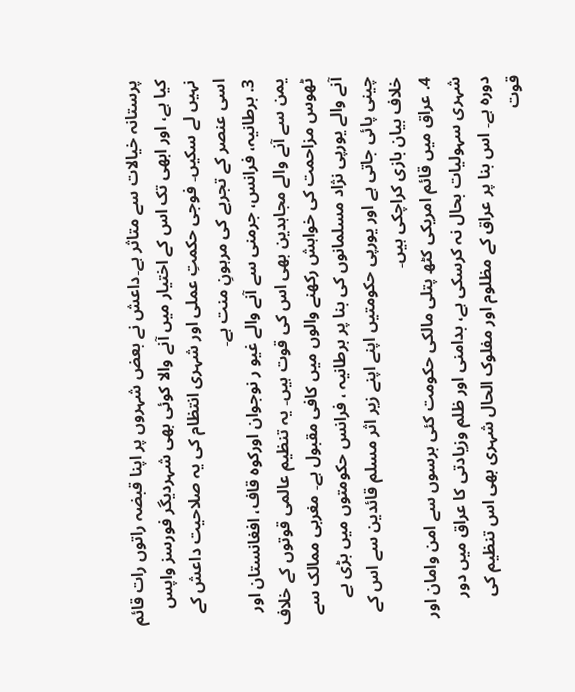پرستانہ خیالات سے متاثر ہے۔داعش نے بعض شہروں پر اپنا قبضہ راتوں رات قائم کیا ہے، اور ابھی تک اس کے اختیار میں آنے والا کوئی بھی شہردیگر فورسز واپس نہیں لے سکیں۔ فوجی حکمتِ عملی اور شہری انتظام کی یہ صلاحیت داعش کے اسی عنصر کے تجربے کی مرہونِ منت ہے۔
3. برطانیہ، فرانس، جرمنی سے آنے والے غیو ر نوجوان اورکوہ قاف، افغانستان اور یمن سے آنے والے مجاہدین بھی اس کی قوت ہیں۔ یہ تنظیم عالمی قوتوں کے خلاف ٹھوس مزاحمت کی خواہش رکھنے والوں میں کافی مقبول ہے۔ مغربی ممالک سے آنے والے یورپی نژاد مسلمانوں کی بنا پر برطانیہ ، فرانس حکومتوں میں بڑی بے چینی پائی جاتی ہے اور یورپی حکومتیں اپنے اپنے زیر اثر مسلم قائدین سے اس کے خلاف بیان بازی کراچکی ہیں۔
4. عراق میں قائم امریکی کٹھ پتلی مالکی حکومت کئی برسوں سے امن وامان اور شہری سہولیات بحال نہ کرسکی ہے، بدامنی اور ظلم وزیادتی کا عراق میں دور دورہ ہے۔ اس بنا پر عراق کے مظلوم اور مفلوک الحال شہری بھی اس تنظیم کی قوت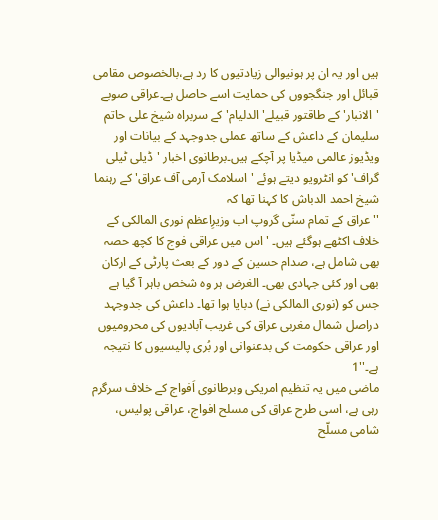ہیں اور یہ ان پر ہونیوالی زیادتیوں کا رد ہے،بالخصوص مقامی قبائل اور جنگجووں کی حمایت اسے حاصل ہے۔عراقی صوبے 'الانبار' کے طاقتور قبیلے'الدلیام' کے سربراہ شیخ علی حاتم سلیمان کے داعش کے ساتھ عملی جدوجہد کے بیانات اور ویڈیوز عالمی میڈیا پر آچکے ہیں۔برطانوی اخبار 'ڈیلی ٹیلی گراف' کو انٹرویو دیتے ہوئے 'اسلامک آرمی آف عراق' کے رہنما شیخ احمد الدباش کا کہنا تھا کہ
''عراق کے تمام سنّی گروپ اب وزیرِاعظم نوری المالکی کے خلاف اکٹھے ہوگئے ہیں۔ 'اس میں عراقی فوج کا کچھ حصہ بھی شامل ہے، صدام حسین کے دور کے بعث پارٹی کے ارکان بھی اور کئی جہادی بھی۔ الغرض ہر وہ شخص باہر آ گیا ہے جس کو (نوری المالکی نے) دبایا ہوا تھا۔ داعش کی جدوجہد دراصل شمال مغربی عراق کی غریب آبادیوں کی محرومیوں اور عراقی حکومت کی بدعنوانی اور بُری پالیسیوں کا نتیجہ ہے۔''1
ماضی میں یہ تنظیم امریکی وبرطانوی اَفواج کے خلاف سرگرم رہی ہے، اسی طرح عراق کی مسلح افواج، عراقی پولیس، شامی مسلّح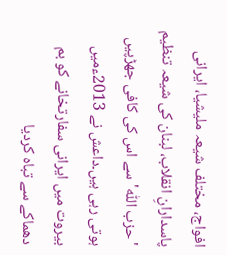افواج، مختلف شیعہ ملیشیا، ایرانی پاسدارانِ انقلاب، لبنان کی شیعہ تنظیم 'حزب اللّٰہ' سے اس کی کافی جھڑپیں ہوتی رہی ہیں۔داعش نے 2013ءمیں بیروت میں ایرانی سفارتخانے کو بم دھماکے سے تباہ کردیا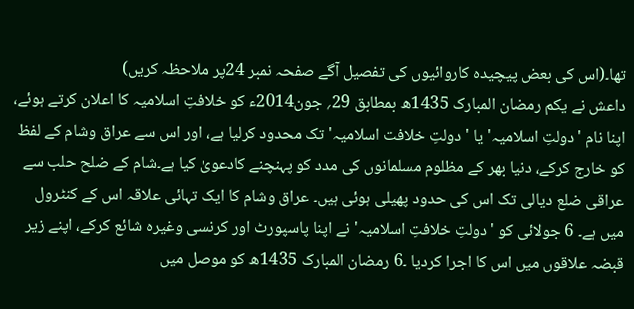تھا۔(اس کی بعض پیچیدہ کاروائیوں کی تفصیل آگے صفحہ نمبر 24پر ملاحظہ کریں)
داعش نے یکم رمضان المبارک 1435ھ بمطابق 29؍ جون2014ء کو خلافتِ اسلامیہ کا اعلان کرتے ہوئے، اپنا نام 'دولتِ اسلامیہ' یا ' دولتِ خلافت اسلامیہ' تک محدود کرلیا ہے، اور اس سے عراق وشام کے لفظ کو خارج کرکے، دنیا بھر کے مظلوم مسلمانوں کی مدد کو پہنچنے کادعویٰ کیا ہے۔شام کے ضلح حلب سے عراقی ضلع دیالی تک اس کی حدود پھیلی ہوئی ہیں۔ عراق وشام کا ایک تہائی علاقہ اس کے کنٹرول میں ہے۔ 6 جولائی کو 'دولتِ خلافتِ اسلامیہ'نے اپنا پاسپورٹ اور کرنسی وغیرہ شائع کرکے، اپنے زیر قبضہ علاقوں میں اس کا اجرا کردیا ۔6 رمضان المبارک 1435ھ کو موصل میں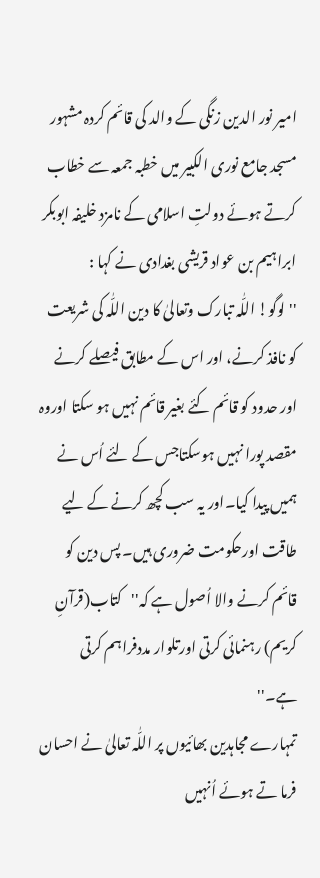امیر نور الدین زنگی کے والد کی قائم کردہ مشہور مسجد جامع نوری الکبیر میں خطبہ جمعہ سے خطاب کرتے ہوئے دولتِ اسلامی کے نامزد خلیفہ ابوبکر ابراہیم بن عواد قریشی بغدادی نے کہا :
''لوگو! اللّٰہ تبارک وتعالیٰ کا دین اللّٰہ کی شریعت کو نافذ کرنے، اور اس کے مطابق فیصلے کرنے اور حدود کو قائم کئے بغیر قائم نہیں ہو سکتا اوروہ مقصد پورا نہیں ہوسکتاجس کے لئے اُس نے ہمیں پیدا کیا۔اور یہ سب کچھ کرنے کے لیے طاقت اورحکومت ضروری ہیں۔ پس دین کو قائم کرنے والا اُصول ہے کہ''کتاب(قرآنِ کریم) رہنمائی کرتی اورتلوار مددفراہم کرتی ہے۔''
تمہارے مجاہدین بھائیوں پر اللّٰہ تعالیٰ نے احسان فرما تے ہوئے اُنہیں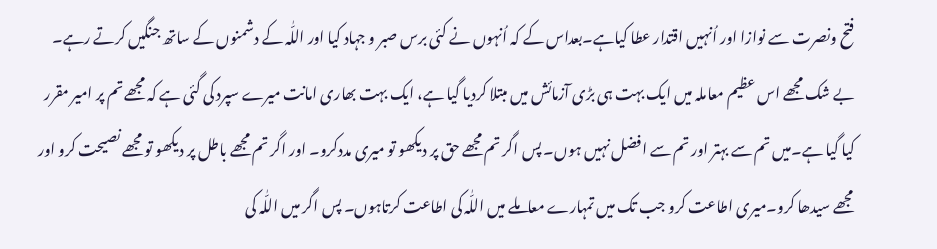فتح ونصرت سے نوازا اور اُنہیں اقتدار عطا کیاہے۔بعداس کے کہ اُنہوں نے کئی برس صبر و جہاد کیا اور اللّٰہ کے دشمنوں کے ساتھ جنگیں کرتے رہے۔
بے شک مجھے اس عظیم معاملہ میں ایک بہت ہی بڑی آزمائش میں مبتلا کردیا گیا ہے، ایک بہت بھاری امانت میرے سپرد کی گئی ہے کہ مجھے تم پر امیر مقرر کیا گیا ہے۔میں تم سے بہتر اور تم سے افضل نہیں ہوں۔ پس اگر تم مجھے حق پر دیکھو تو میری مددکرو۔ اور اگر تم مجھے باطل پر دیکھو تو مجھے نصیحت کرو اور مجھے سیدھا کرو۔میری اطاعت کرو جب تک میں تمہارے معاملے میں اللّٰہ کی اطاعت کرتاہوں۔ پس اگر میں اللّٰہ کی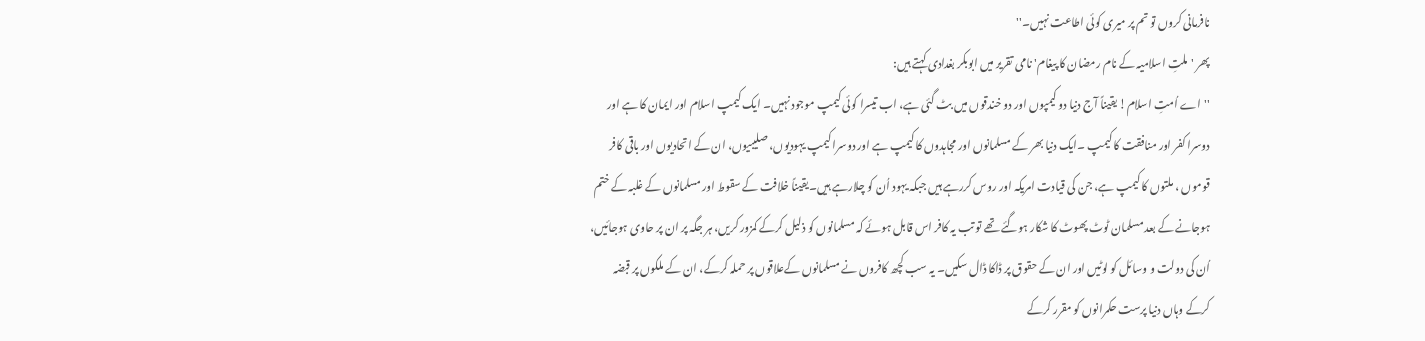نافرمانی کروں تو تم پر میری کوئی اطاعت نہیں۔''
پھر 'ملتِ اسلامیہ کے نام رمضان کا پیغام' نامی تقریر میں ابوبکر بغدادی کہتے ہیں:
''اے اُمتِ اسلام! یقیناً آج دنیا دو کیمپوں اور دو خندقوں میں بٹ گئی ہے، اب تیسرا کوئی کیمپ موجود نہیں۔ ایک کیمپ اسلام اور ایمان کا ہے اور دوسرا کفر اور منافقت کا کیمپ ۔ایک دنیا بھر کے مسلمانوں اور مجاہدوں کا کیمپ ہے اور دوسرا کیمپ یہودیوں، صلیبیوں، ان کے اتحادیوں اور باقی کافر قوموں ، ملتوں کا کیمپ ہے، جن کی قیادت امریکہ اور روس کررہے ہیں جبکہ یہود اُن کو چلارہے ہیں۔یقیناً خلافت کے سقوط اور مسلمانوں کے غلبہ کے ختم ہوجانے کے بعد مسلمان ٹوٹ پھوٹ کا شکار ہوگئے تھے تو تب یہ کافر اس قابل ہوئے کہ مسلمانوں کو ذلیل کرکے کمزور کریں، ہر جگہ پر ان پر حاوی ہوجائیں، اُن کی دولت و وسائل کو لوٹیں اور ان کے حقوق پر ڈاکا ڈال سکیں۔ یہ سب کچھ کافروں نے مسلمانوں کےعلاقوں پر حملہ کرکے، ان کے ملکوں پر قبضہ کرکے وہاں دنیا پرست حکمرانوں کو مقرر کرکے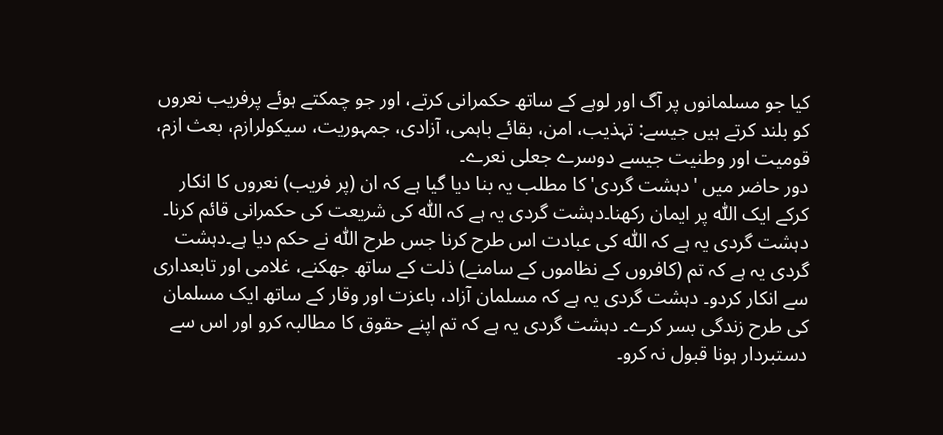کیا جو مسلمانوں پر آگ اور لوہے کے ساتھ حکمرانی کرتے، اور جو چمکتے ہوئے پرفریب نعروں کو بلند کرتے ہیں جیسے: تہذیب، امن، بقائے باہمی، آزادی، جمہوریت، سیکولرازم، بعث ازم، قومیت اور وطنیت جیسے دوسرے جعلی نعرے۔
دور حاضر میں 'دہشت گردی' کا مطلب یہ بنا دیا گیا ہے کہ ان (پر فریب) نعروں کا انکار کرکے ایک اللّٰہ پر ایمان رکھنا۔دہشت گردی یہ ہے کہ اللّٰہ کی شریعت کی حکمرانی قائم کرنا۔ دہشت گردی یہ ہے کہ اللّٰہ کی عبادت اس طرح کرنا جس طرح اللّٰہ نے حکم دیا ہے۔دہشت گردی یہ ہے کہ تم (کافروں کے نظاموں کے سامنے) ذلت کے ساتھ جھکنے، غلامی اور تابعداری سے انکار کردو۔ دہشت گردی یہ ہے کہ مسلمان آزاد، باعزت اور وقار کے ساتھ ایک مسلمان کی طرح زندگی بسر کرے۔ دہشت گردی یہ ہے کہ تم اپنے حقوق کا مطالبہ کرو اور اس سے دستبردار ہونا قبول نہ کرو۔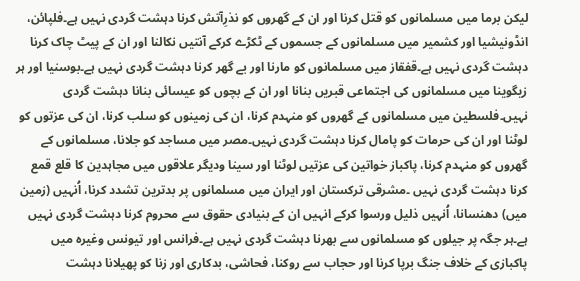لیکن برما میں مسلمانوں کو قتل کرنا اور ان کے گھروں کو نذرِآتش کرنا دہشت گردی نہیں ہے۔فلپائن، انڈونیشیا اور کشمیر میں مسلمانوں کے جسموں کے ٹکڑے کرکے آنتیں نکالنا اور ان کے پیٹ چاک کرنا دہشت گردی نہیں ہے۔قفقاز میں مسلمانوں کو مارنا اور بے گھر کرنا دہشت گردی نہیں ہے۔بوسنیا اور ہر زیگوینا میں مسلمانوں کی اجتماعی قبریں بنانا اور ان کے بچوں کو عیسائی بنانا دہشت گردی نہیں۔فلسطین میں مسلمانوں کے گھروں کو منہدم کرنا، ان کی زمینوں کو سلب کرنا، ان کی عزتوں کو لوٹنا اور ان کی حرمات کو پامال کرنا دہشت گردی نہیں۔مصر میں مساجد کو جلانا، مسلمانوں کے گھروں کو منہدم کرنا، پاکباز خواتین کی عزتیں لوٹنا اور سینا ودیگر علاقوں میں مجاہدین کا قلع قمع کرنا دہشت گردی نہیں ۔مشرقی ترکستان اور ایران میں مسلمانوں پر بدترین تشدد کرنا، اُنہیں (زمین میں) دھنسانا، اُنہیں ذلیل ورسوا کرکے انہیں ان کے بنیادی حقوق سے محروم کرنا دہشت گردی نہیں ہے۔ہر جگہ پر جیلوں کو مسلمانوں سے بھرنا دہشت گردی نہیں ہے۔فرانس اور تیونس وغیرہ میں پاکبازی کے خلاف جنگ برپا کرنا اور حجاب سے روکنا، فحاشی، بدکاری اور زنا کو پھیلانا دہشت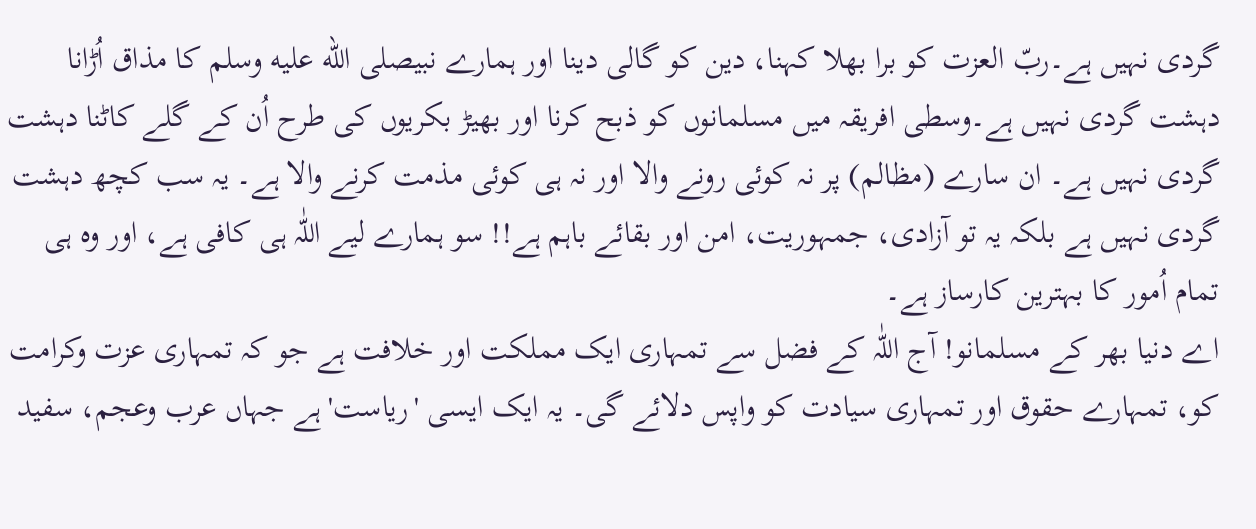گردی نہیں ہے۔ربّ العزت کو برا بھلا کہنا، دین کو گالی دینا اور ہمارے نبیصلى الله عليه وسلم کا مذاق اُڑانا دہشت گردی نہیں ہے۔وسطی افریقہ میں مسلمانوں کو ذبح کرنا اور بھیڑ بکریوں کی طرح اُن کے گلے کاٹنا دہشت گردی نہیں ہے۔ ان سارے (مظالم) پر نہ کوئی رونے والا اور نہ ہی کوئی مذمت کرنے والا ہے۔ یہ سب کچھ دہشت گردی نہیں ہے بلکہ یہ تو آزادی، جمہوریت، امن اور بقائے باہم ہے!! سو ہمارے لیے اللّٰہ ہی کافی ہے، اور وہ ہی تمام اُمور کا بہترین کارساز ہے۔
اے دنیا بھر کے مسلمانو! آج اللّٰہ کے فضل سے تمہاری ایک مملکت اور خلافت ہے جو کہ تمہاری عزت وکرامت کو، تمہارے حقوق اور تمہاری سیادت کو واپس دلائے گی۔ یہ ایک ایسی 'ریاست'ہے جہاں عرب وعجم، سفید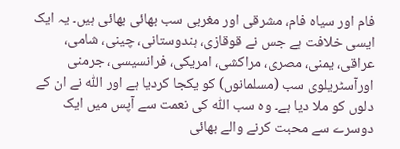فام اور سیاہ فام، مشرقی اور مغربی سب بھائی بھائی ہیں۔ یہ ایک ایسی خلافت ہے جس نے قوقازی، ہندوستانی، چینی، شامی، عراقی، یمنی، مصری، مراکشی، امریکی، فرانسیسی، جرمنی اورآسٹریلوی سب (مسلمانوں) کو یکجا کردیا ہے اور اللّٰہ نے ان کے دلوں کو ملا دیا ہے۔ وہ سب اللّٰہ کی نعمت سے آپس میں ایک دوسرے سے محبت کرنے والے بھائی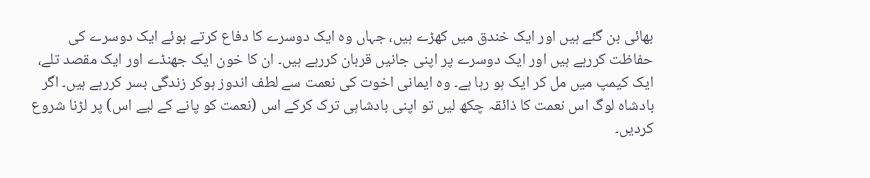بھائی بن گئے ہیں اور ایک خندق میں کھڑے ہیں، جہاں وہ ایک دوسرے کا دفاع کرتے ہوئے ایک دوسرے کی حفاظت کررہے ہیں اور ایک دوسرے پر اپنی جانیں قربان کررہے ہیں۔ ان کا خون ایک جھنڈے اور ایک مقصد تلے، ایک کیمپ میں مل کر ایک ہو رہا ہے۔ وہ ایمانی اخوت کی نعمت سے لطف اندوز ہوکر زندگی بسر کررہے ہیں۔ اگر بادشاہ لوگ اس نعمت کا ذائقہ چکھ لیں تو اپنی بادشاہی ترک کرکے اس (نعمت کو پانے کے لیے اس) پر لڑنا شروع کردیں۔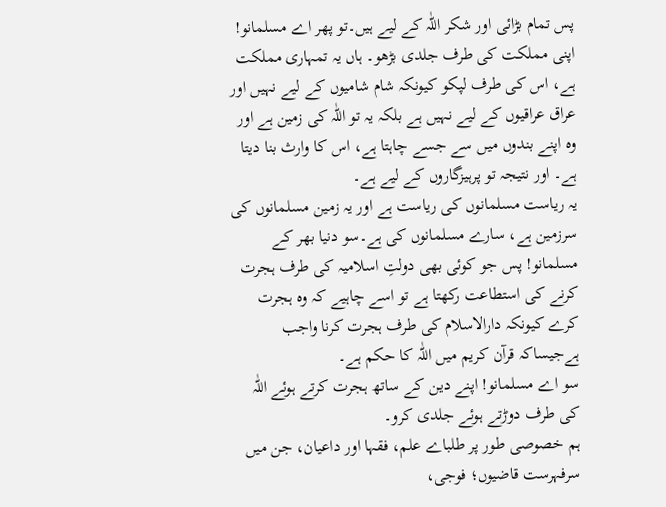پس تمام بڑائی اور شکر اللّٰہ کے لیے ہیں۔تو پھر اے مسلمانو! اپنی مملکت کی طرف جلدی بڑھو۔ ہاں یہ تمہاری مملکت ہے، اس کی طرف لپکو کیونکہ شام شامیوں کے لیے نہیں اور عراق عراقیوں کے لیے نہیں ہے بلکہ یہ تو اللّٰہ کی زمین ہے اور وہ اپنے بندوں میں سے جسے چاہتا ہے، اس کا وارث بنا دیتا ہے۔ اور نتیجہ تو پرہیزگاروں کے لیے ہے۔
یہ ریاست مسلمانوں کی ریاست ہے اور یہ زمین مسلمانوں کی سرزمین ہے، سارے مسلمانوں کی ہے۔سو دنیا بھر کے مسلمانو! پس جو کوئی بھی دولتِ اسلامیہ کی طرف ہجرت کرنے کی استطاعت رکھتا ہے تو اسے چاہیے کہ وہ ہجرت کرے کیونکہ دارالاسلام کی طرف ہجرت کرنا واجب ہےجیساکہ قرآن کریم میں اللّٰہ کا حکم ہے۔
سو اے مسلمانو! اپنے دین کے ساتھ ہجرت کرتے ہوئے اللّٰہ کی طرف دوڑتے ہوئے جلدی کرو۔
ہم خصوصی طور پر طلباے علم، فقہا اور داعیان، جن میں سرفہرست قاضیوں؛ فوجی،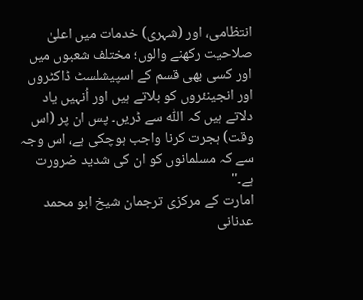انتظامی، اور (شہری) خدمات میں اعلیٰ صلاحیت رکھنے والوں؛ مختلف شعبوں میں اور کسی بھی قسم کے اسپیشلسٹ ڈاکٹروں اور انجینئروں کو بلاتے ہیں اور اُنہیں یاد دلاتے ہیں کہ اللّٰہ سے ڈریں۔ پس ان پر (اس وقت) ہجرت کرنا واجب ہوچکی ہے، اس وجہ سے کہ مسلمانوں کو ان کی شدید ضرورت ہے۔''
امارت کے مرکزی ترجمان شیخ ابو محمد عدنانی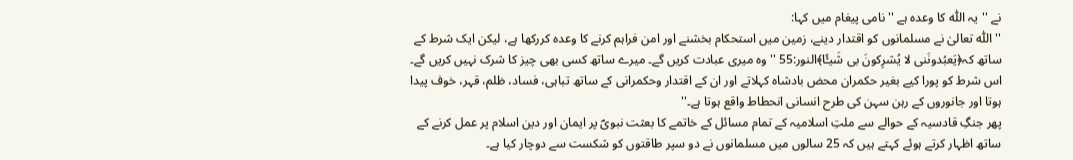نے ''یہ اللّٰہ کا وعدہ ہے '' نامی پیغام میں کہا:
''اللّٰہ تعالیٰ نے مسلمانوں کو اقتدار دینے، زمین میں استحکام بخشنے اور امن فراہم کرنے کا وعدہ کررکھا ہے، لیکن ایک شرط کے ساتھ کہ﴿يَعبُدونَنى لا يُشرِكونَ بى شَيـًٔا﴾النور:55 ''وہ میری عبادت کریں گے۔ میرے ساتھ کسی بھی چیز کا شرک نہیں کریں گے۔ اس شرط کو پورا کیے بغیر حکمران محض بادشاہ کہلاتے اور ان کے اقتدار وحکمرانی کے ساتھ تباہی، فساد، ظلم، قہر، خوف پیدا ہوتا اور جانوروں کے رہن سہن کی طرح انسانی انحطاط واقع ہوتا ہے۔''
پھر جنگِ قادسیہ کے حوالے سے ملتِ اسلامیہ کے تمام مسائل کے خاتمے کا بعثت نبویؐ پر ایمان اور دین اسلام پر عمل کرنے کے ساتھ اظہار کرتے ہوئے کہتے ہیں کہ 25 سالوں میں مسلمانوں نے دو سپر طاقتوں کو شکست سے دوچار کیا ہے۔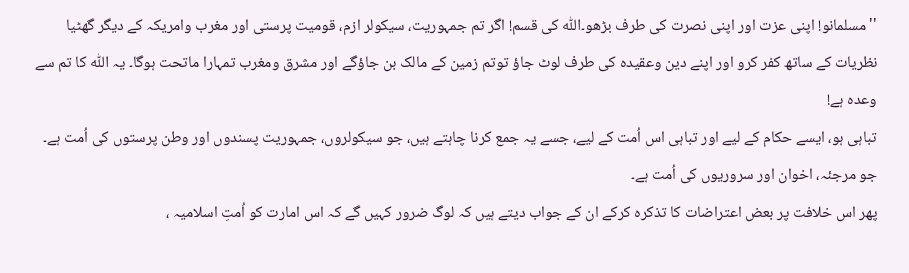''مسلمانو! اپنی عزت اور اپنی نصرت کی طرف بڑھو۔اللّٰہ کی قسم! اگر تم جمہوریت، سیکولر ازم، قومیت پرستی اور مغرب وامریکہ کے دیگر گھٹیا نظریات کے ساتھ کفر کرو اور اپنے دین وعقیدہ کی طرف لوٹ جاؤ توتم زمین کے مالک بن جاؤگے اور مشرق ومغرب تمہارا ماتحت ہوگا۔ یہ اللّٰہ کا تم سے وعدہ ہے!
تباہی ہو، ایسے حکام کے لیے اور تباہی اس اُمت کے لیے، جسے یہ جمع کرنا چاہتے ہیں، جو سیکولروں، جمہوریت پسندوں اور وطن پرستوں کی اُمت ہے۔ جو مرجئہ، اخوان اور سروریوں کی اُمت ہے۔
پھر اس خلافت پر بعض اعتراضات کا تذکرہ کرکے ان کے جواب دیتے ہیں کہ لوگ ضرور کہیں گے کہ اس امارت کو اُمتِ اسلامیہ ،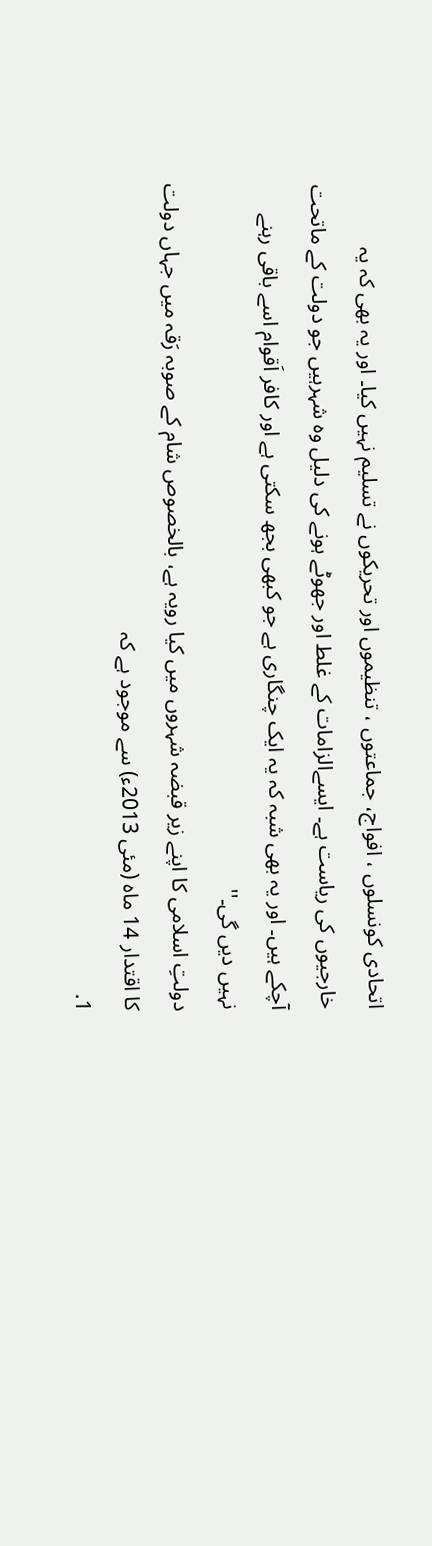اتحادی کونسلوں ، افواج، جماعتوں ، تنظیموں اور تحریکوں نے تسلیم نہیں کیا۔ اور یہ بھی کہ یہ خارجیوں کی ریاست ہے۔ ایسےالزامات کے غلط اور جھوٹے ہونے کی دلیل وہ شہرہیں جو دولت کے ماتحت آچکے ہیں۔ اور یہ بھی شبہ کہ یہ ایک چنگاری ہے جو کبھی بجھ سکتی ہے اور کافر اَقوام اسے باقی رہنے نہیں دیں گی۔''
دولتِ اسلامی کا اپنے زیر قبضہ شہروں میں کیا رویہ ہے، بالخصوص شام کے صوبہ رَقہ میں جہاں دولت کا اقتدار 14 ماہ (مئی 2013ء) سے موجود ہے کہ
1.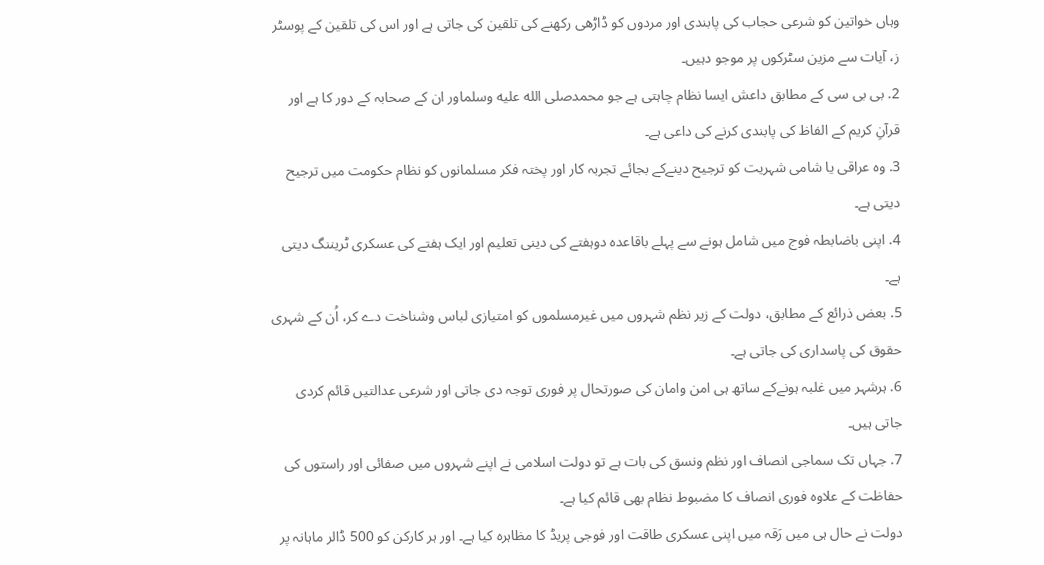وہاں خواتین کو شرعی حجاب کی پابندی اور مردوں کو ڈاڑھی رکھنے کی تلقین کی جاتی ہے اور اس کی تلقین کے پوسٹر ز، آیات سے مزین سٹرکوں پر موجو دہیں۔
2. بی بی سی کے مطابق داعش ایسا نظام چاہتی ہے جو محمدصلى الله عليه وسلماور ان کے صحابہ کے دور کا ہے اور قرآنِ کریم کے الفاظ کی پابندی کرنے کی داعی ہے۔
3. وہ عراقی یا شامی شہریت کو ترجیح دینےکے بجائے تجربہ کار اور پختہ فکر مسلمانوں کو نظام حکومت میں ترجیح دیتی ہے۔
4. اپنی باضابطہ فوج میں شامل ہونے سے پہلے باقاعدہ دوہفتے کی دینی تعلیم اور ایک ہفتے کی عسکری ٹریننگ دیتی ہے۔
5. بعض ذرائع کے مطابق، دولت کے زیر نظم شہروں میں غیرمسلموں کو امتیازی لباس وشناخت دے کر، اُن کے شہری حقوق کی پاسداری کی جاتی ہے۔
6. ہرشہر میں غلبہ ہونےکے ساتھ ہی امن وامان کی صورتحال پر فوری توجہ دی جاتی اور شرعی عدالتیں قائم کردی جاتی ہیں۔
7. جہاں تک سماجی انصاف اور نظم ونسق کی بات ہے تو دولت اسلامی نے اپنے شہروں میں صفائی اور راستوں کی حفاظت کے علاوہ فوری انصاف کا مضبوط نظام بھی قائم کیا ہے۔
دولت نے حال ہی میں رَقہ میں اپنی عسکری طاقت اور فوجی پریڈ کا مظاہرہ کیا ہے۔ اور ہر کارکن کو 500 ڈالر ماہانہ پر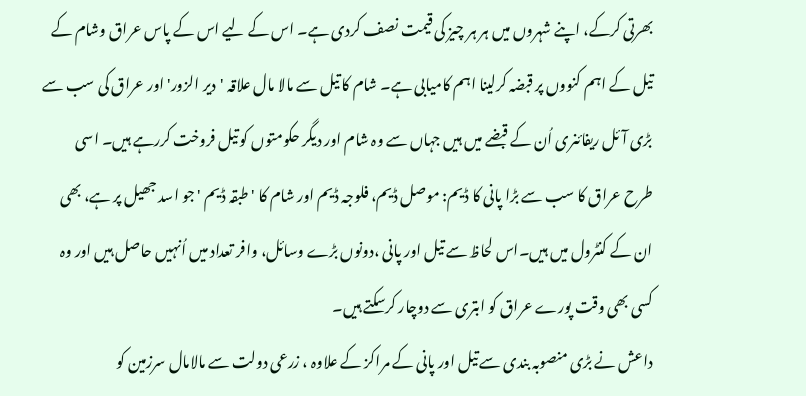بھرتی کرکے، اپنے شہروں میں ہر ہر چیز کی قیمت نصف کردی ہے۔ اس کے لیے اس کے پاس عراق وشام کے تیل کے اہم کنووں پر قبضہ کرلینا اہم کامیابی ہے۔ شام کا تیل سے مالا مال علاقہ 'دیر الزور' اور عراق کی سب سے بڑی آئل ریفائنری اُن کے قبضے میں ہیں جہاں سے وہ شام اور دیگر حکومتوں کو تیل فروخت کررہے ہیں۔ اسی طرح عراق کا سب سے بڑا پانی کا ڈیم: موصل ڈیم، فلوجہ ڈیم اور شام کا 'طبقہ ڈیم ' جو اسد جھیل پر ہے، بھی ان کے کنٹرول میں ہیں۔اس لحاظ سے تیل اور پانی ،دونوں بڑے وسائل، وافر تعداد میں اُنہیں حاصل ہیں اور وہ کسی بھی وقت پورے عراق کو ابتری سے دوچار کرسکتے ہیں۔
داعش نے بڑی منصوبہ بندی سے تیل اور پانی کے مراکز کے علاوہ ، زرعی دولت سے مالامال سرزمین کو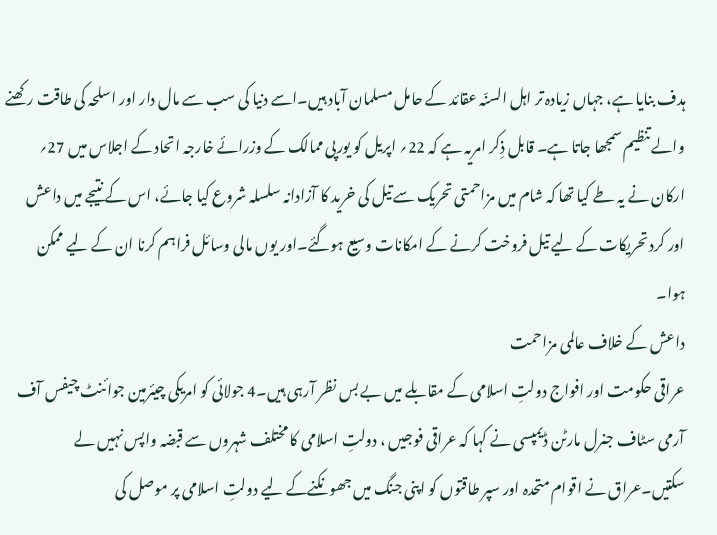ہدف بنایا ہے، جہاں زیادہ تر اہل السنّہ عقائد کے حامل مسلمان آباد ہیں۔اسے دنیا کی سب سے مال دار اور اسلحہ کی طاقت رکھنے والے تنظیم سمجھا جاتا ہے۔ قابل ذِکر امریہ ہے کہ 22؍ اپریل کو یورپی ممالک کے وزرائے خارجہ اتحاد کے اجلاس میں 27؍ ارکان نے یہ طے کیا تھا کہ شام میں مزاحمتی تحریک سے تیل کی خرید کا آزادانہ سلسلہ شروع کیا جائے، اس کے نتیجے میں داعش اور کرد تحریکات کے لیے تیل فروخت کرنے کے امکانات وسیع ہوگئے۔اور یوں مالی وسائل فراہم کرنا ان کے لیے ممکن ہوا۔
داعش کے خلاف عالمی مزاحمت
عراقی حکومت اور افواج دولتِ اسلامی کے مقابلے میں بے بس نظر آرہی ہیں۔4 جولائی کو امریکی چیئرمین جوائنٹ چیفس آف آرمی سٹاف جنرل مارٹن ڈیمپسی نے کہا کہ عراقی فوجیں ، دولتِ اسلامی کا مختلف شہروں سے قبضہ واپس نہیں لے سکتیں۔عراق نے اقوام متحدہ اور سپر طاقتوں کو اپنی جنگ میں جھونکنےکے لیے دولتِ اسلامی پر موصل کی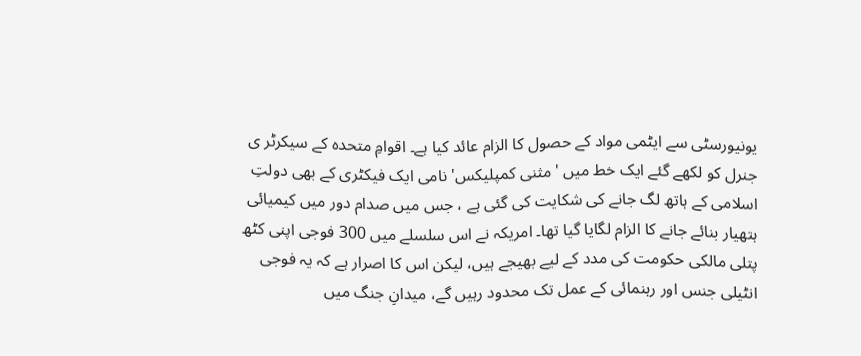یونیورسٹی سے ایٹمی مواد کے حصول کا الزام عائد کیا ہے۔ اقوامِ متحدہ کے سیکرٹر ی جنرل کو لکھے گئے ایک خط میں 'مثنی کمپلیکس' نامی ایک فیکٹری کے بھی دولتِ اسلامی کے ہاتھ لگ جانے کی شکایت کی گئی ہے ، جس میں صدام دور میں کیمیائی ہتھیار بنائے جانے کا الزام لگایا گیا تھا۔ امریکہ نے اس سلسلے میں 300 فوجی اپنی کٹھ پتلی مالکی حکومت کی مدد کے لیے بھیجے ہیں، لیکن اس کا اصرار ہے کہ یہ فوجی انٹیلی جنس اور رہنمائی کے عمل تک محدود رہیں گے، میدانِ جنگ میں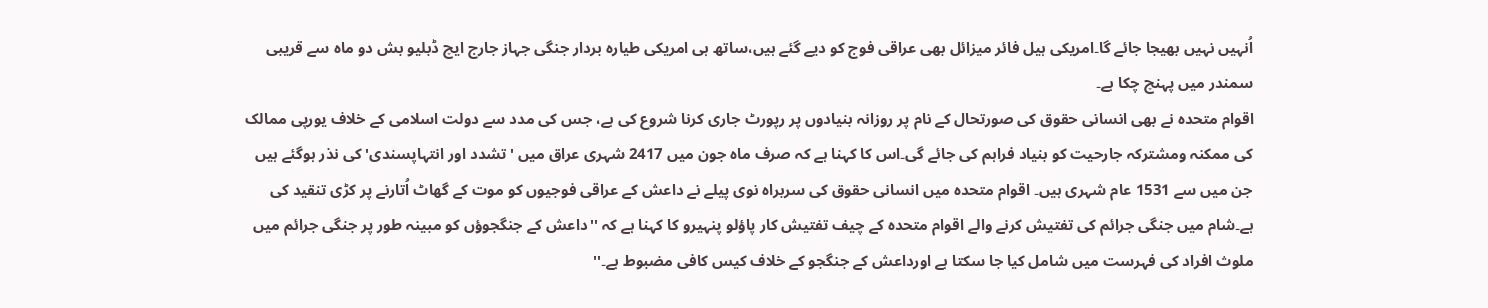اُنہیں نہیں بھیجا جائے گا۔امریکی ہیل فائر میزائل بھی عراقی فوج کو دیے گئے ہیں،ساتھ ہی امریکی طیارہ بردار جنگی جہاز جارج ایچ ڈبلیو بش دو ماہ سے قریبی سمندر میں پہنچ چکا ہے۔
اقوام متحدہ نے بھی انسانی حقوق کی صورتحال کے نام پر روزانہ بنیادوں پر رپورٹ جاری کرنا شروع کی ہے، جس کی مدد سے دولت اسلامی کے خلاف یورپی ممالک کی ممکنہ ومشترکہ جارحیت کو بنیاد فراہم کی جائے گی۔اس کا کہنا ہے کہ صرف ماہ جون میں 2417 شہری عراق میں 'تشدد اور انتہاپسندی' کی نذر ہوگئے ہیں جن میں سے 1531 عام شہری ہیں۔ اقوام متحدہ میں انسانی حقوق کی سربراہ نوی پیلے نے داعش کے عراقی فوجیوں کو موت کے گھاٹ اُتارنے پر کڑی تنقید کی ہے۔شام میں جنگی جرائم کی تفتیش کرنے والے اقوام متحدہ کے چیف تفتیش کار پاؤلو پنہیرو کا کہنا ہے کہ ''داعش کے جنگجوؤں کو مبینہ طور پر جنگی جرائم میں ملوث افراد کی فہرست میں شامل کیا جا سکتا ہے اورداعش کے جنگجو کے خلاف کیس کافی مضبوط ہے۔''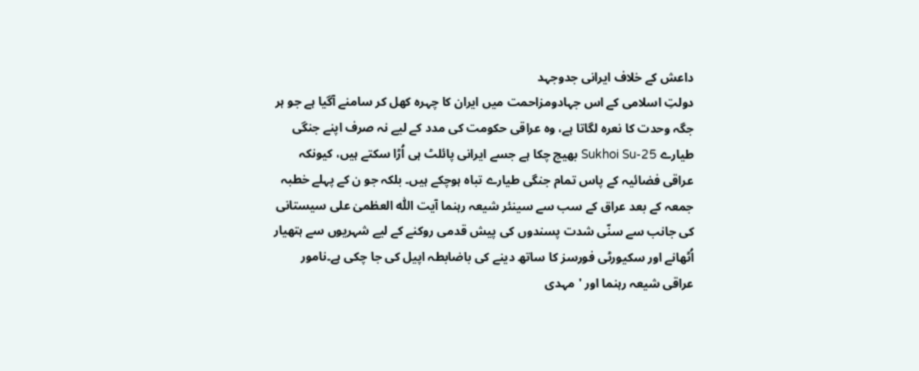داعش کے خلاف ایرانی جدوجہد
دولتِ اسلامی کے اس جہادومزاحمت میں ایران کا چہرہ کھل کر سامنے آگیا ہے جو ہر جگہ وحدت کا نعرہ لگاتا ہے، وہ عراقی حکومت کی مدد کے لیے نہ صرف اپنے جنگی طیارے Sukhoi Su-25 بھیج چکا ہے جسے ایرانی پائلٹ ہی اُڑا سکتے ہیں، کیونکہ عراقی فضائیہ کے پاس تمام جنگی طیارے تباہ ہوچکے ہیں۔ بلکہ جو ن کے پہلے خطبہ جمعہ کے بعد عراق کے سب سے سینئر شیعہ رہنما آیت اللّٰہ العظمیٰ علی سیستانی کی جانب سے سنّی شدت پسندوں کی پیش قدمی روکنے کے لیے شہریوں سے ہتھیار اُٹھانے اور سکیورٹی فورسز کا ساتھ دینے کی باضابطہ اپیل کی جا چکی ہے۔نامور عراقی شیعہ رہنما اور 'مہدی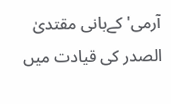آرمی' کےبانی مقتدیٰ الصدر کی قیادت میں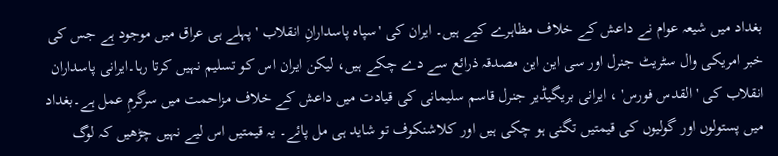بغداد میں شیعہ عوام نے داعش کے خلاف مظاہرے کیے ہیں۔ ایران کی 'سپاہ پاسدارانِ انقلاب ' پہلے ہی عراق میں موجود ہے جس کی خبر امریکی وال سٹریٹ جنرل اور سی این این مصدقہ ذرائع سے دے چکے ہیں، لیکن ایران اس کو تسلیم نہیں کرتا رہا۔ایرانی پاسداران انقلاب کی 'القدس فورس' ، ایرانی بریگیڈیر جنرل قاسم سلیمانی کی قیادت میں داعش کے خلاف مزاحمت میں سرگرمِ عمل ہے۔بغداد میں پستولوں اور گولیوں کی قیمتیں تگنی ہو چکی ہیں اور کلاشنکوف تو شاید ہی مل پائے۔ یہ قیمتیں اس لیے نہیں چڑھیں کہ لوگ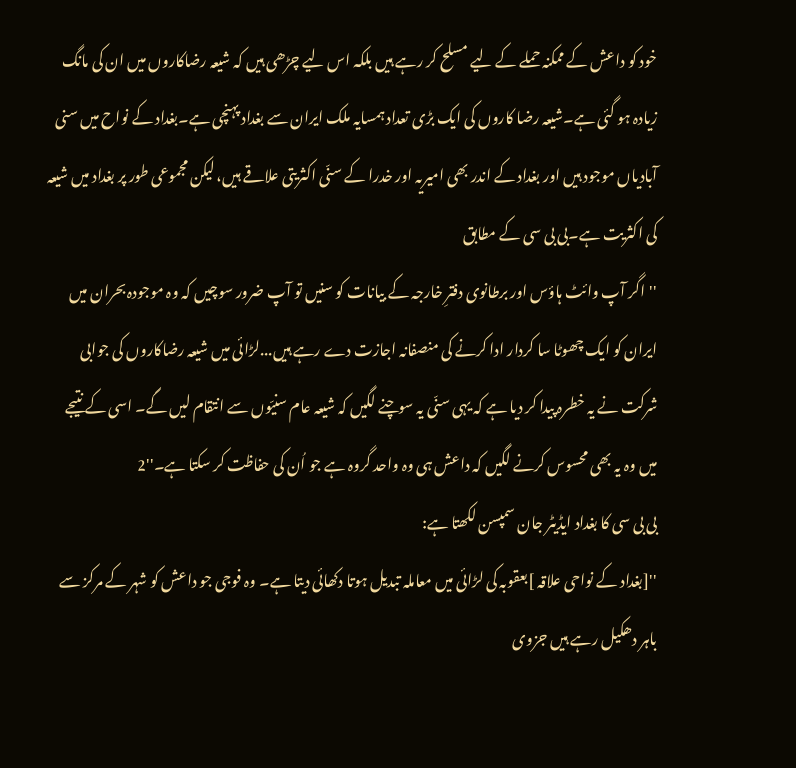خود کو داعش کے ممکنہ حملے کے لیے مسلح کر رہے ہیں بلکہ اس لیے چڑھی ہیں کہ شیعہ رضاکاروں میں ان کی مانگ زیادہ ہو گئی ہے۔شیعہ رضا کاروں کی ایک بڑی تعداد ہمسایہ ملک ایران سے بغداد پہنچی ہے۔بغداد کے نواح میں سنی آبادیاں موجود ہیں اور بغداد کے اندر بھی امیریہ اور خدرا کے سنّی اکثریتی علاقے ہیں، لیکن مجموعی طور پر بغداد میں شیعہ کی اکثریت ہے۔بی بی سی کے مطابق
''اگر آپ وائٹ ہاؤس اور برطانوی دفترِ خارجہ کے بیانات کو سنیں تو آپ ضرور سوچیں کہ وہ موجودہ بحران میں ایران کو ایک چھوٹا سا کردار ادا کرنے کی منصفانہ اجازت دے رہے ہیں...لڑائی میں شیعہ رضاکاروں کی جوابی شرکت نے یہ خطرہ پیدا کر دیا ہے کہ یہی سنّی یہ سوچنے لگیں کہ شیعہ عام سنیّوں سے انتقام لیں گے۔ اسی کے نتیجے میں وہ یہ بھی محسوس کرنے لگیں کہ داعش ہی وہ واحد گروہ ہے جو اُن کی حفاظت کر سکتا ہے۔''2
بی بی سی کا بغداد ایڈیٹر جان سمپسن لکھتا ہے:
''[بغداد کے نواحی علاقہ ]بعقوبہ کی لڑائی میں معاملہ تبدیل ہوتا دکھائی دیتا ہے۔ وہ فوجی جو داعش کو شہر کے مرکز سے باہر دھکیل رہے ہیں جزوی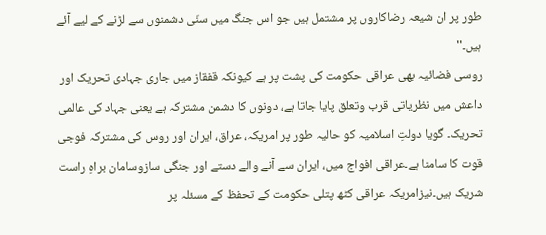طور پر ان شیعہ رضاکاروں پر مشتمل ہیں جو اس جنگ میں سنّی دشمنوں سے لڑنے کے لیے آئے ہیں۔''
روسی فضائیہ بھی عراقی حکومت کی پشت پر ہے کیونکہ قفقاز میں جاری جہادی تحریک اور داعش میں نظریاتی قرب وتعلق پایا جاتا ہے، دونوں کا دشمن مشترکہ ہے یعنی جہاد کی عالمی تحریک۔ گویا دولتِ اسلامیہ کو حالیہ طور پر امریکہ، عراق، ایران اور روس کی مشترکہ فوجی قوت کا سامنا ہے۔عراقی افواج میں، ایران سے آنے والے دستے اور جنگی سازوسامان براہِ راست شریک ہیں۔نیزامریکہ عراقی کٹھ پتلی حکومت کے تحفظ کے مسئلہ پر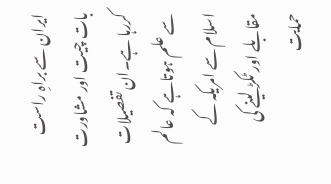ایران سے براہِ راست بات چیت اور مشاورت کررہا ہے۔ان تفصیلات سے علم ہوتاہے کہ عالم اسلام سے امریکہ کے مقابلے اور ٹکڑ لینے کی حمایت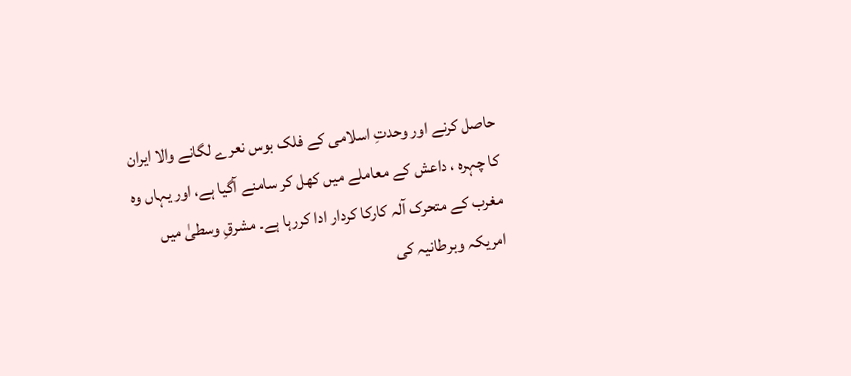حاصل کرنے اور وحدتِ اسلامی کے فلک بوس نعرے لگانے والا ایران کا چہرہ ، داعش کے معاملے میں کھل کر سامنے آگیا ہے، اور یہاں وہ مغرب کے متحرک آلہ کارکا کردار ادا کررہا ہے۔ مشرقِ وسطیٰ میں امریکہ وبرطانیہ کی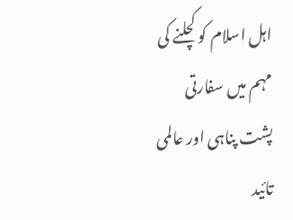اہل اسلام کو کچلنے کی مہم میں سفارتی پشت پناہی اور عالمی تائید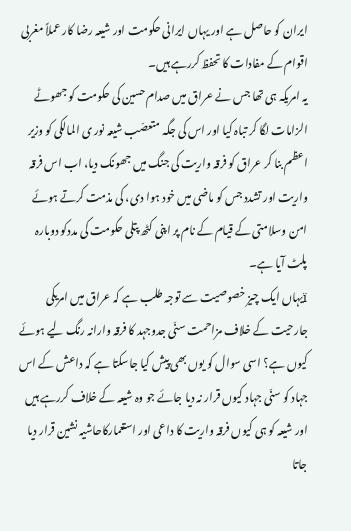ایران کو حاصل ہے اور یہاں ایرانی حکومت اور شیعہ رضا کار عملاً مغربی اقوام کے مفادات کا تحفظ کررہے ہیں۔
یہ امریکہ ہی تھا جس نے عراق میں صدام حسین کی حکومت کو جھوٹے الزامات لگا کر تباہ کیا اور اس کی جگہ متعصّب شیعہ نور ی المالکی کو وزیر اعظم بنا کر عراق کو فرقہ واریت کی جنگ میں جھونک دیا، اب اس فرقہ واریت اور تشدد جس کو ماضی میں خود ہوا دی، کی مذمت کرتے ہوئے امن وسلامتی کے قیام کے نام پر اپنی کٹھ پتلی حکومت کی مددکو دوبارہ پلٹ آیا ہے۔
ïیہاں ایک چیز خصوصیت سے توجہ طلب ہے کہ عراق میں امریکی جارحیت کے خلاف مزاحمت سنّی جدوجہد کا فرقہ وارانہ رنگ لیے ہوئے کیوں ہے؟ اسی سوال کو یوں بھی پیش کیا جاسکتا ہے کہ داعش کے اس جہاد کو سنّی جہاد کیوں قرار نہ دیا جائے جو وہ شیعہ کے خلاف کررہے ہیں اور شیعہ کو ہی کیوں فرقہ واریت کا داعی اور استعمارکاحاشیہ نشین قرار دیا جاتا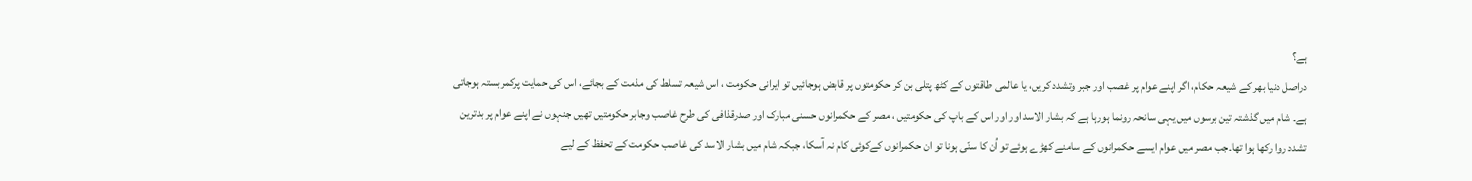ہے؟
دراصل دنیا بھر کے شیعہ حکام، اگر اپنے عوام پر غصب اور جبر وتشدد کریں، یا عالمی طاقتوں کے کٹھ پتلی بن کر حکومتوں پر قابض ہوجائیں تو ایرانی حکومت ، اس شیعہ تسلط کی مذمت کے بجائے، اس کی حمایت پرکمربستہ ہوجاتی ہے۔ شام میں گذشتہ تین برسوں میں یہی سانحہ رونما ہورہا ہے کہ بشار الاسد اور اور اس کے باپ کی حکومتیں ، مصر کے حکمرانوں حسنی مبارک اور صدرقذافی کی طرح غاصب وجابر حکومتیں تھیں جنہوں نے اپنے عوام پر بدترین تشدد روا رکھا ہوا تھا۔جب مصر میں عوام ایسے حکمرانوں کے سامنے کھڑے ہوئے تو اُن کا سنّی ہونا تو ان حکمرانوں کےکوئی کام نہ آسکا، جبکہ شام میں بشار الاسد کی غاصب حکومت کے تحفظ کے لیے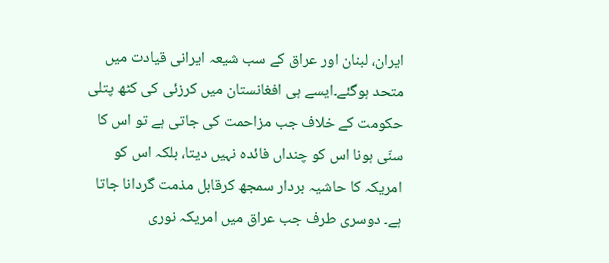ایران، لبنان اور عراق کے سب شیعہ ایرانی قیادت میں متحد ہوگئے۔ایسے ہی افغانستان میں کرزئی کی کٹھ پتلی حکومت کے خلاف جب مزاحمت کی جاتی ہے تو اس کا سنّی ہونا اس کو چنداں فائدہ نہیں دیتا، بلکہ اس کو امریکہ کا حاشیہ بردار سمجھ کرقابل مذمت گردانا جاتا ہے۔ دوسری طرف جب عراق میں امریکہ نوری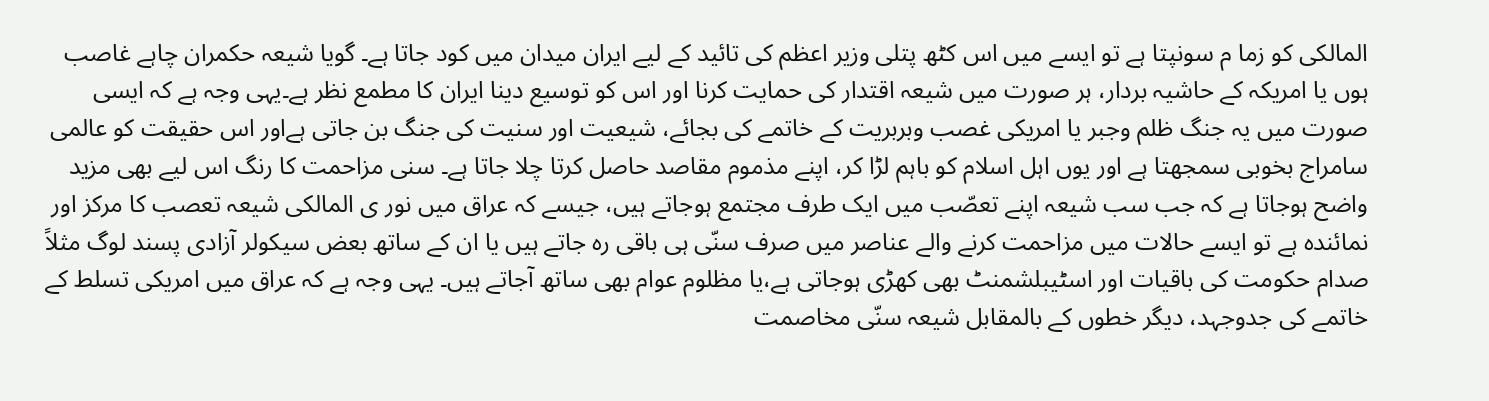المالکی کو زما م سونپتا ہے تو ایسے میں اس کٹھ پتلی وزیر اعظم کی تائید کے لیے ایران میدان میں کود جاتا ہے۔ گویا شیعہ حکمران چاہے غاصب ہوں یا امریکہ کے حاشیہ بردار، ہر صورت میں شیعہ اقتدار کی حمایت کرنا اور اس کو توسیع دینا ایران کا مطمع نظر ہے۔یہی وجہ ہے کہ ایسی صورت میں یہ جنگ ظلم وجبر یا امریکی غصب وبربریت کے خاتمے کی بجائے، شیعیت اور سنیت کی جنگ بن جاتی ہےاور اس حقیقت کو عالمی سامراج بخوبی سمجھتا ہے اور یوں اہل اسلام کو باہم لڑا کر، اپنے مذموم مقاصد حاصل کرتا چلا جاتا ہے۔ سنی مزاحمت کا رنگ اس لیے بھی مزید واضح ہوجاتا ہے کہ جب سب شیعہ اپنے تعصّب میں ایک طرف مجتمع ہوجاتے ہیں، جیسے کہ عراق میں نور ی المالکی شیعہ تعصب کا مرکز اور نمائندہ ہے تو ایسے حالات میں مزاحمت کرنے والے عناصر میں صرف سنّی ہی باقی رہ جاتے ہیں یا ان کے ساتھ بعض سیکولر آزادی پسند لوگ مثلاً صدام حکومت کی باقیات اور اسٹیبلشمنٹ بھی کھڑی ہوجاتی ہے،یا مظلوم عوام بھی ساتھ آجاتے ہیں۔ یہی وجہ ہے کہ عراق میں امریکی تسلط کے خاتمے کی جدوجہد، دیگر خطوں کے بالمقابل شیعہ سنّی مخاصمت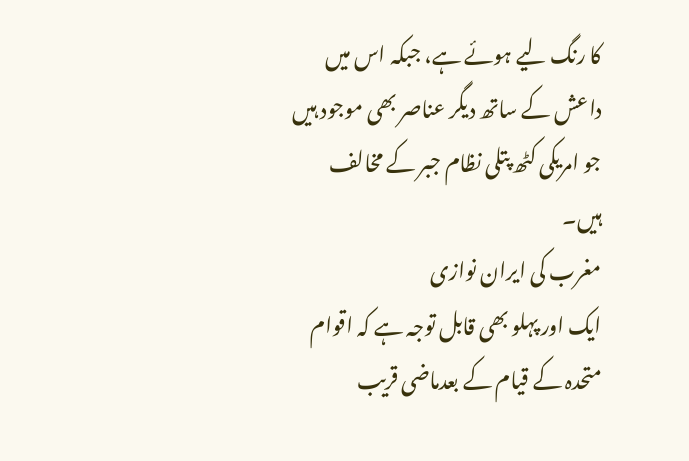کا رنگ لیے ہوئے ہے، جبکہ اس میں داعش کے ساتھ دیگر عناصر بھی موجود ہیں جو امریکی کٹھ پتلی نظام جبر کے مخالف ہیں۔
مغرب کی ایران نوازی
ایک اور پہلو بھی قابل توجہ ہے کہ اقوام متحدہ کے قیام کے بعدماضی قریب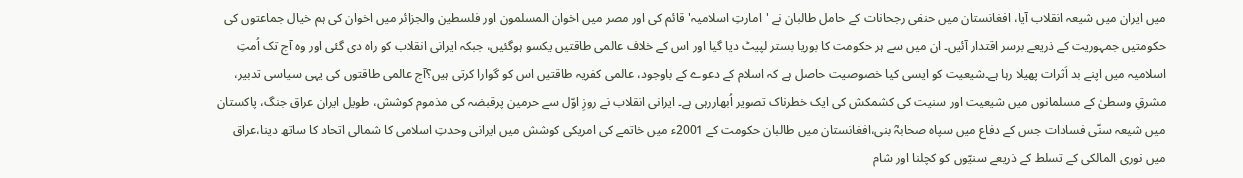میں ایران میں شیعہ انقلاب آیا، افغانستان میں حنفی رجحانات کے حامل طالبان نے 'امارتِ اسلامیہ' قائم کی اور مصر میں اخوان المسلمون اور فلسطین والجزائر میں اخوان کی ہم خیال جماعتوں کی حکومتیں جمہوریت کے ذریعے برسر اقتدار آئیں۔ ان میں سے ہر حکومت کا بوریا بستر لپیٹ دیا گیا اور اس کے خلاف عالمی طاقتیں یکسو ہوگئیں، جبکہ ایرانی انقلاب کو راہ دی گئی اور وہ آج تک اُمتِ اسلامیہ میں اپنے بد اَثرات پھیلا رہا ہے۔شیعیت کو ایسی کیا خصوصیت حاصل ہے کہ اسلام کے دعوے کے باوجود، عالمی کفریہ طاقتیں اس کو گوارا کرتی ہیں؟آج عالمی طاقتوں کی یہی سیاسی تدبیر، مشرقِ وسطیٰ کے مسلمانوں میں شیعیت اور سنیت کی کشمکش کی ایک خطرناک تصویر اُبھاررہی ہے۔ ایرانی انقلاب نے روزِ اوّل سے حرمین پرقبضہ کی مذموم کوشش، طویل ایران عراق جنگ، پاکستان میں شیعہ سنّی فسادات جس کے دفاع میں سپاہ صحابہؓ بنی،افغانستان میں طالبان حکومت کے 2001ء میں خاتمے کی امریکی کوشش میں ایرانی وحدتِ اسلامی کا شمالی اتحاد کا ساتھ دینا،عراق میں نوری المالکی کے تسلط کے ذریعے سنیّوں کو کچلنا اور شام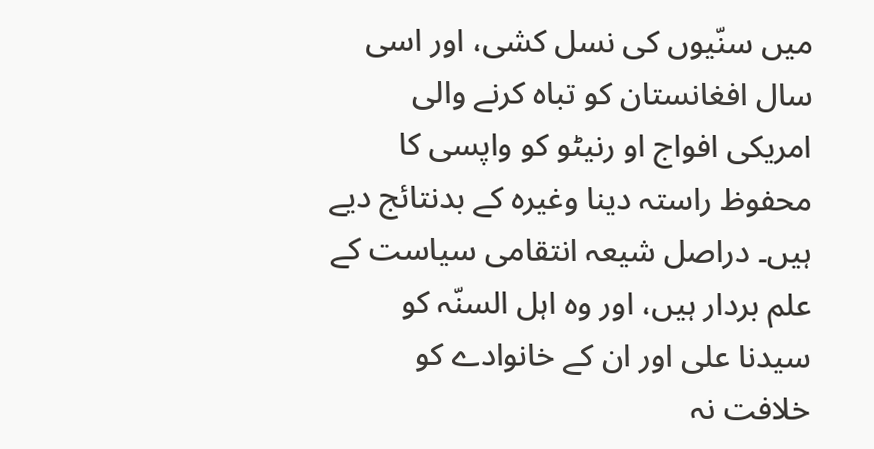میں سنّیوں کی نسل کشی، اور اسی سال افغانستان کو تباہ کرنے والی امریکی افواج او رنیٹو کو واپسی کا محفوظ راستہ دینا وغیرہ کے بدنتائج دیے ہیں۔ دراصل شیعہ انتقامی سیاست کے علم بردار ہیں، اور وہ اہل السنّہ کو سیدنا علی اور ان کے خانوادے کو خلافت نہ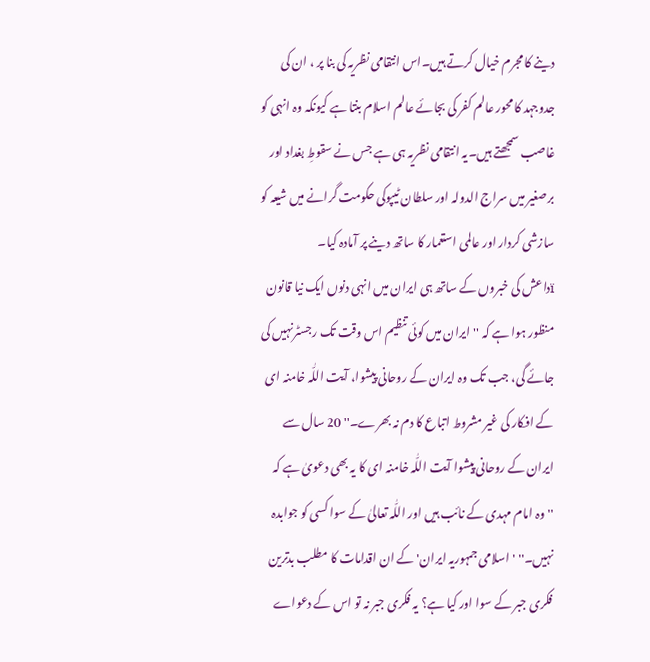دینے کا مجرم خیال کرتے ہیں۔اس انتقامی نظریہ کی بنا پر ، ان کی جدوجہد کا محور عالم کفر کی بجائے عالم اسلام بنتا ہے کیونکہ وہ انہی کو غاصب سمجھتے ہیں۔یہ انتقامی نظریہ ہی ہے جس نے سقوطِ بغداد اور برصغیر میں سراج الدولہ اور سلطان ٹیپوکی حکومت گرانے میں شیعہ کو سازشی کردار اور عالمی استعمار کا ساتھ دینے پر آمادہ کیا۔
ïداعش کی خبروں کے ساتھ ہی ایران میں انہی دنوں ایک نیا قانون منظور ہوا ہے کہ ''ایران میں کوئی تنظیم اس وقت تک رجسٹرنہیں کی جائے گی، جب تک وہ ایران کے روحانی پیشوا، آیت اللّٰہ خامنہ ای کے افکار کی غیر مشروط اتباع کا دم نہ بھرے۔'' 20 سال سے ایران کے روحانی پیشوا آیت اللّٰہ خامنہ ای کا یہ بھی دعویٰ ہے کہ ''وہ امام مہدی کے نائب ہیں اور اللّٰہ تعالیٰ کے سوا کسی کو جوابدہ نہیں۔'' 'اسلامی جمہوریہ ایران' کے ان اقدامات کا مطلب بدترین فکری جبر کے سوا اور کیا ہے؟ یہ فکری جبر نہ تو اس کے دعواے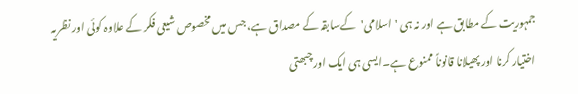جمہوریت کے مطابق ہے اور نہ ہی 'اسلامی'کےسابقہ کے مصداق ہے، جس میں مخصوص شیعی فکر کے علاوہ کوئی اور نظریہ اختیار کرنا اور پھیلانا قانوناً ممنوع ہے۔ایسی ہی ایک اور چبھتی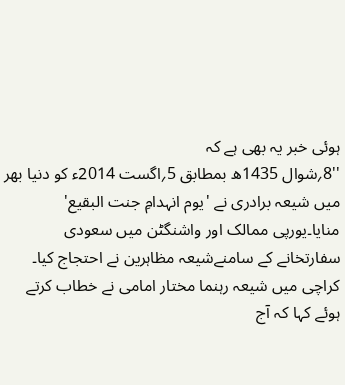ہوئی خبر یہ بھی ہے کہ
''8؍شوال 1435ھ بمطابق 5؍اگست 2014ء کو دنیا بھر میں شیعہ برادری نے 'یوم انہدامِ جنت البقیع' منایا۔یورپی ممالک اور واشنگٹن میں سعودی سفارتخانے کے سامنےشیعہ مظاہرین نے احتجاج کیا۔ کراچی میں شیعہ رہنما مختار امامی نے خطاب کرتے ہوئے کہا کہ آج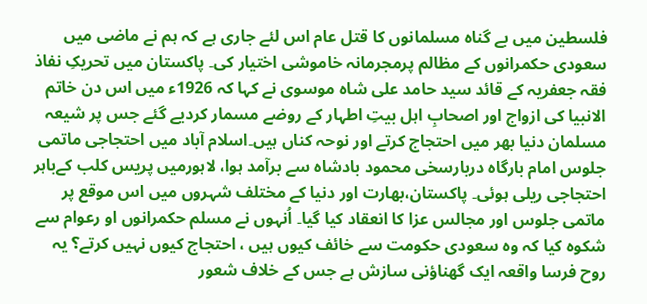فلسطین میں بے گناہ مسلمانوں کا قتل عام اس لئے جاری ہے کہ ہم نے ماضی میں سعودی حکمرانوں کے مظالم پرمجرمانہ خاموشی اختیار کی۔ پاکستان میں تحریکِ نفاذ فقہ جعفریہ کے قائد سید حامد علی شاہ موسوی نے کہا کہ 1926ء میں اس دن خاتم الانبیا کی ازواج اور اصحابِ اہل بیتِ اطہار کے روضے مسمار کردیے گئے جس پر شیعہ مسلمان دنیا بھر میں احتجاج کرتے اور نوحہ کناں ہیں۔اسلام آباد میں احتجاجی ماتمی جلوس امام بارگاہ دربارسخی محمود بادشاہ سے برآمد ہوا، لاہورمیں پریس کلب کےباہر احتجاجی ریلی ہوئی۔ پاکستان،بھارت اور دنیا کے مختلف شہروں میں اس موقع پر ماتمی جلوس اور مجالس عزا کا انعقاد کیا گیا۔ اُنہوں نے مسلم حکمرانوں او رعوام سے شکوہ کیا کہ وہ سعودی حکومت سے خائف کیوں ہیں ، احتجاج کیوں نہیں کرتے؟ یہ روح فرسا واقعہ ایک گھناؤنی سازش ہے جس کے خلاف شعور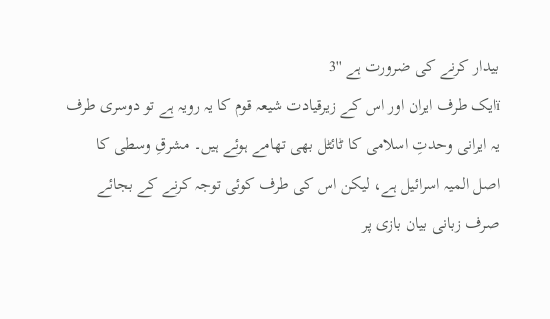بیدار کرنے کی ضرورت ہے ''3
ïایک طرف ایران اور اس کے زیرقیادت شیعہ قوم کا یہ رویہ ہے تو دوسری طرف یہ ایرانی وحدتِ اسلامی کا ٹائٹل بھی تھامے ہوئے ہیں۔ مشرقِ وسطی کا اصل المیہ اسرائیل ہے، لیکن اس کی طرف کوئی توجہ کرنے کے بجائے صرف زبانی بیان بازی پر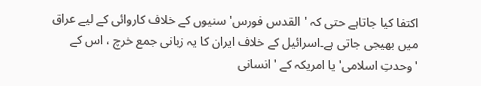اکتفا کیا جاتاہے حتی کہ 'القدس فورس' سنیوں کے خلاف کاروائی کے لیے عراق میں بھیجی جاتی ہے۔اسرائیل کے خلاف ایران کا یہ زبانی جمع خرچ ، اس کے 'وحدتِ اسلامی' یا امریکہ کے 'انسانی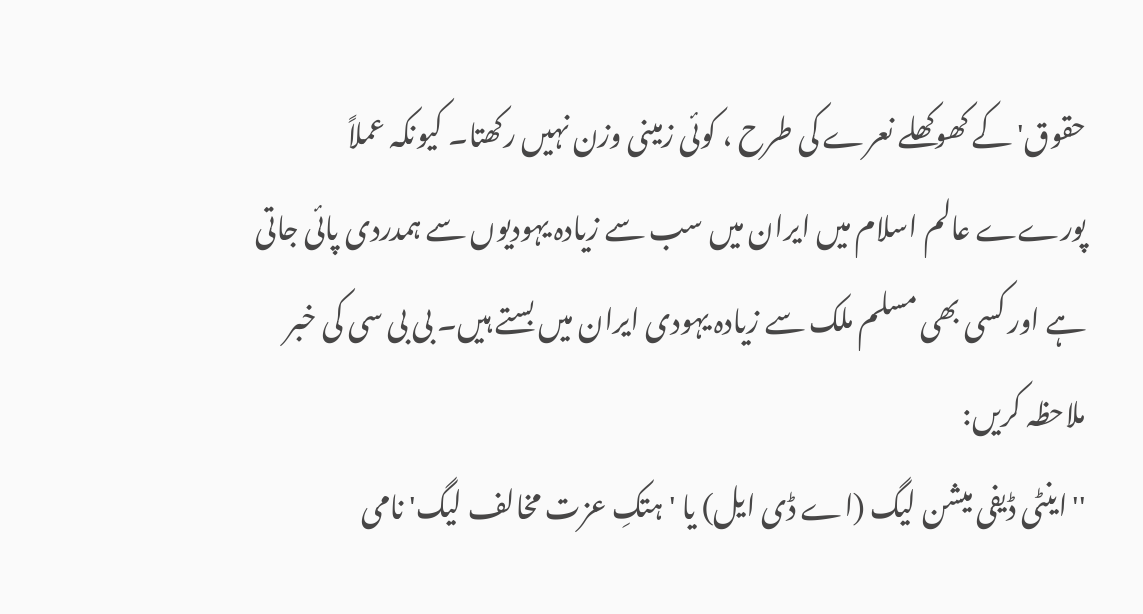حقوق' کے کھوکھلے نعرے کی طرح ، کوئی زمینی وزن نہیں رکھتا۔ کیونکہ عملاً پورےے عالم اسلام میں ایران میں سب سے زیادہ یہودیوں سے ہمدردی پائی جاتی ہے اور کسی بھی مسلم ملک سے زیادہ یہودی ایران میں بستے ہیں۔ بی بی سی کی خبر ملاحظہ کریں:
''اینٹی ڈیفی میشن لیگ (اے ڈی ایل) یا 'ہتکِ عزت مخالف لیگ' نامی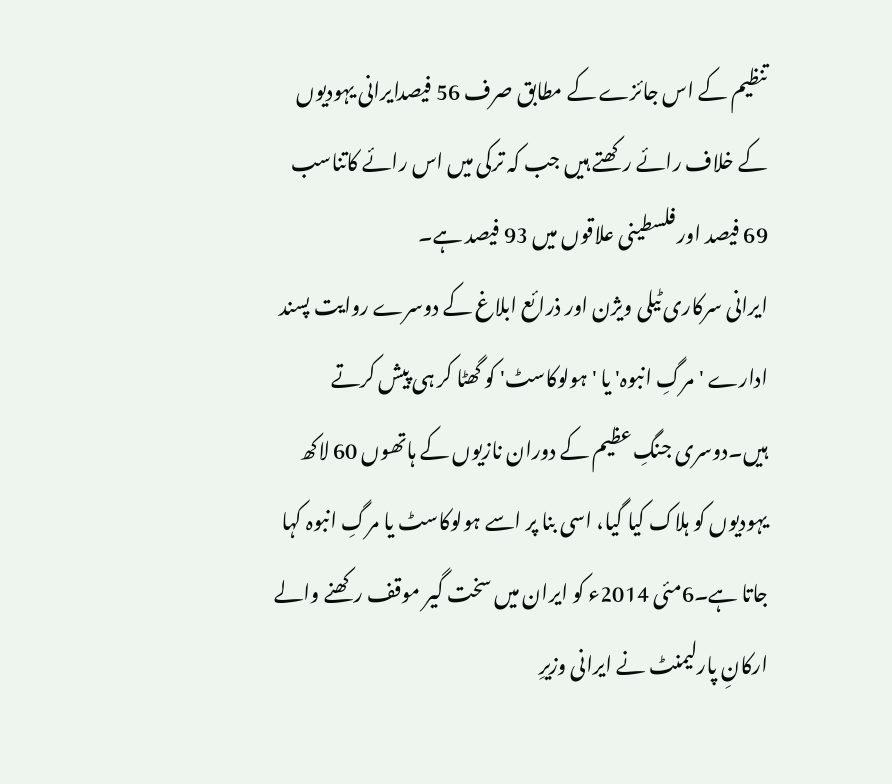تنظیم کے اس جائزے کے مطابق صرف 56 فیصدایرانی یہودیوں کے خلاف رائے رکھتے ہیں جب کہ ترکی میں اس رائے کاتناسب 69 فیصد اور فلسطینی علاقوں میں 93 فیصد ہے۔
ایرانی سرکاری ٹیلی ویژن اور ذرائع ابلاغ کے دوسرے روایت پسند ادارے 'مرگِ انبوہ' یا 'ہولوکاسٹ' کو گھٹا کر ہی پیش کرتے ہیں۔دوسری جنگِ عظیم کے دوران نازیوں کے ہاتھوں 60 لاکھ یہودیوں کو ہلاک کیا گیا، اسی بنا پر اسے ہولوکاسٹ یا مرگِ انبوہ کہا جاتا ہے۔6مئی 2014ء کو ایران میں سخت گیر موقف رکھنے والے ارکانِ پارلیمنٹ نے ایرانی وزیرِ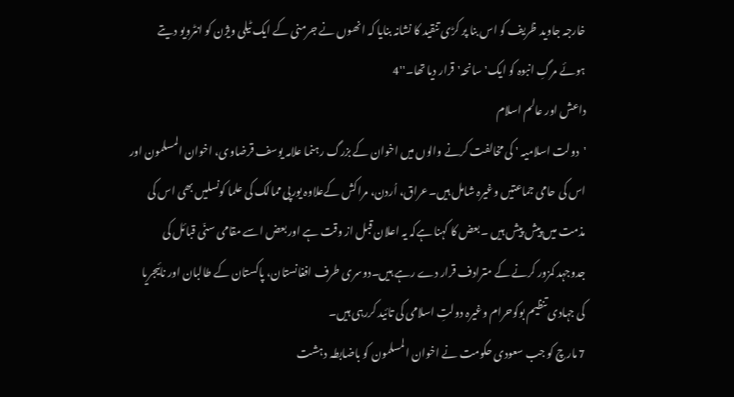خارجہ جاوید ظریف کو اس بنا پر کڑی تنقید کا نشانہ بنایا کہ انھوں نے جرمنی کے ایک ٹیلی ویژن کو انٹرویو دیتے ہوئے مرگِ انبوہ کو ایک'سانحہ'قرار دیا تھا۔''4
داعش اور عالم اسلام
'دولت اسلامیہ ' کی مخالفت کرنے والوں میں اخوان کے بزرگ رہنما علامہ یوسف قرضاوی، اخوان المسلمون اور اس کی حامی جماعتیں وغیرہ شامل ہیں۔عراق، اُردن، مراکش کےعلاوہ یورپی ممالک کی علما کونسلیں بھی اس کی مذمت میں پیش پیش ہیں ۔بعض کا کہنا ہےکہ یہ اعلان قبل از وقت ہے اور بعض اسے مقامی سنّی قبائل کی جدوجہد کمزور کرنے کے مترادف قرار دے رہے ہیں۔دوسری طرف افغانستان، پاکستان کے طالبان اور نائیجریا کی جہادی تنظیم بوکوحرام وغیرہ دولتِ اسلامی کی تائید کررہی ہیں۔
7 مارچ کو جب سعودی حکومت نے اخوان المسلمون کو باضابطہ دہشت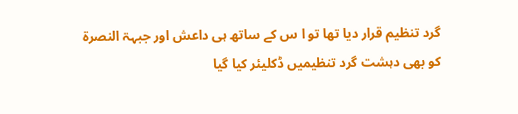گرد تنظیم قرار دیا تھا تو ا س کے ساتھ ہی داعش اور جبہۃ النصرۃ کو بھی دہشت گرد تنظیمیں ڈکلیئر کیا گیا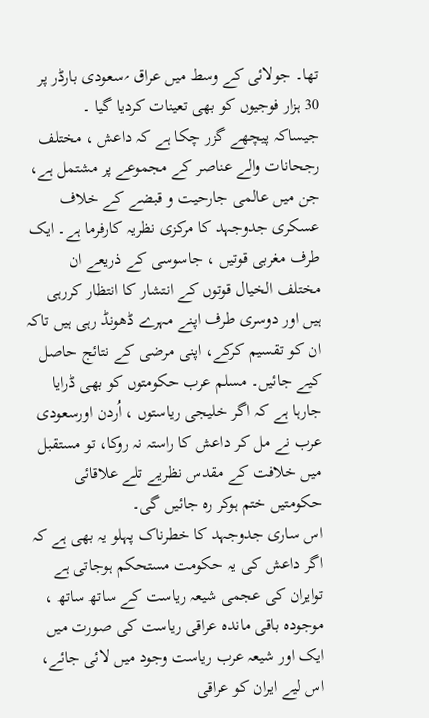تھا۔ جولائی کے وسط میں عراق ؍سعودی بارڈر پر 30 ہزار فوجیوں کو بھی تعینات کردیا گیا ۔
جیساکہ پیچھے گزر چکا ہے کہ داعش ، مختلف رجحانات والے عناصر کے مجموعے پر مشتمل ہے، جن میں عالمی جارحیت و قبضے کے خلاف عسکری جدوجہد کا مرکزی نظریہ کارفرما ہے۔ ایک طرف مغربی قوتیں ، جاسوسی کے ذریعے ان مختلف الخیال قوتوں کے انتشار کا انتظار کررہی ہیں اور دوسری طرف اپنے مہرے ڈھونڈ رہی ہیں تاکہ ان کو تقسیم کرکے، اپنی مرضی کے نتائج حاصل کیے جائیں۔ مسلم عرب حکومتوں کو بھی ڈرایا جارہا ہے کہ اگر خلیجی ریاستوں ، اُردن اورسعودی عرب نے مل کر داعش کا راستہ نہ روکا، تو مستقبل میں خلافت کے مقدس نظریے تلے علاقائی حکومتیں ختم ہوکر رہ جائیں گی۔
اس ساری جدوجہد کا خطرناک پہلو یہ بھی ہے کہ اگر داعش کی یہ حکومت مستحکم ہوجاتی ہے توایران کی عجمی شیعہ ریاست کے ساتھ ساتھ ، موجودہ باقی ماندہ عراقی ریاست کی صورت میں ایک اور شیعہ عرب ریاست وجود میں لائی جائے، اس لیے ایران کو عراقی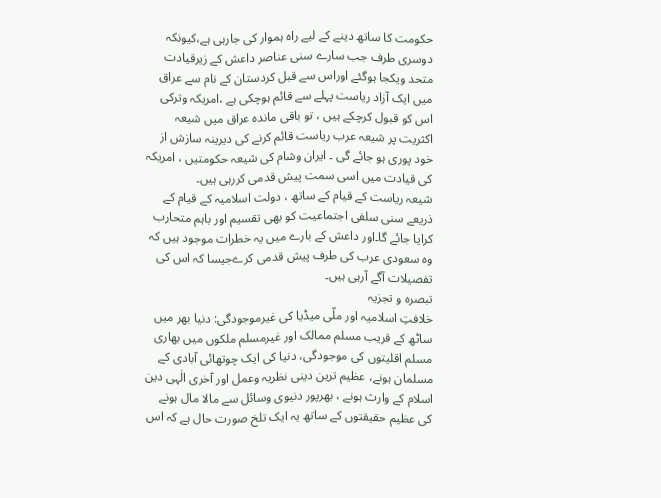حکومت کا ساتھ دینے کے لیے راہ ہموار کی جارہی ہے،کیونکہ دوسری طرف جب سارے سنی عناصر داعش کے زیرقیادت متحد ویکجا ہوگئے اوراس سے قبل کردستان کے نام سے عراق میں ایک آزاد ریاست پہلے سے قائم ہوچکی ہے ،امریکہ وترکی اس کو قبول کرچکے ہیں ، تو باقی ماندہ عراق میں شیعہ اکثریت پر شیعہ عرب ریاست قائم کرنے کی دیرینہ سازش از خود پوری ہو جائے گی ۔ ایران وشام کی شیعہ حکومتیں ، امریکہ کی قیادت میں اسی سمت پیش قدمی کررہی ہیں۔
شیعہ ریاست کے قیام کے ساتھ ، دولت اسلامیہ کے قیام کے ذریعے سنی سلفی اجتماعیت کو بھی تقسیم اور باہم متحارب کرایا جائے گا۔اور داعش کے بارے میں یہ خطرات موجود ہیں کہ وہ سعودی عرب کی طرف پیش قدمی کرےجیسا کہ اس کی تفصیلات آگے آرہی ہیں۔
تبصرہ و تجزیہ
خلافتِ اسلامیہ اور ملّی میڈیا کی غیرموجودگی: دنیا بھر میں ساٹھ کے قریب مسلم ممالک اور غیرمسلم ملکوں میں بھاری مسلم اقلیتوں کی موجودگی، دنیا کی ایک چوتھائی آبادی کے مسلمان ہونے، عظیم ترین دینی نظریہ وعمل اور آخری الٰہی دین اسلام کے وارث ہونے ، بھرپور دنیوی وسائل سے مالا مال ہونے کی عظیم حقیقتوں کے ساتھ یہ ایک تلخ صورت حال ہے کہ اس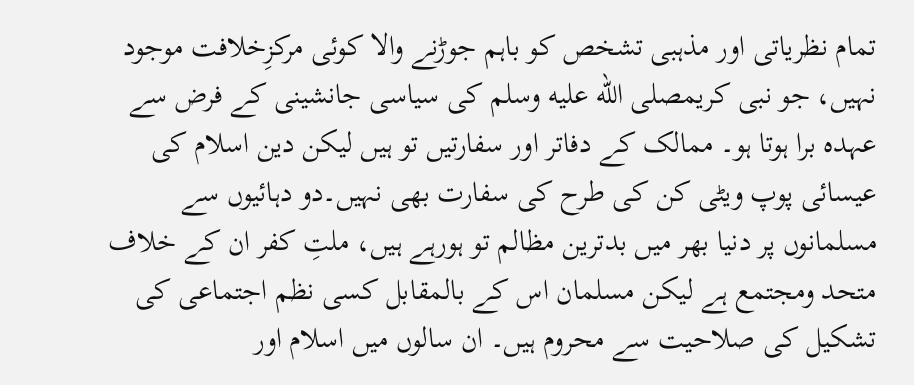تمام نظریاتی اور مذہبی تشخص کو باہم جوڑنے والا کوئی مرکزِخلافت موجود نہیں، جو نبی کریمصلى الله عليه وسلم کی سیاسی جانشینی کے فرض سے عہدہ برا ہوتا ہو۔ ممالک کے دفاتر اور سفارتیں تو ہیں لیکن دین اسلام کی عیسائی پوپ ویٹی کن کی طرح کی سفارت بھی نہیں۔دو دہائیوں سے مسلمانوں پر دنیا بھر میں بدترین مظالم تو ہورہے ہیں، ملتِ کفر ان کے خلاف متحد ومجتمع ہے لیکن مسلمان اس کے بالمقابل کسی نظم اجتماعی کی تشکیل کی صلاحیت سے محروم ہیں۔ ان سالوں میں اسلام اور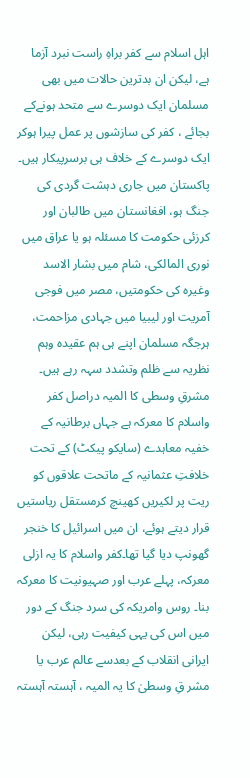اہل اسلام سے کفر براہِ راست نبرد آزما ہے، لیکن ان بدترین حالات میں بھی مسلمان ایک دوسرے سے متحد ہونےکے بجائے ، کفر کی سازشوں پر عمل پیرا ہوکر ایک دوسرے کے خلاف ہی برسرپیکار ہیں۔ پاکستان میں جاری دہشت گردی کی جنگ ہو، افغانستان میں طالبان اور کرزئی حکومت کا مسئلہ ہو یا عراق میں نوری المالکی، شام میں بشار الاسد وغیرہ کی حکومتیں، مصر میں فوجی آمریت اور لیبیا میں جہادی مزاحمت، ہرجگہ مسلمان اپنے ہی ہم عقیدہ وہم نظریہ سے ظلم وتشدد سہہ رہے ہیں۔
مشرقِ وسطی کا المیہ دراصل کفر واسلام کا معرکہ ہے جہاں برطانیہ کے خفیہ معاہدے (سایکو پیکٹ) کے تحت خلافتِ عثمانیہ کے ماتحت علاقوں کو ریت پر لکیریں کھینچ کرمستقل ریاستیں قرار دیتے ہوئے، ان میں اسرائیل کا خنجر گھونپ دیا گیا تھا۔کفر واسلام کا یہ ازلی معرکہ، پہلے عرب اور صہیونیت کا معرکہ بنا۔ روس وامریکہ کی سرد جنگ کے دور میں اس کی یہی کیفیت رہی، لیکن ایرانی انقلاب کے بعدسے عالم عرب یا مشر قِ وسطیٰ کا یہ المیہ ، آہستہ آہستہ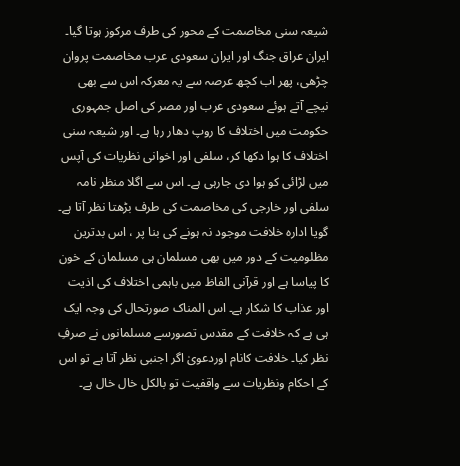شیعہ سنی مخاصمت کے محور کی طرف مرکوز ہوتا گیا۔ ایران عراق جنگ اور ایران سعودی عرب مخاصمت پروان چڑھی، پھر اب کچھ عرصہ سے یہ معرکہ اس سے بھی نیچے آتے ہوئے سعودی عرب اور مصر کی اصل جمہوری حکومت میں اختلاف کا روپ دھار رہا ہے۔ اور شیعہ سنی اختلاف کا ہوا دکھا کر، سلفی اور اخوانی نظریات کی آپس میں لڑائی کو ہوا دی جارہی ہے۔ اس سے اگلا منظر نامہ سلفی اور خارجی کی مخاصمت کی طرف بڑھتا نظر آتا ہے۔
گویا ادارہ خلافت موجود نہ ہونے کی بنا پر ، اس بدترین مظلومیت کے دور میں بھی مسلمان ہی مسلمان کے خون کا پیاسا ہے اور قرآنی الفاظ میں باہمی اختلاف کی اذیت اور عذاب کا شکار ہے۔ اس المناک صورتحال کی وجہ ایک ہی ہے کہ خلافت کے مقدس تصورسے مسلمانوں نے صرفِ نظر کیا۔ خلافت کانام اوردعویٰ اگر اجنبی نظر آتا ہے تو اس کے احکام ونظریات سے واقفیت تو بالکل خال خال ہے۔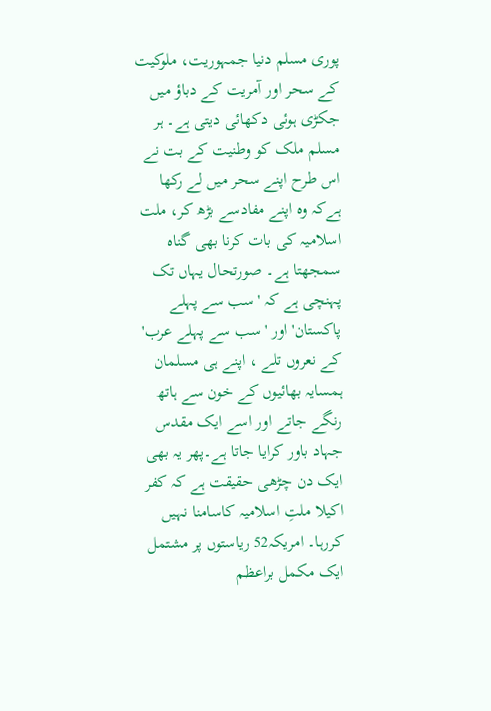پوری مسلم دنیا جمہوریت، ملوکیت کے سحر اور آمریت کے دباؤ میں جکڑی ہوئی دکھائی دیتی ہے۔ ہر مسلم ملک کو وطنیت کے بت نے اس طرح اپنے سحر میں لے رکھا ہےکہ وہ اپنے مفادسے بڑھ کر، ملت اسلامیہ کی بات کرنا بھی گناہ سمجھتا ہے۔ صورتحال یہاں تک پہنچی ہے کہ 'سب سے پہلے پاکستان' اور 'سب سے پہلے عرب' کے نعروں تلے ، اپنے ہی مسلمان ہمسایہ بھائیوں کے خون سے ہاتھ رنگے جاتے اور اسے ایک مقدس جہاد باور کرایا جاتا ہے۔پھر یہ بھی ایک دن چڑھی حقیقت ہے کہ کفر اکیلا ملتِ اسلامیہ کاسامنا نہیں کررہا۔ امریکہ52 ریاستوں پر مشتمل ایک مکمل براعظم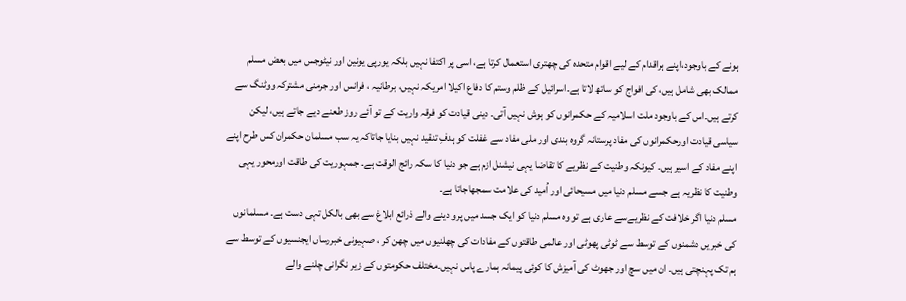ہونے کے باوجود،اپنے ہراقدام کے لیے اقوام متحدہ کی چھتری استعمال کرتا ہے، اسی پر اکتفا نہیں بلکہ یورپی یونین اور نیٹوجس میں بعض مسلم ممالک بھی شامل ہیں، کی افواج کو ساتھ لاتا ہے۔اسرائیل کے ظلم وستم کا دفاع اکیلا امریکہ نہیں، برطانیہ ، فرانس اور جرمنی مشترکہ ووٹنگ سے کرتے ہیں۔اس کے باوجود ملت اسلامیہ کے حکمرانوں کو ہوش نہیں آتی۔ دینی قیادت کو فرقہ واریت کے تو آئے روز طعنے دیے جاتے ہیں، لیکن سیاسی قیادت اورحکمرانوں کی مفاد پرستانہ گروہ بندی اور ملی مفاد سے غفلت کو ہدفِ تنقید نہیں بنایا جاتاکہ یہ سب مسلمان حکمران کس طرح اپنے اپنے مفاد کے اسیر ہیں۔ کیونکہ وطنیت کے نظریے کا تقاضا یہی نیشنل ازم ہے جو دنیا کا سکہ رائج الوقت ہے۔ جمہوریت کی طاقت اورمحور یہی وطنیت کا نظریہ ہے جسے مسلم دنیا میں مسیحائی اور اُمید کی علامت سمجھاجاتا ہے۔
مسلم دنیا اگر خلافت کے نظریےسے عاری ہے تو وہ مسلم دنیا کو ایک جسد میں پرو دینے والے ذرائع ابلاغ سے بھی بالکل تہی دست ہے۔ مسلمانوں کی خبریں دشمنوں کے توسط سے ٹوٹی پھوٹی اور عالمی طاقتوں کے مفادات کی چھلنیوں میں چھن کر ، صہیونی خبررساں ایجنسیوں کے توسط سے ہم تک پہنچتی ہیں۔ ان میں سچ اور جھوٹ کی آمیزش کا کوئی پیمانہ ہمارے پاس نہیں۔مختلف حکومتوں کے زیر نگرانی چلنے والے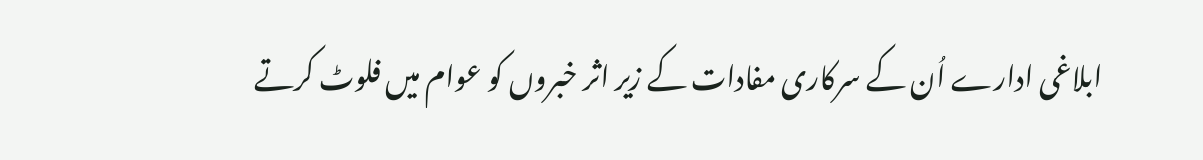ابلاغی ادارے اُن کے سرکاری مفادات کے زیر اثر خبروں کو عوام میں فلوٹ کرتے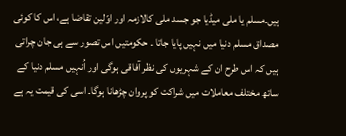ہیں۔مسلم یا ملی میڈیا جو جسد ملی کالازمہ اور اوّلین تقاضا ہے، اس کا کوئی مصداق مسلم دنیا میں نہیں پایا جاتا ۔ حکومتیں اس تصور سے ہی جان چراتی ہیں کہ اس طرح ان کے شہریوں کی نظر آفاقی ہوگی اور اُنہیں مسلم دنیا کے ساتھ مختلف معاملات میں شراکت کو پروان چڑھانا ہوگا۔ اسی کی قیمت یہ ہے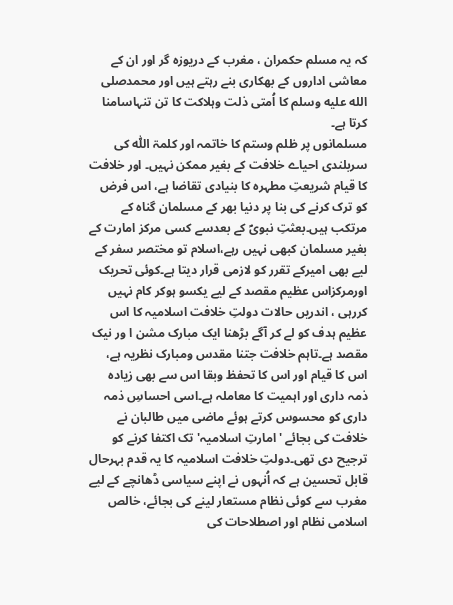کہ یہ مسلم حکمران ، مغرب کے دریوزہ گر اور ان کے معاشی اداروں کے بھکاری بنے رہتے ہیں اور محمدصلى الله عليه وسلم کا اُمتی ذلت وہلاکت کا تن تنہاسامنا کرتا ہے۔
مسلمانوں پر ظلم وستم کا خاتمہ اور کلمۃ اللّٰہ کی سربلندی احیاے خلافت کے بغیر ممکن نہیں۔ اور خلافت کا قیام شریعتِ مطہرہ کا بنیادی تقاضا ہے، اس فرض کو ترک کرنے کی بنا پر دنیا بھر کے مسلمان گناہ کے مرتکب ہیں۔بعثتِ نبویؐ کے بعدسے کسی مرکز امارت کے بغیر مسلمان کبھی نہیں رہے،اسلام تو مختصر سفر کے لیے بھی امیرکے تقرر کو لازمی قرار دیتا ہے۔کوئی تحریک اورمرکزاس عظیم مقصد کے لیے یکسو ہوکر کام نہیں کررہی ، اندریں حالات دولتِ خلافت اسلامیہ کا اس عظیم ہدف کو لے کر آگے بڑھنا ایک مبارک مشن ا ور نیک مقصد ہے۔تاہم خلافت جتنا مقدس ومبارک نظریہ ہے، اس کا قیام اور اس کا تحفظ وبقا اس سے بھی زیادہ ذمہ داری اور اہمیت کا معاملہ ہے۔اسی احساسِ ذمہ داری کو محسوس کرتے ہوئے ماضی میں طالبان نے خلافت کی بجائے 'امارتِ اسلامیہ' تک اکتفا کرنے کو ترجیح دی تھی۔دولتِ خلافت اسلامیہ کا یہ قدم بہرحال قابل تحسین ہے کہ اُنہوں نے اپنے سیاسی ڈھانچے کے لیے مغرب سے کوئی نظام مستعار لینے کی بجائے، خالص اسلامی نظام اور اصطلاحات کی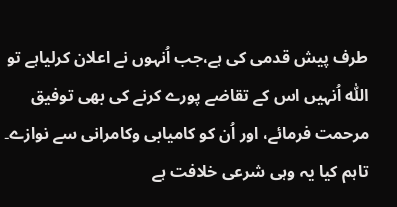طرف پیش قدمی کی ہے،جب اُنہوں نے اعلان کرلیاہے تو اللّٰہ اُنہیں اس کے تقاضے پورے کرنے کی بھی توفیق مرحمت فرمائے، اور اُن کو کامیابی وکامرانی سے نوازے۔ تاہم کیا یہ وہی شرعی خلافت ہے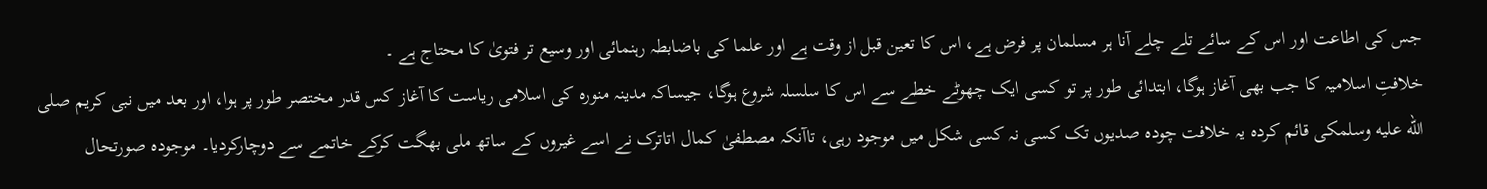جس کی اطاعت اور اس کے سائے تلے چلے آنا ہر مسلمان پر فرض ہے، اس کا تعین قبل از وقت ہے اور علما کی باضابطہ رہنمائی اور وسیع تر فتویٰ کا محتاج ہے ۔
خلافتِ اسلامیہ کا جب بھی آغاز ہوگا، ابتدائی طور پر تو کسی ایک چھوٹے خطے سے اس کا سلسلہ شروع ہوگا، جیساکہ مدینہ منورہ کی اسلامی ریاست کا آغاز کس قدر مختصر طور پر ہوا، اور بعد میں نبی کریم صلى الله عليه وسلمکی قائم کردہ یہ خلافت چودہ صدیوں تک کسی نہ کسی شکل میں موجود رہی، تاآنکہ مصطفیٰ کمال اتاترک نے اسے غیروں کے ساتھ ملی بھگت کرکے خاتمے سے دوچارکردیا۔ موجودہ صورتحال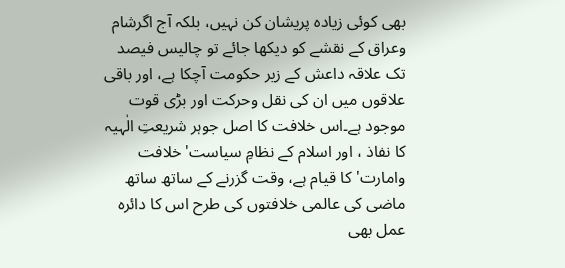بھی کوئی زیادہ پریشان کن نہیں، بلکہ آج اگرشام وعراق کے نقشے کو دیکھا جائے تو چالیس فیصد تک علاقہ داعش کے زیر حکومت آچکا ہے، اور باقی علاقوں میں ان کی نقل وحرکت اور بڑی قوت موجود ہے۔اس خلافت کا اصل جوہر شریعتِ الٰہیہ کا نفاذ ، اور اسلام کے نظامِ سیاست'خلافت وامارت' کا قیام ہے، وقت گزرنے کے ساتھ ساتھ ماضی کی عالمی خلافتوں کی طرح اس کا دائرہ عمل بھی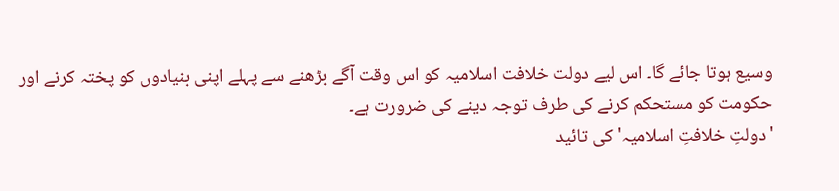وسیع ہوتا جائے گا۔ اس لیے دولت خلافت اسلامیہ کو اس وقت آگے بڑھنے سے پہلے اپنی بنیادوں کو پختہ کرنے اور حکومت کو مستحکم کرنے کی طرف توجہ دینے کی ضرورت ہے۔
'دولتِ خلافتِ اسلامیہ' کی تائید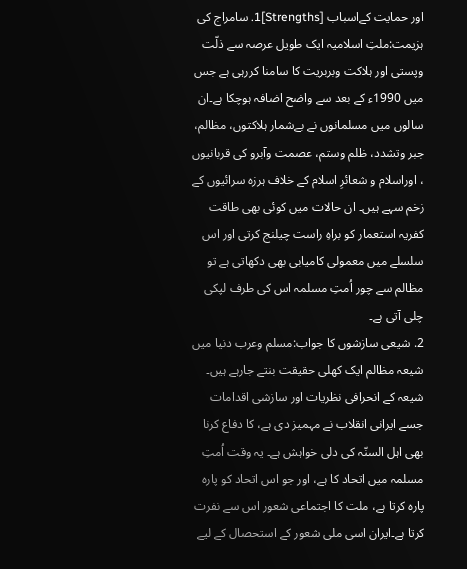اور حمایت کےاسباب [Strengths]1. سامراج کی ہزیمت:ملتِ اسلامیہ ایک طویل عرصہ سے ذلّت وپستی اور ہلاکت وبربریت کا سامنا کررہی ہے جس میں 1990ء کے بعد سے واضح اضافہ ہوچکا ہے۔ان سالوں میں مسلمانوں نے بےشمار ہلاکتوں، مظالم، جبر وتشدد، ظلم وستم، عصمت وآبرو کی قربانیوں ، اوراسلام و شعائرِ اسلام کے خلاف ہرزہ سرائیوں کے زخم سہے ہیں۔ ان حالات میں کوئی بھی طاقت کفریہ استعمار کو براہِ راست چیلنج کرتی اور اس سلسلے میں معمولی کامیابی بھی دکھاتی ہے تو مظالم سے چور اُمتِ مسلمہ اس کی طرف لپکی چلی آتی ہے۔
2. شیعی سازشوں کا جواب:مسلم وعرب دنیا میں شیعہ مظالم ایک کھلی حقیقت بنتے جارہے ہیں۔ شیعہ کے انحرافی نظریات اور سازشی اقدامات جسے ایرانی انقلاب نے مہمیز دی ہے، کا دفاع کرنا بھی اہل السنّہ کی دلی خواہش ہے۔ یہ وقت اُمتِ مسلمہ میں اتحاد کا ہے، اور جو اس اتحاد کو پارہ پارہ کرتا ہے، ملت کا اجتماعی شعور اس سے نفرت کرتا ہے۔ایران اسی ملی شعور کے استحصال کے لیے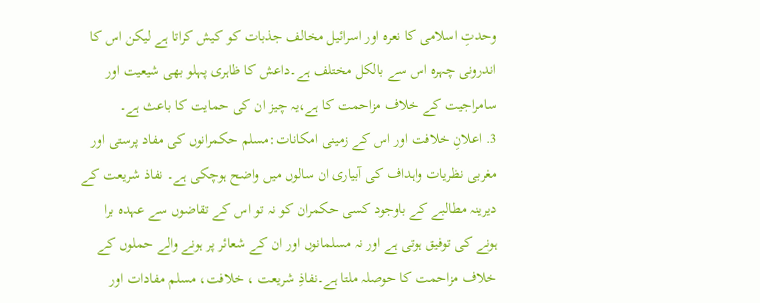وحدتِ اسلامی کا نعرہ اور اسرائیل مخالف جذبات کو کیش کراتا ہے لیکن اس کا اندرونی چہرہ اس سے بالکل مختلف ہے۔داعش کا ظاہری پہلو بھی شیعیت اور سامراجیت کے خلاف مزاحمت کا ہے،یہ چیز ان کی حمایت کا باعث ہے۔
3. اعلانِ خلافت اور اس کے زمینی امکانات:مسلم حکمرانوں کی مفاد پرستی اور مغربی نظریات واہداف کی آبیاری ان سالوں میں واضح ہوچکی ہے۔ نفاذ شریعت کے دیرینہ مطالبے کے باوجود کسی حکمران کو نہ تو اس کے تقاضوں سے عہدہ برا ہونے کی توفیق ہوتی ہے اور نہ مسلمانوں اور ان کے شعائر پر ہونے والے حملوں کے خلاف مزاحمت کا حوصلہ ملتا ہے۔نفاذِ شریعت ، خلافت، مسلم مفادات اور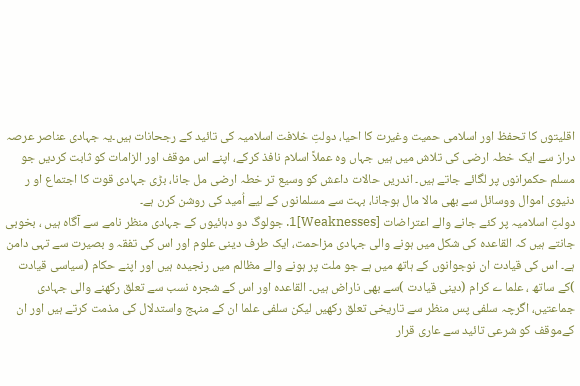اقلیتوں کا تحفظ اور اسلامی حمیت وغیرت کا احیا، دولتِ خلافت اسلامیہ کی تائید کے رجحانات ہیں۔یہ جہادی عناصر عرصہ دراز سے ایک خطہ ارضی کی تلاش میں ہیں جہاں وہ عملاً اسلام نافذ کرکے، اپنے اس موقف اور الزامات کو ثابت کردیں جو مسلم حکمرانوں پر لگائے جاتے ہیں۔ اندریں حالات داعش کو وسیع تر خطہ ارضی مل جانا، بڑی جہادی قوت کا اجتماع او ر دنیوی اموال ووسائل سے بھی مالا مال ہوجانا، بہت سے مسلمانوں کے لیے اُمید کی روشن کرن ہے۔
دولتِ اسلامیہ پر کئے جانے والے اعتراضات [Weaknesses]1. جولوگ دو دہائیوں کے جہادی منظر نامے سے آگاہ ہیں ، بخوبی جانتے ہیں کہ القاعدہ کی شکل میں ہونے والی جہادی مزاحمت، ایک طرف دینی علوم اور اس کی تفقہ و بصیرت سے تہی دامن ہے۔ اس کی قیادت ان نوجوانوں کے ہاتھ میں ہے جو ملت پر ہونے والے مظالم میں رنجیدہ ہیں اور اپنے حکام (سیاسی قیادت )کے ساتھ ، علما ے کرام (دینی قیادت )سے بھی ناراض ہیں۔ القاعدہ اور اس کے شجرہ نسب سے تعلق رکھنے والی جہادی جماعتیں، اگرچہ سلفی پس منظر سے تاریخی تعلق رکھیں لیکن سلفی علما ان کے منہج واستدلال کی مذمت کرتے ہیں اور ان کےموقف کو شرعی تائید سے عاری قرار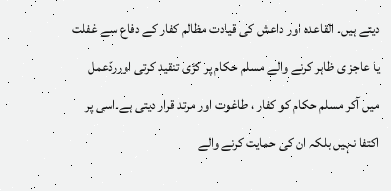دیتے ہیں۔ القاعدہ اور داعش کی قیادت مظالم کفار کے دفاع سے غفلت یا عاجز ی ظاہر کرنے والے مسلم حکام پر کڑی تنقید کرتی اورردّعمل میں آکر مسلم حکام کو کفار ، طاغوت اور مرتد قرار دیتی ہے۔اسی پر اکتفا نہیں بلکہ ان کی حمایت کرنے والے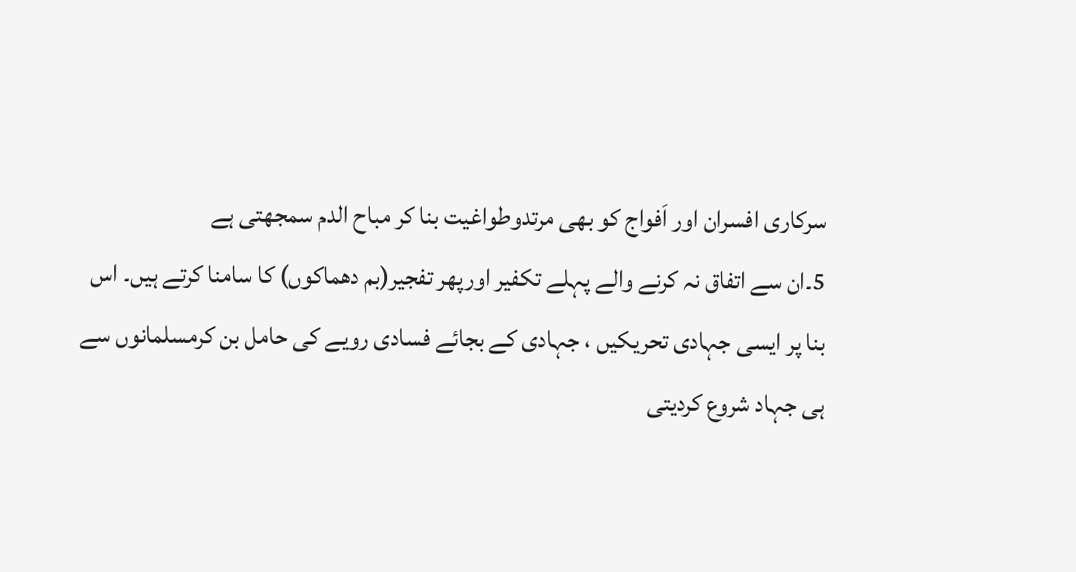سرکاری افسران اور اَفواج کو بھی مرتدوطواغیت بنا کر مباح الدم سمجھتی ہے
5۔ان سے اتفاق نہ کرنے والے پہلے تکفیر اورپھر تفجیر(بم دھماکوں) کا سامنا کرتے ہیں۔ اس بنا پر ایسی جہادی تحریکیں ، جہادی کے بجائے فسادی رویے کی حامل بن کرمسلمانوں سے ہی جہاد شروع کردیتی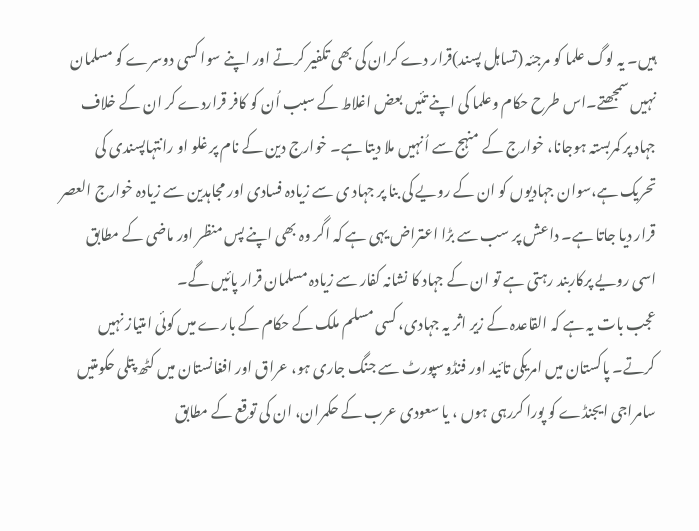ہیں۔ یہ لوگ علما کو مرجئہ (تساہل پسند)قرار دے کران کی بھی تکفیر کرتے اور اپنے سوا کسی دوسرے کو مسلمان نہیں سمجھتے۔اس طرح حکام وعلما کی اپنے تئیں بعض اغلاط کے سبب اُن کو کافر قراردے کر ان کے خلاف جہاد پر کمربستہ ہوجانا، خوارج کے منہج سے اُنہیں ملا دیتا ہے۔ خوارج دین کے نام پر غلو او رانتہاپسندی کی تحریک ہے،سوان جہادیوں کو ان کے رویے کی بنا پر جہاد ی سے زیادہ فسادی اور مجاہدین سے زیادہ خوارج العصر قرار دیا جاتا ہے۔ داعش پر سب سے بڑا اعتراض یہی ہے کہ اگر وہ بھی اپنے پس منظر اور ماضی کے مطابق اسی رویے پرکاربند رہتی ہے تو ان کے جہاد کا نشانہ کفار سے زیادہ مسلمان قرار پائیں گے۔
عجب بات یہ ہے کہ القاعدہ کے زیر اثر یہ جہادی، کسی مسلم ملک کے حکام کے بارے میں کوئی امتیاز نہیں کرتے۔ پاکستان میں امریکی تائید اور فنڈوسپورٹ سے جنگ جاری ہو، عراق اور افغانستان میں کٹھ پتلی حکومتیں سامراجی ایجنڈے کو پورا کررہی ہوں ، یا سعودی عرب کے حکمران، ان کی توقع کے مطابق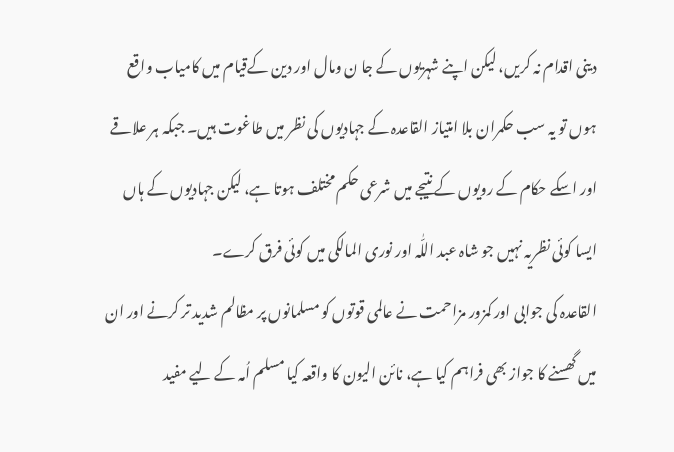دینی اقدام نہ کریں، لیکن اپنے شہریوں کے جا ن ومال اور دین کےقیام میں کامیاب واقع ہوں تو یہ سب حکمران بلا امتیاز القاعدہ کے جہادیوں کی نظر میں طاغوت ہیں۔ جبکہ ہر علاقے اور اسکے حکام کے رویوں کے نتیجے میں شرعی حکم مختلف ہوتا ہے، لیکن جہادیوں کے ہاں ایسا کوئی نظریہ نہیں جو شاہ عبد اللّٰہ اور نوری المالکی میں کوئی فرق کرے۔
القاعدہ کی جوابی اور کمزور مزاحمت نے عالمی قوتوں کو مسلمانوں پر مظالم شدید تر کرنے اور ان میں گھسنے کا جواز بھی فراہم کیا ہے، نائن الیون کا واقعہ کیا مسلم اُمہ کے لیے مفید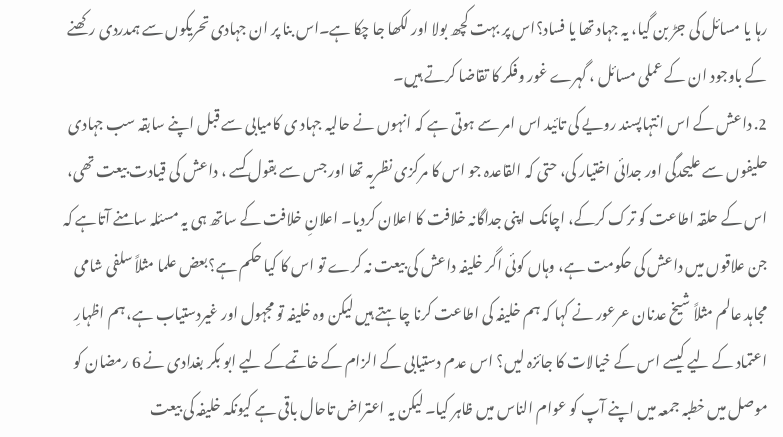رہا یا مسائل کی جڑ بن گیا، یہ جہاد تھا یا فساد؟اس پر بہت کچھ بولا اور لکھا جا چکا ہے۔اس بنا پر ان جہادی تحریکوں سے ہمدردی رکھنے کے باوجود ان کے عملی مسائل ، گہرے غور وفکر کا تقاضا کرتے ہیں۔
2. داعش کے اس انتہاپسند رویے کی تائید اس امر سے ہوتی ہے کہ انہوں نے حالیہ جہاد ی کامیابی سے قبل اپنے سابقہ سب جہادی حلیفوں سے علیحدگی اور جدائی اختیار کی، حتی کہ القاعدہ جو اس کا مرکزی نظریہ تھا اور جس سے بقول کسے ، داعش کی قیادت بیعت تھی، اس کے حلقہ اطاعت کو ترک کرکے، اچانک اپنی جداگانہ خلافت کا اعلان کردیا۔ اعلانِ خلافت کے ساتھ ہی یہ مسئلہ سامنے آتاہے کہ جن علاقوں میں داعش کی حکومت ہے، وہاں کوئی اگر خلیفہ داعش کی بیعت نہ کرے تو اس کا کیا حکم ہے؟بعض علما مثلاً سلفی شامی مجاہد عالم مثلاً شیخ عدنان عرعور نے کہا کہ ہم خلیفہ کی اطاعت کرنا چاہتے ہیں لیکن وہ خلیفہ تو مجہول اور غیردستیاب ہے، ہم اظہارِ اعتماد کے لیے کیسے اس کے خیالات کا جائزہ لیں؟ اس عدم دستیابی کے الزام کے خاتمےکے لیے ابو بکر بغدادی نے 6 رمضان کو موصل میں خطبہ جمعہ میں اپنے آپ کو عوام الناس میں ظاہر کیا۔ لیکن یہ اعتراض تاحال باقی ہے کیونکہ خلیفہ کی بیعت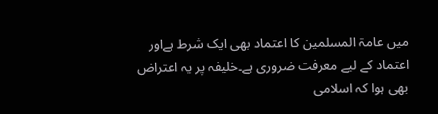میں عامۃ المسلمین کا اعتماد بھی ایک شرط ہےاور اعتماد کے لیے معرفت ضروری ہے۔خلیفہ پر یہ اعتراض بھی ہوا کہ اسلامی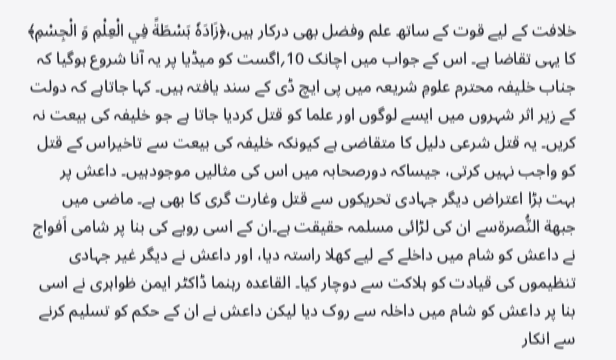خلافت کے لیے قوت کے ساتھ علم وفضل بھی درکار ہیں،﴿زَادَهٗ بَسْطَةً فِي الْعِلْمِ وَ الْجِسْمِ﴾ کا یہی تقاضا ہے۔ اس کے جواب میں اچانک 10؍اگست کو میڈیا پر یہ آنا شروع ہوگیا کہ جناب خلیفہ محترم علومِ شریعہ میں پی ایچ ڈی کے سند یافتہ ہیں۔ کہا جاتاہے کہ دولت کے زیر اثر شہروں میں ایسے لوگوں اور علما کو قتل کردیا جاتا ہے جو خلیفہ کی بیعت نہ کریں۔ یہ قتل شرعی دلیل کا متقاضی ہے کیونکہ خلیفہ کی بیعت سے تاخیراس کے قتل کو واجب نہیں کرتی، جیساکہ دورصحابہ میں اس کی مثالیں موجودہیں۔ داعش پر بہت بڑا اعتراض دیگر جہادی تحریکوں سے قتل وغارت گری کا بھی ہے۔ ماضی میں جبهة النُّصرةسے ان کی لڑائی مسلمہ حقیقت ہے۔ان کے اسی رویے کی بنا پر شامی اَفواج نے داعش کو شام میں داخلے کے لیے کھلا راستہ دیا، اور داعش نے دیگر غیر جہادی تنظیموں کی قیادت کو ہلاکت سے دوچار کیا۔ القاعدہ رہنما ڈاکٹر ایمن ظواہری نے اسی بنا پر داعش کو شام میں داخلہ سے روک دیا لیکن داعش نے ان کے حکم کو تسلیم کرنے سے انکار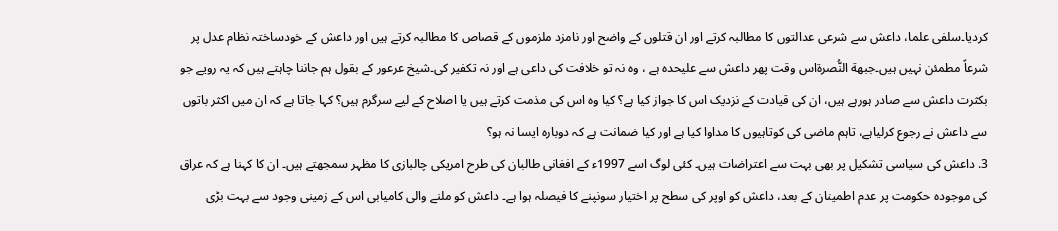کردیا۔سلفی علما، داعش سے شرعی عدالتوں کا مطالبہ کرتے اور ان قتلوں کے واضح اور نامزد ملزموں کے قصاص کا مطالبہ کرتے ہیں اور داعش کے خودساختہ نظام عدل پر شرعاً مطمئن نہیں ہیں۔جبهة النُّصرةاس وقت پھر داعش سے علیحدہ ہے ، وہ نہ تو خلافت کی داعی ہے اور نہ تكفیر کی۔شیخ عرعور کے بقول ہم جاننا چاہتے ہیں کہ یہ رویے جو بکثرت داعش سے صادر ہورہے ہیں، ان کی قیادت کے نزدیک اس کا جواز کیا ہے؟ کیا وہ اس کی مذمت کرتے ہیں یا اصلاح کے لیے سرگرم ہیں؟ کہا جاتا ہے کہ ان میں اکثر باتوں سے داعش نے رجوع کرلیاہے، تاہم ماضی کی کوتاہیوں کا مداوا کیا ہے اور کیا ضمانت ہے کہ دوبارہ ایسا نہ ہو؟
3. داعش کی سیاسی تشکیل پر بھی بہت سے اعتراضات ہیں۔ کئی لوگ اسے 1997ء کے افغانی طالبان کی طرح امریکی چالبازی کا مظہر سمجھتے ہیں۔ ان کا کہنا ہے کہ عراق کی موجودہ حکومت پر عدم اطمینان کے بعد، داعش کو اوپر کی سطح پر اختیار سونپنے کا فیصلہ ہوا ہے۔ داعش کو ملنے والی کامیابی اس کے زمینی وجود سے بہت بڑی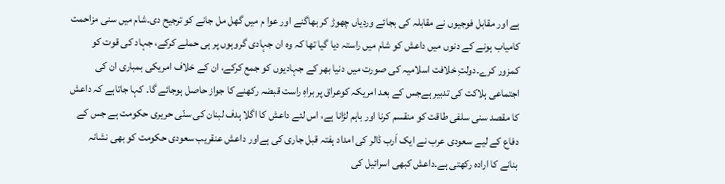ہے اور مقابل فوجیوں نے مقابلہ کی بجائے وردیاں چھوڑ کر بھاگنے اور عوا م میں گھل مل جانے کو ترجیح دی۔شام میں سنی مزاحمت کامیاب ہونے کے دنوں میں داعش کو شام میں راستہ دیا گیا تھا کہ وہ ان جہادی گروہوں پر ہی حملے کرکے، جہاد کی قوت کو کمزور کرے۔دولتِ خلافت اسلامیہ کی صورت میں دنیا بھر کے جہادیوں کو جمع کرکے، ان کے خلاف امریکی بمباری ان کی اجتماعی ہلاکت کی تدبیر ہےجس کے بعد امریکہ کوعراق پر براہِ راست قبضہ رکھنے کا جواز حاصل ہوجائے گا۔ کہا جاتاہے کہ داعش کا مقصد سنی سلفی طاقت کو منقسم کرنا اور باہم لڑانا ہے، اس لئے داعش کا اگلا ہدف لبنان کی سنّی حریری حکومت ہے جس کے دفاع کے لیے سعودی عرب نے ایک اَرب ڈالر کی امداد ہفتہ قبل جاری کی ہےاور داعش عنقریب سعودی حکومت کو بھی نشانہ بنانے کا ارادہ رکھتی ہے۔داعش کبھی اسرائیل کی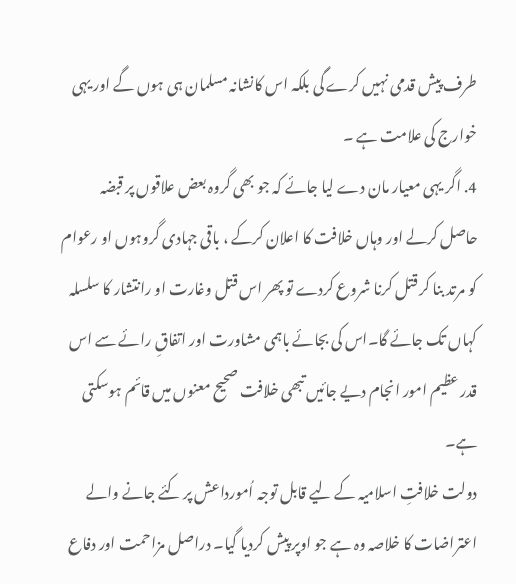طرف پیش قدمی نہیں کرے گی بلکہ اس کانشانہ مسلمان ہی ہوں گے اور یہی خوارج کی علامت ہے ۔
4. اگر یہی معیار مان دے لیا جائے کہ جو بھی گروہ بعض علاقوں پر قبضہ حاصل کرلے اور وہاں خلافت کا اعلان کرکے ، باقی جہادی گروہوں او رعوام کو مرتد بنا کر قتل کرنا شروع کردے تو پھر اس قتل وغارت او رانتشار کا سلسلہ کہاں تک جائے گا۔اس کی بجائے باہمی مشاورت اور اتفاقِ رائے سے اس قدر عظیم امور انجام دیے جائیں تبھی خلافت صحیح معنوں میں قائم ہوسکتی ہے۔
دولت خلافتِ اسلامیہ کے لیے قابل توجہ اُمورداعش پر کئے جانے والے اعتراضات کا خلاصہ وہ ہے جو اوپر پیش کردیا گیا۔ دراصل مزاحمت اور دفاع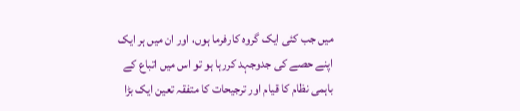میں جب کئی ایک گروہ کارفرما ہوں، اور ان میں ہر ایک اپنے حصے کی جدوجہد کررہا ہو تو اس میں اتباع کے باہمی نظام کا قیام اور ترجیحات کا متفقہ تعین ایک بڑا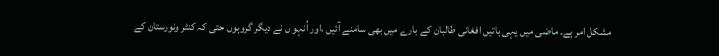مشکل امر ہے۔ ماضی میں یہی باتیں افغانی طالبان کے بارے میں بھی سامنے آئیں ،اور اُنہو ں نے دیگر گروہوں حتی کہ کنٹر ونورستان کے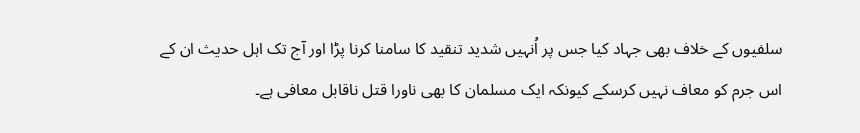سلفیوں کے خلاف بھی جہاد کیا جس پر اُنہیں شدید تنقید کا سامنا کرنا پڑا اور آج تک اہل حدیث ان کے اس جرم کو معاف نہیں کرسکے کیونکہ ایک مسلمان کا بھی ناورا قتل ناقابل معافی ہے۔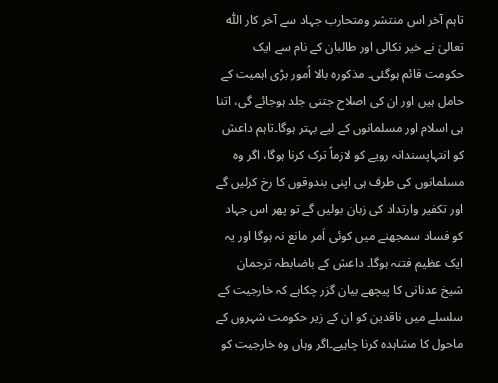تاہم آخر اس منتشر ومتحارب جہاد سے آخر کار اللّٰہ تعالیٰ نے خیر نکالی اور طالبان کے نام سے ایک حکومت قائم ہوگئی۔ مذکورہ بالا اُمور بڑی اہمیت کے حامل ہیں اور ان کی اصلاح جتنی جلد ہوجائے گی، اتنا ہی اسلام اور مسلمانوں کے لیے بہتر ہوگا۔تاہم داعش کو انتہاپسندانہ رویے کو لازماً ترک کرنا ہوگا، اگر وہ مسلمانوں کی طرف ہی اپنی بندوقوں کا رخ کرلیں گے اور تکفیر وارتداد کی زبان بولیں گے تو پھر اس جہاد کو فساد سمجھنے میں کوئی اَمر مانع نہ ہوگا اور یہ ایک عظیم فتنہ ہوگا۔ داعش کے باضابطہ ترجمان شیخ عدنانی کا پیچھے بیان گزر چکاہے کہ خارجیت کے سلسلے میں ناقدین کو ان کے زیر حکومت شہروں کے ماحول کا مشاہدہ کرنا چاہیے۔اگر وہاں وہ خارجیت کو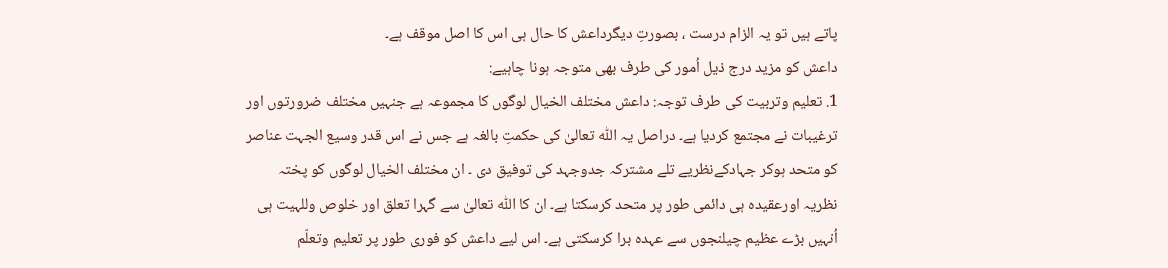پاتے ہیں تو یہ الزام درست ، بصورتِ دیگرداعش کا حال ہی اس کا اصل موقف ہے۔
داعش کو مزید درج ذیل اُمور کی طرف بھی متوجہ ہونا چاہیے:
1. تعلیم وتربیت کی طرف توجہ: داعش مختلف الخیال لوگوں کا مجموعہ ہے جنہیں مختلف ضرورتوں اور ترغیبات نے مجتمع کردیا ہے۔ دراصل یہ اللّٰہ تعالیٰ کی حکمتِ بالغہ ہے جس نے اس قدر وسیع الجہت عناصر کو متحد ہوکر جہادکےنظریے تلے مشترکہ جدوجہد کی توفیق دی ۔ ان مختلف الخیال لوگوں کو پختہ نظریہ اورعقیدہ ہی دائمی طور پر متحد کرسکتا ہے۔ ان کا اللّٰہ تعالیٰ سے گہرا تعلق اور خلوص وللہیت ہی اُنہیں بڑے عظیم چیلنجوں سے عہدہ برا کرسکتی ہے۔ اس لیے داعش کو فوری طور پر تعلیم وتعلّم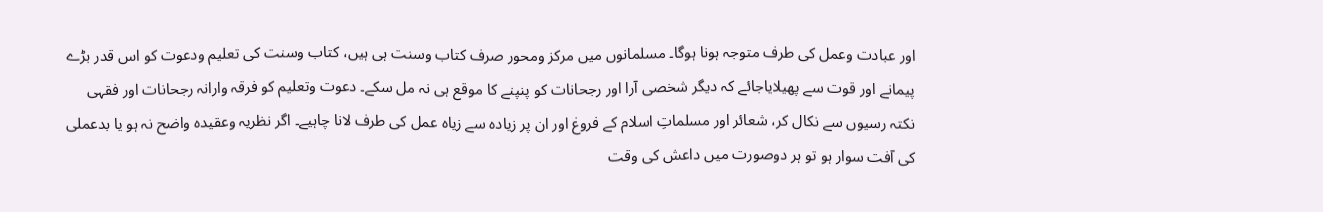اور عبادت وعمل کی طرف متوجہ ہونا ہوگا۔ مسلمانوں میں مرکز ومحور صرف کتاب وسنت ہی ہیں، کتاب وسنت کی تعلیم ودعوت کو اس قدر بڑے پیمانے اور قوت سے پھیلایاجائے کہ دیگر شخصی آرا اور رجحانات کو پنپنے کا موقع ہی نہ مل سکے۔ دعوت وتعلیم کو فرقہ وارانہ رجحانات اور فقہی نکتہ رسیوں سے نکال کر، شعائر اور مسلماتِ اسلام کے فروغ اور ان پر زیادہ سے زیاہ عمل کی طرف لانا چاہیے۔ اگر نظریہ وعقیدہ واضح نہ ہو یا بدعملی کی آفت سوار ہو تو ہر دوصورت میں داعش کی وقت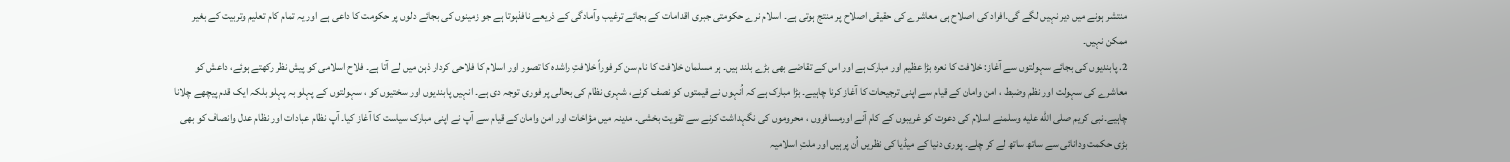منتشر ہونے میں دیر نہیں لگے گی۔افراد کی اصلاح ہی معاشرے کی حقیقی اصلاح پر منتج ہوتی ہے۔ اسلام نرے حکومتی جبری اقدامات کے بجائے ترغیب وآمادگی کے ذریعے نافذہوتا ہے جو زمینوں کی بجائے دلوں پر حکومت کا داعی ہے اور یہ تمام کام تعلیم وتربیت کے بغیر ممکن نہیں۔
2. پابندیوں کی بجائے سہولتوں سے آغاز: خلافت کا نعرہ بڑا عظیم اور مبارک ہے اور اس کے تقاضے بھی بڑے بلند ہیں۔ ہر مسلمان خلافت کا نام سن کر فوراً خلافتِ راشدہ کا تصور اور اسلام کا فلاحی کردار ذہن میں لے آتا ہے۔ فلاح اسلامی کو پیش نظر رکھتے ہوئے، داعش کو معاشرے کی سہولت اور نظم وضبط ، امن وامان کے قیام سے اپنی ترجیحات کا آغاز کرنا چاہیے۔ بڑا مبارک ہے کہ اُنہوں نے قیمتوں کو نصف کرنے، شہری نظام کی بحالی پر فوری توجہ دی ہے۔ انہیں پابندیوں اور سختیوں کو ، سہولتوں کے پہلو بہ پہلو بلکہ ایک قدم پیچھے چلانا چاہیے۔نبی کریم صلى الله عليه وسلمنے اسلام کی دعوت کو غریبوں کے کام آنے اورمسافروں ، محروموں کی نگہداشت کرنے سے تقویت بخشی۔ مدینہ میں مؤاخات اور امن وامان کے قیام سے آپ نے اپنی مبارک سیاست کا آغاز کیا۔ آپ نظام عبادات اور نظام عدل وانصاف کو بھی بڑی حکمت ودانائی سے ساتھ ساتھ لے کر چلے۔ پوری دنیا کے میڈیا کی نظریں اُن پرہیں اور ملتِ اسلامیہ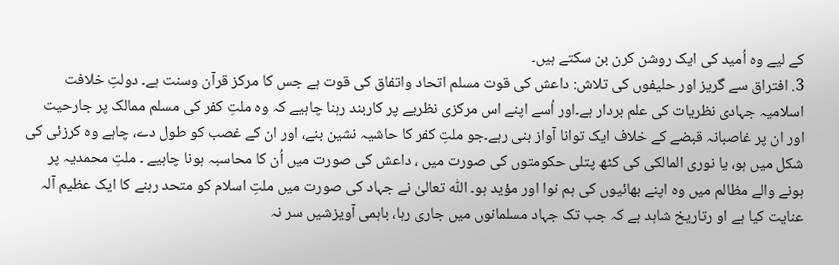کے لیے وہ اُمید کی ایک روشن کرن بن سکتے ہیں۔
3. افتراق سے گریز اور حلیفوں کی تلاش: داعش کی قوت مسلم اتحاد واتفاق کی قوت ہے جس کا مرکز قرآن وسنت ہے۔ دولتِ خلافت اسلامیہ جہادی نظریات کی علم بردار ہے۔اور اُسے اپنے اس مرکزی نظریے پر کاربند رہنا چاہیے کہ وہ ملتِ کفر کی مسلم ممالک پر جارحیت اور ان پر غاصبانہ قبضے کے خلاف ایک توانا آواز بنی رہے۔جو ملتِ کفر کا حاشیہ نشین بنے، اور ان کے غصب کو طول دے، چاہے وہ کرزئی کی شکل میں ہو، یا نوری المالکی کی کٹھ پتلی حکومتوں کی صورت میں ، داعش کی صورت میں اُن کا محاسبہ ہونا چاہیے ۔ ملتِ محمدیہ پر ہونے والے مظالم میں وہ اپنے بھائیوں کی ہم نوا اور مؤید ہو۔ اللّٰہ تعالیٰ نے جہاد کی صورت میں ملتِ اسلام کو متحد رہنے کا ایک عظیم آلہ عنایت کیا ہے او رتاریخ شاہد ہے کہ جب تک جہاد مسلمانوں میں جاری رہا، باہمی آویزشیں سر نہ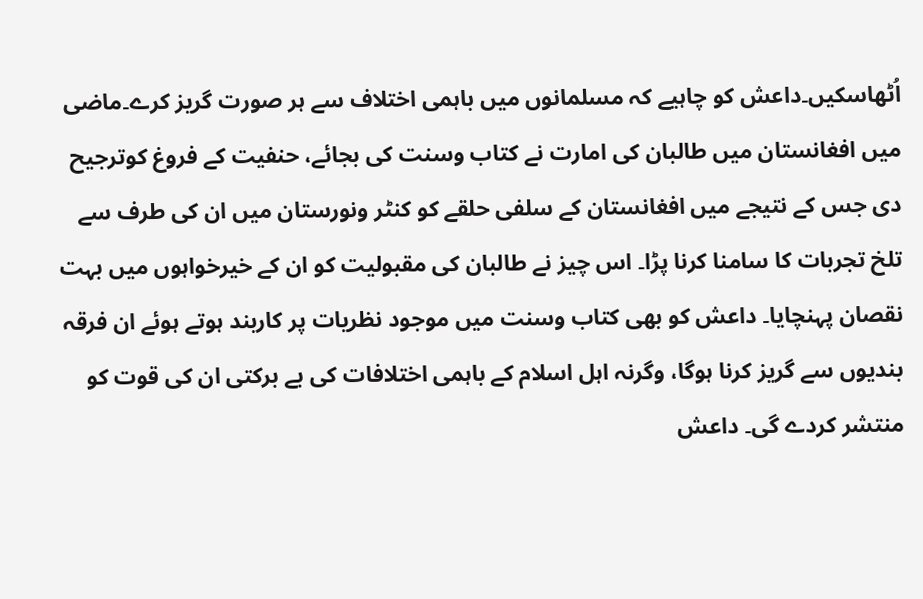اُٹھاسکیں۔داعش کو چاہیے کہ مسلمانوں میں باہمی اختلاف سے ہر صورت گریز کرے۔ماضی میں افغانستان میں طالبان کی امارت نے کتاب وسنت کی بجائے، حنفیت کے فروغ کوترجیح دی جس کے نتیجے میں افغانستان کے سلفی حلقے کو کنٹر ونورستان میں ان کی طرف سے تلخ تجربات کا سامنا کرنا پڑا۔ اس چیز نے طالبان کی مقبولیت کو ان کے خیرخواہوں میں بہت نقصان پہنچایا۔ داعش کو بھی کتاب وسنت میں موجود نظریات پر کاربند ہوتے ہوئے ان فرقہ بندیوں سے گریز کرنا ہوگا، وگرنہ اہل اسلام کے باہمی اختلافات کی بے برکتی ان کی قوت کو منتشر کردے گی۔ داعش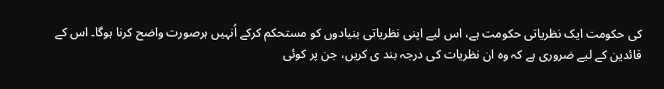کی حکومت ایک نظریاتی حکومت ہے، اس لیے اپنی نظریاتی بنیادوں کو مستحکم کرکے اُنہیں ہرصورت واضح کرنا ہوگا۔ اس کے قائدین کے لیے ضروری ہے کہ وہ ان نظریات کی درجہ بند ی کریں، جن پر کوئی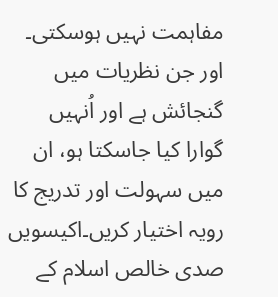مفاہمت نہیں ہوسکتی۔ اور جن نظریات میں گنجائش ہے اور اُنہیں گوارا کیا جاسکتا ہو، ان میں سہولت اور تدریج کا رویہ اختیار کریں۔اکیسویں صدی خالص اسلام کے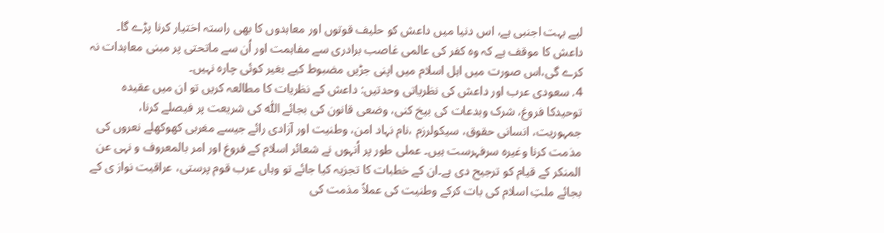لیے بہت اجنبی ہے، اس دنیا میں داعش کو حلیف قوتوں اور معاہدوں کا بھی راستہ اختیار کرنا پڑے گا۔ داعش کا موقف ہے کہ وہ کفر کی عالمی غاصب برادری سے مفاہمت اور اُن سے ماتحتی پر مبنی معاہدات نہ کرے گی،اس صورت میں اہل اسلام میں اپنی جڑیں مضبوط کیے بغیر کوئی چارہ نہیں۔
4. سعودی عرب اور داعش کی نظریاتی وحدتیں: داعش کے نظریات کا مطالعہ کریں تو ان میں عقیدہ توحیدکا فروغ، شرک وبدعات کی بیخ کنی، وضعی قانون کی بجائے اللّٰہ کی شریعت پر فیصلے کرنا، جمہوریت، انسانی حقوق، سیکولرزم ،نام نہاد امن، وطنیت اور آزادی رائے جیسے مغربی کھوکھلے نعروں کی مذمت کرنا وغیرہ سرفہرست ہیں۔ عملی طور پر اُنہوں نے شعائر اسلام کے فروغ اور امر بالمعروف و نہی عن المنکر کے قیام کو ترجیح دی ہے۔ان کے خطبات کا تجزیہ کیا جائے تو وہاں عرب قوم پرستی، عراقیت نواز ی کے بجائے ملتِ اسلام کی بات کرکے وطنیت کی عملاً مذمت کی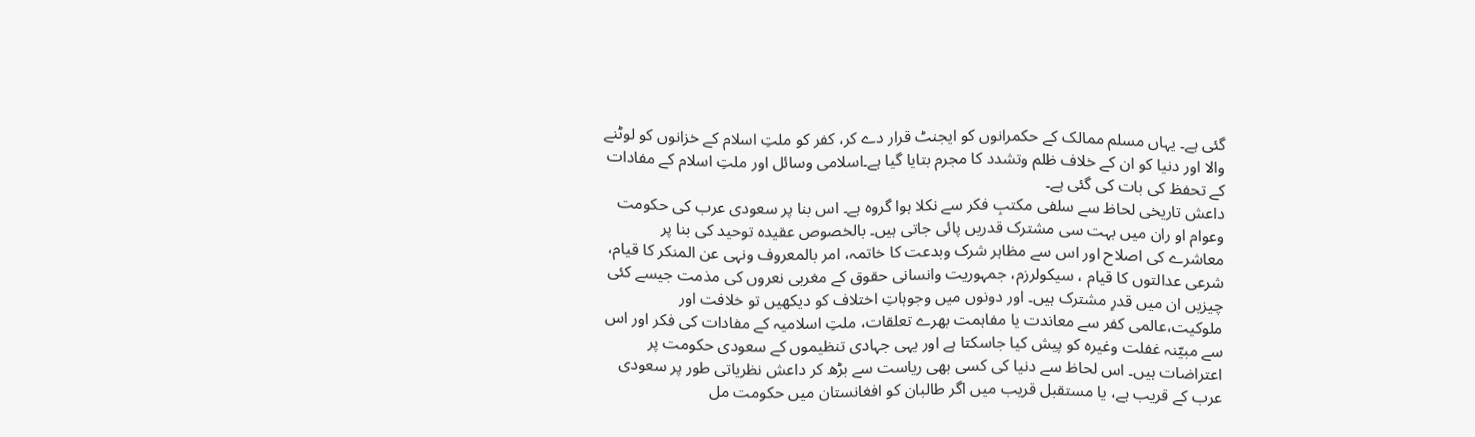گئی ہے۔ یہاں مسلم ممالک کے حکمرانوں کو ایجنٹ قرار دے کر، کفر کو ملتِ اسلام کے خزانوں کو لوٹنے والا اور دنیا کو ان کے خلاف ظلم وتشدد کا مجرم بتایا گیا ہے۔اسلامی وسائل اور ملتِ اسلام کے مفادات کے تحفظ کی بات کی گئی ہے۔
داعش تاریخی لحاظ سے سلفی مکتبِ فکر سے نکلا ہوا گروہ ہے۔ اس بنا پر سعودی عرب کی حکومت وعوام او ران میں بہت سی مشترک قدریں پائی جاتی ہیں۔ بالخصوص عقیدہ توحید کی بنا پر معاشرے کی اصلاح اور اس سے مظاہر شرک وبدعت کا خاتمہ، امر بالمعروف ونہی عن المنکر کا قیام، شرعی عدالتوں کا قیام ، سیکولرزم، جمہوریت وانسانی حقوق کے مغربی نعروں کی مذمت جیسے کئی چیزیں ان میں قدرِ مشترک ہیں۔ اور دونوں میں وجوہاتِ اختلاف کو دیکھیں تو خلافت اور ملوکیت،عالمی کفر سے معاندت یا مفاہمت بھرے تعلقات، ملتِ اسلامیہ کے مفادات کی فکر اور اس سے مبیّنہ غفلت وغیرہ کو پیش کیا جاسکتا ہے اور یہی جہادی تنظیموں کے سعودی حکومت پر اعتراضات ہیں۔ اس لحاظ سے دنیا کی کسی بھی ریاست سے بڑھ کر داعش نظریاتی طور پر سعودی عرب کے قریب ہے، یا مستقبل قریب میں اگر طالبان کو افغانستان میں حکومت مل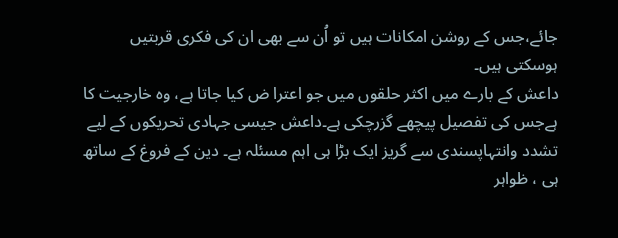جائے،جس کے روشن امکانات ہیں تو اُن سے بھی ان کی فکری قربتیں ہوسکتی ہیں۔
داعش کے بارے میں اکثر حلقوں میں جو اعترا ض کیا جاتا ہے، وہ خارجیت کا ہےجس کی تفصیل پیچھے گزرچکی ہے۔داعش جیسی جہادی تحریکوں کے لیے تشدد وانتہاپسندی سے گریز ایک بڑا ہی اہم مسئلہ ہے۔ دین کے فروغ کے ساتھ ہی ، ظواہر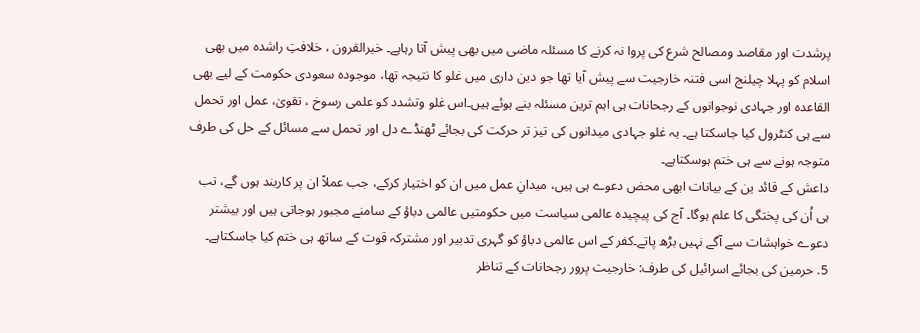پرشدت اور مقاصد ومصالح شرع کی پروا نہ کرنے کا مسئلہ ماضی میں بھی پیش آتا رہاہے۔ خیرالقرون ، خلافتِ راشدہ میں بھی اسلام کو پہلا چیلنج اسی فتنہ خارجیت سے پیش آیا تھا جو دین داری میں غلو کا نتیجہ تھا، موجودہ سعودی حکومت کے لیے بھی القاعدہ اور جہادی نوجوانوں کے رجحانات ہی اہم ترین مسئلہ بنے ہوئے ہیں۔اس غلو وتشدد کو علمی رسوخ ، تقویٰ، عمل اور تحمل سے ہی کنٹرول کیا جاسکتا ہے۔ یہ غلو جہادی میدانوں کی تیز تر حرکت کی بجائے ٹھنڈے دل اور تحمل سے مسائل کے حل کی طرف متوجہ ہونے سے ہی ختم ہوسکتاہے۔
داعش کے قائد ین کے بیانات ابھی محض دعوے ہی ہیں، میدانِ عمل میں ان کو اختیار کرکے، جب عملاً ان پر کاربند ہوں گے، تب ہی اُن کی پختگی کا علم ہوگا۔ آج کی پیچیدہ عالمی سیاست میں حکومتیں عالمی دباؤ کے سامنے مجبور ہوجاتی ہیں اور بیشتر دعوے خواہشات سے آگے نہیں بڑھ پاتے۔کفر کے اس عالمی دباؤ کو گہری تدبیر اور مشترکہ قوت کے ساتھ ہی ختم کیا جاسکتاہے۔
5. حرمین کی بجائے اسرائیل کی طرف: خارجیت پرور رجحانات کے تناظر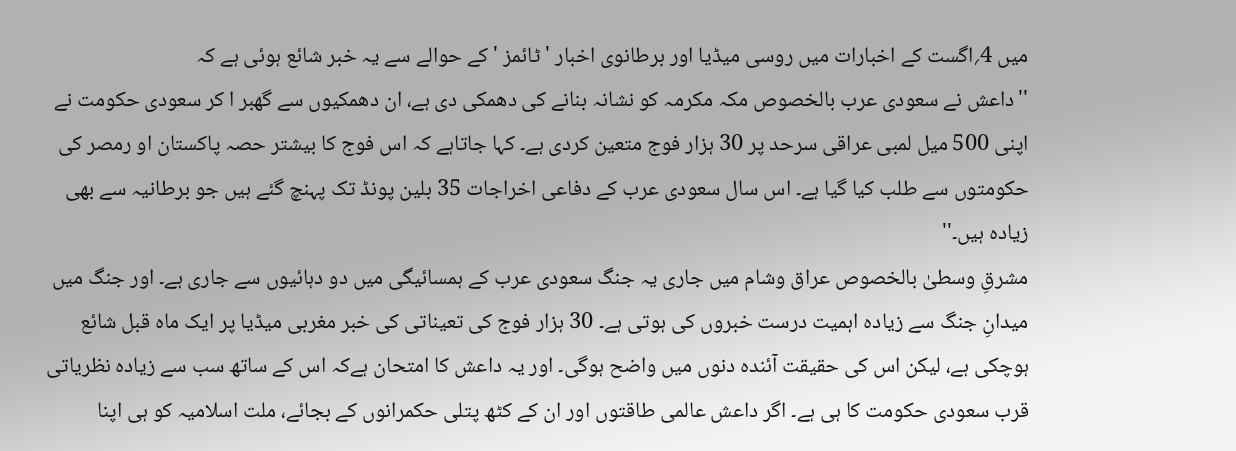میں 4؍اگست کے اخبارات میں روسی میڈیا اور برطانوی اخبار 'ٹائمز 'کے حوالے سے یہ خبر شائع ہوئی ہے کہ
''داعش نے سعودی عرب بالخصوص مکہ مکرمہ کو نشانہ بنانے کی دھمکی دی ہے، ان دھمکیوں سے گھبر ا کر سعودی حکومت نے اپنی 500 میل لمبی عراقی سرحد پر 30 ہزار فوج متعین کردی ہے۔ کہا جاتاہے کہ اس فوج کا بیشتر حصہ پاکستان او رمصر کی حکومتوں سے طلب کیا گیا ہے۔ اس سال سعودی عرب کے دفاعی اخراجات 35 بلین پونڈ تک پہنچ گئے ہیں جو برطانیہ سے بھی زیادہ ہیں۔''
مشرقِ وسطیٰ بالخصوص عراق وشام میں جاری یہ جنگ سعودی عرب کے ہمسائیگی میں دو دہائیوں سے جاری ہے۔ اور جنگ میں میدانِ جنگ سے زیادہ اہمیت درست خبروں کی ہوتی ہے۔ 30 ہزار فوج کی تعیناتی کی خبر مغربی میڈیا پر ایک ماہ قبل شائع ہوچکی ہے، لیکن اس کی حقیقت آئندہ دنوں میں واضح ہوگی۔ اور یہ داعش کا امتحان ہےکہ اس کے ساتھ سب سے زیادہ نظریاتی قرب سعودی حکومت کا ہی ہے۔ اگر داعش عالمی طاقتوں اور ان کے کٹھ پتلی حکمرانوں کے بجائے، ملت اسلامیہ کو ہی اپنا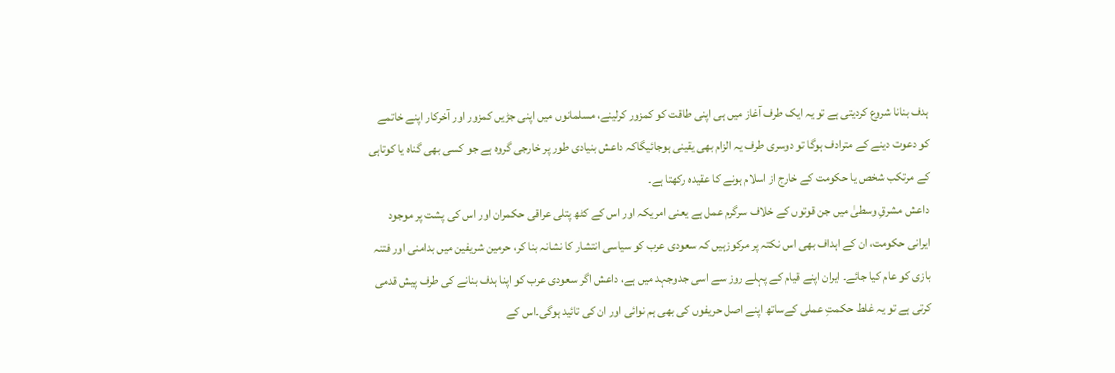ہدف بنانا شروع کردیتی ہے تو یہ ایک طرف آغاز میں ہی اپنی طاقت کو کمزور کرلینے، مسلمانوں میں اپنی جڑیں کمزور اور آخرکار اپنے خاتمے کو دعوت دینے کے مترادف ہوگا تو دوسری طرف یہ الزام بھی یقینی ہوجائیگاکہ داعش بنیادی طور پر خارجی گروہ ہے جو کسی بھی گناہ یا کوتاہی کے مرتکب شخص یا حکومت کے خارج از اسلام ہونے کا عقیدہ رکھتا ہے۔
داعش مشرقِ وسطیٰ میں جن قوتوں کے خلاف سرگرم عمل ہے یعنی امریکہ اور اس کے کٹھ پتلی عراقی حکمران اور اس کی پشت پر موجود ایرانی حکومت، ان کے اہداف بھی اس نکتہ پر مرکوزہیں کہ سعودی عرب کو سیاسی انتشار کا نشانہ بنا کر، حرمین شریفین میں بدامنی اور فتنہ بازی کو عام کیا جائے۔ ایران اپنے قیام کے پہلے روز سے اسی جدوجہد میں ہے، داعش اگر سعودی عرب کو اپنا ہدف بنانے کی طرف پیش قدمی کرتی ہے تو یہ غلط حکمتِ عملی کےساتھ اپنے اصل حریفوں کی بھی ہم نوائی اور ان کی تائید ہوگی۔اس کے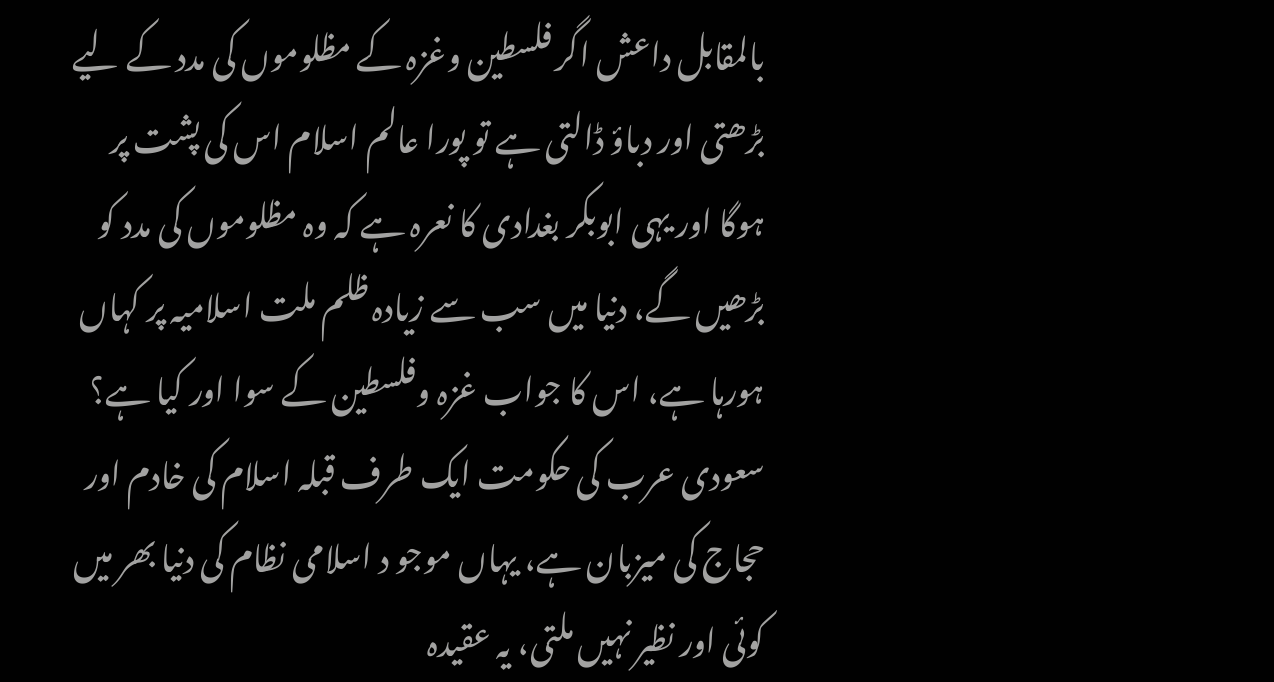بالمقابل داعش اگر فلسطین وغزہ کے مظلوموں کی مدد کے لیے بڑھتی اور دباؤ ڈالتی ہے تو پورا عالم اسلام اس کی پشت پر ہوگا اور یہی ابوبکر بغدادی کا نعرہ ہے کہ وہ مظلوموں کی مدد کو بڑھیں گے، دنیا میں سب سے زیادہ ظلم ملت اسلامیہ پر کہاں ہورہا ہے، اس کا جواب غزہ وفلسطین کے سوا اور کیا ہے؟
سعودی عرب کی حکومت ایک طرف قبلہ اسلام کی خادم اور حجاج کی میزبان ہے، یہاں موجو د اسلامی نظام کی دنیا بھر میں کوئی اور نظیر نہیں ملتی، یہ عقیدہ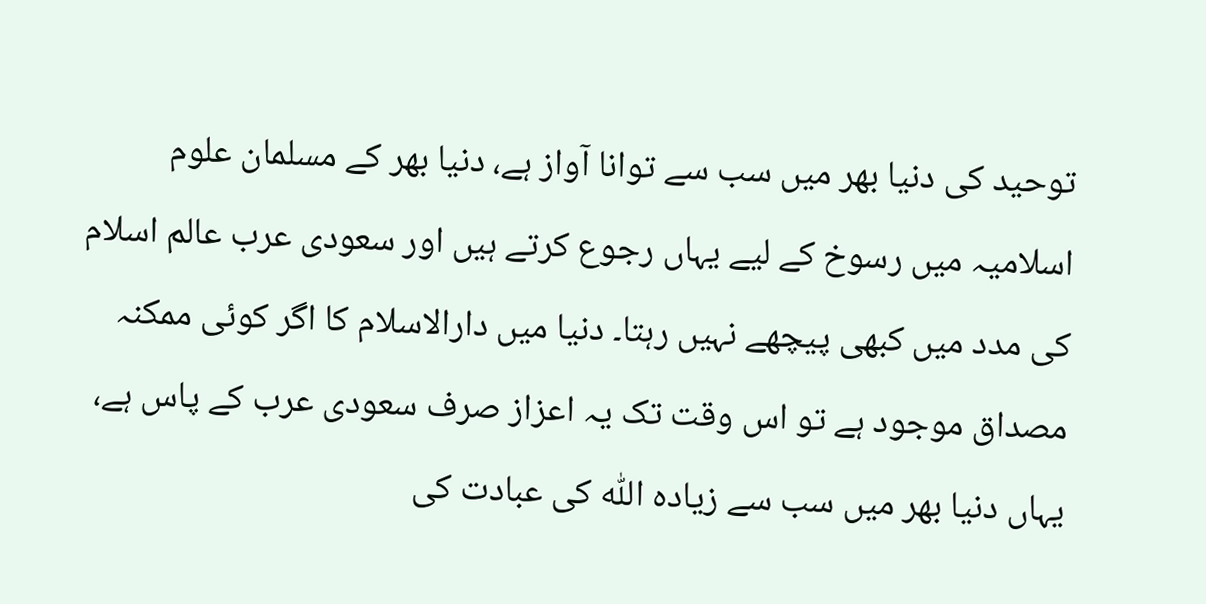توحید کی دنیا بھر میں سب سے توانا آواز ہے، دنیا بھر کے مسلمان علوم اسلامیہ میں رسوخ کے لیے یہاں رجوع کرتے ہیں اور سعودی عرب عالم اسلام کی مدد میں کبھی پیچھے نہیں رہتا۔ دنیا میں دارالاسلام کا اگر کوئی ممکنہ مصداق موجود ہے تو اس وقت تک یہ اعزاز صرف سعودی عرب کے پاس ہے، یہاں دنیا بھر میں سب سے زیادہ اللّٰہ کی عبادت کی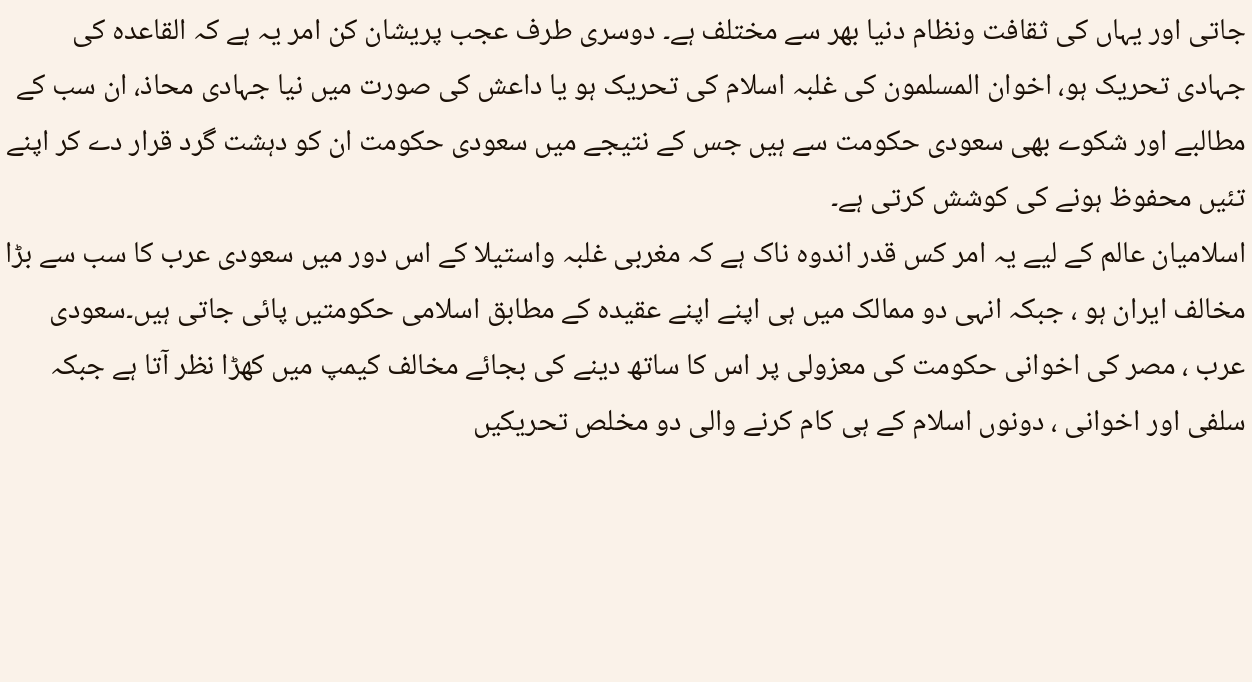جاتی اور یہاں کی ثقافت ونظام دنیا بھر سے مختلف ہے۔ دوسری طرف عجب پریشان کن امر یہ ہے کہ القاعدہ کی جہادی تحریک ہو، اخوان المسلمون کی غلبہ اسلام کی تحریک ہو یا داعش کی صورت میں نیا جہادی محاذ، ان سب کے مطالبے اور شکوے بھی سعودی حکومت سے ہیں جس کے نتیجے میں سعودی حکومت ان کو دہشت گرد قرار دے کر اپنے تئیں محفوظ ہونے کی کوشش کرتی ہے۔
اسلامیان عالم کے لیے یہ امر کس قدر اندوہ ناک ہے کہ مغربی غلبہ واستیلا کے اس دور میں سعودی عرب کا سب سے بڑا مخالف ایران ہو ، جبکہ انہی دو ممالک میں ہی اپنے اپنے عقیدہ کے مطابق اسلامی حکومتیں پائی جاتی ہیں۔سعودی عرب ، مصر کی اخوانی حکومت کی معزولی پر اس کا ساتھ دینے کی بجائے مخالف کیمپ میں کھڑا نظر آتا ہے جبکہ سلفی اور اخوانی ، دونوں اسلام کے ہی کام کرنے والی دو مخلص تحریکیں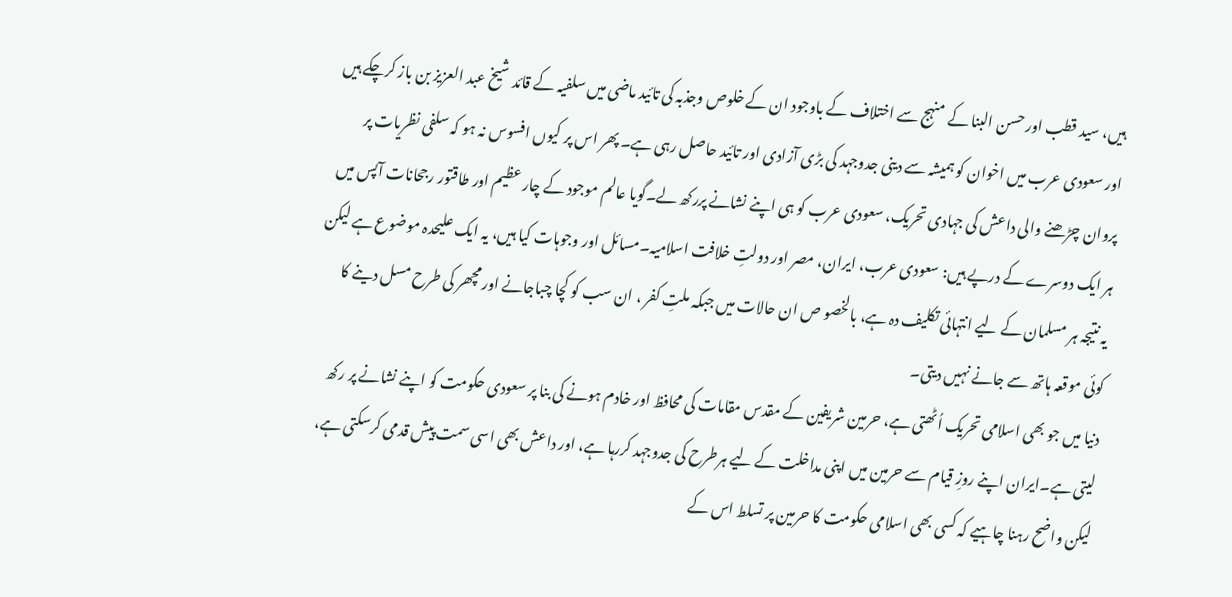ہیں، سید قطب اور حسن البنا کے منہج سے اختلاف کے باوجود ان کے خلوص وجذبہ کی تائید ماضی میں سلفیہ کے قائد شیخ عبد العزیز بن باز کرچکے ہیں اور سعودی عرب میں اخوان کو ہمیشہ سے دینی جدوجہد کی بڑی آزادی اور تائید حاصل رہی ہے۔ پھر اس پر کیوں افسوس نہ ہو کہ سلفی نظریات پر پروان چڑھنے والی داعش کی جہادی تحریک، سعودی عرب کو ہی اپنے نشانے پررکھ لے۔گویا عالم موجود کے چار عظیم اور طاقتور رجحانات آپس میں ہر ایک دوسرے کے درپے ہیں: سعودی عرب، ایران، مصر اور دولتِ خلافت اسلامیہ۔مسائل اور وجوہات کیا ہیں، یہ ایک علیحدہ موضوع ہے لیکن یہ نتیجہ ہر مسلمان کے لیے انتہائی تکلیف دہ ہے، بالخصو ص ان حالات میں جبکہ ملتِ کفر ، ان سب کو کچا چباجانے اور مچھر کی طرح مسل دینے کا کوئی موقعہ ہاتھ سے جانے نہیں دیتی۔
دنیا میں جو بھی اسلامی تحریک اُٹھتی ہے، حرمین شریفین کے مقدس مقامات کی محافظ اور خادم ہونے کی بنا پر سعودی حکومت کو اپنے نشانے پر رکھ لیتی ہے۔ایران اپنے روزِ قیام سے حرمین میں اپنی مداخلت کے لیے ہرطرح کی جدوجہد کررہا ہے، اور داعش بھی اسی سمت پیش قدمی کرسکتی ہے، لیکن واضح رہنا چاہیے کہ کسی بھی اسلامی حکومت کا حرمین پر تسلط اس کے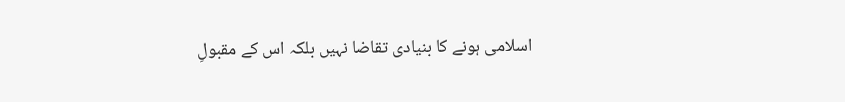اسلامی ہونے کا بنیادی تقاضا نہیں بلکہ اس کے مقبولِ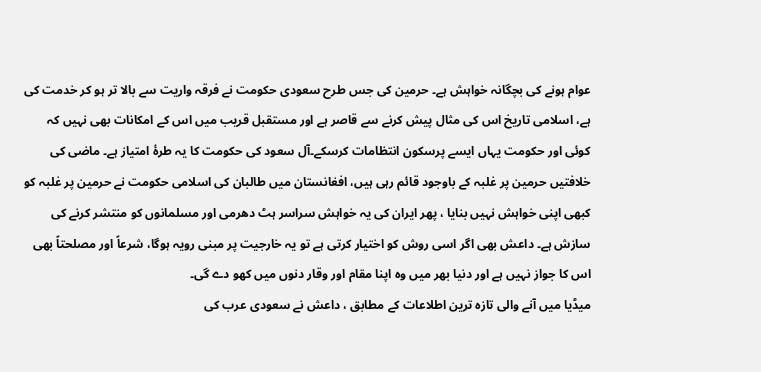عوام ہونے کی بچگانہ خواہش ہے۔ حرمین کی جس طرح سعودی حکومت نے فرقہ واریت سے بالا تر ہو کر خدمت کی ہے، اسلامی تاریخ اس کی مثال پیش کرنے سے قاصر ہے اور مستقبل قریب میں اس کے امکانات بھی نہیں کہ کوئی اور حکومت یہاں ایسے پرسکون انتظامات کرسکے۔آل سعود کی حکومت کا یہ طرۂ امتیاز ہے۔ ماضی کی خلافتیں حرمین پر غلبہ کے باوجود قائم رہی ہیں، افغانستان میں طالبان کی اسلامی حکومت نے حرمین پر غلبہ کو کبھی اپنی خواہش نہیں بنایا ، پھر ایران کی یہ خواہش سراسر ہٹ دھرمی اور مسلمانوں کو منتشر کرنے کی سازش ہے۔ داعش بھی اگر اسی روش کو اختیار کرتی ہے تو یہ خارجیت پر مبنی رویہ ہوگا، شرعاً اور مصلحتاً بھی اس کا جواز نہیں ہے اور دنیا بھر میں وہ اپنا مقام اور وقار دنوں میں کھو دے گی۔
میڈیا میں آنے والی تازہ ترین اطلاعات کے مطابق ، داعش نے سعودی عرب کی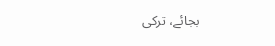بجائے، ترکی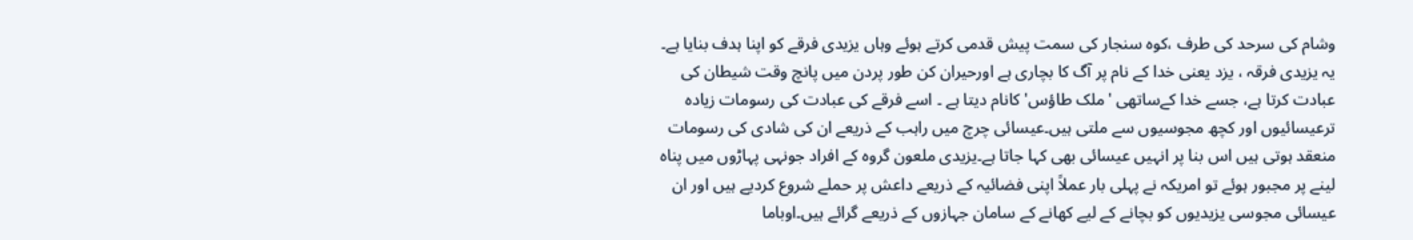وشام کی سرحد کی طرف ،کوہ سنجار کی سمت پیش قدمی کرتے ہوئے وہاں یزیدی فرقے کو اپنا ہدف بنایا ہے۔ یہ یزیدی فرقہ ، یزد یعنی خدا کے نام پر آگ کا بچاری ہے اورحیران کن طور پردن میں پانچ وقت شیطان کی عبادت کرتا ہے، جسے خدا کےساتھی 'ملک طاؤس' کانام دیتا ہے ۔ اسے فرقے کی عبادت کی رسومات زیادہ ترعیسائیوں اور کچھ مجوسیوں سے ملتی ہیں۔عیسائی چرچ میں راہب کے ذریعے ان کی شادی کی رسومات منعقد ہوتی ہیں اس بنا پر انہیں عیسائی بھی کہا جاتا ہے۔یزیدی ملعون گروہ کے افراد جونہی پہاڑوں میں پناہ لینے پر مجبور ہوئے تو امریکہ نے پہلی بار عملاً اپنی فضائیہ کے ذریعے داعش پر حملے شروع کردیے ہیں اور ان عیسائی مجوسی یزیدیوں کو بچانے کے لیے کھانے کے سامان جہازوں کے ذریعے گرائے ہیں۔اوباما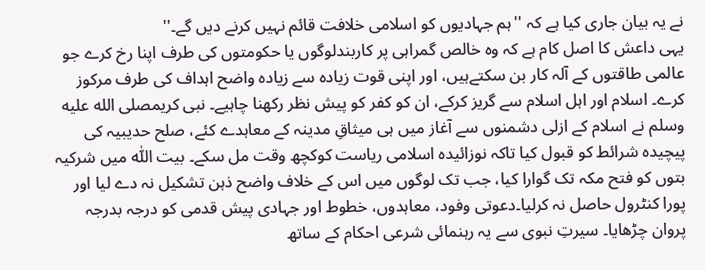نے یہ بیان جاری کیا ہے کہ ''ہم جہادیوں کو اسلامی خلافت قائم نہیں کرنے دیں گے۔''
یہی داعش کا اصل کام ہے کہ وہ خالص گمراہی پر کاربندلوگوں یا حکومتوں کی طرف اپنا رخ کرے جو عالمی طاقتوں کے آلہ کار بن سکتےہیں، اور اپنی قوت زیادہ سے زیادہ واضح اہداف کی طرف مرکوز کرے۔ اسلام اور اہل اسلام سے گریز کرکے، ان کو کفر کو پیش نظر رکھنا چاہیے۔ نبی کریمصلى الله عليه وسلم نے اسلام کے ازلی دشمنوں سے آغاز میں ہی میثاقِ مدینہ کے معاہدے کئے، صلح حدیبیہ کی پیچیدہ شرائط کو قبول کیا تاکہ نوزائیدہ اسلامی ریاست کوکچھ وقت مل سکے۔ بیت اللّٰہ میں شرکیہ بتوں کو فتح مکہ تک گوارا کیا، جب تک لوگوں میں اس کے خلاف واضح ذہن تشکیل نہ دے لیا اور پورا کنٹرول حاصل نہ کرلیا۔دعوتی وفود، معاہدوں، خطوط اور جہادی پیش قدمی کو درجہ بدرجہ پروان چڑھایا۔ سیرتِ نبوی سے یہ رہنمائی شرعی احکام کے ساتھ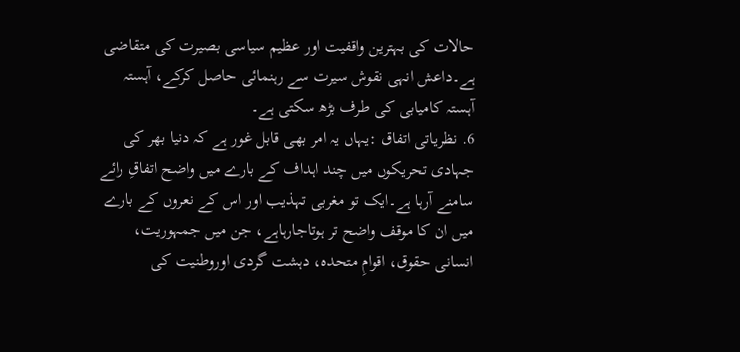حالات کی بہترین واقفیت اور عظیم سیاسی بصیرت کی متقاضی ہے۔داعش انہی نقوش سیرت سے رہنمائی حاصل کرکے، آہستہ آہستہ کامیابی کی طرف بڑھ سکتی ہے۔
6. نظریاتی اتفاق :یہاں یہ امر بھی قابل غور ہے کہ دنیا بھر کی جہادی تحریکوں میں چند اہداف کے بارے میں واضح اتفاقِ رائے سامنے آرہا ہے۔ایک تو مغربی تہذیب اور اس کے نعروں کے بارے میں ان کا موقف واضح تر ہوتاجارہاہے، جن میں جمہوریت، انسانی حقوق، اقوامِ متحدہ، دہشت گردی اوروطنیت کی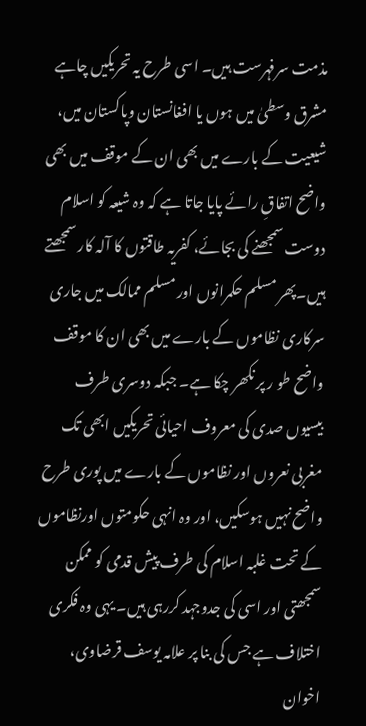مذمت سرفہرست ہیں۔ اسی طرح یہ تحریکیں چاہے مشرق وسطیٰ میں ہوں یا افغانستان وپاکستان میں، شیعیت کے بارے میں بھی ان کے موقف میں بھی واضح اتفاقِ رائے پایا جاتا ہے کہ وہ شیعہ کو اسلام دوست سمجھنے کی بجائے، کفریہ طاقتوں کا آلہ کار سمجھتے ہیں۔پھر مسلم حکمرانوں اور مسلم ممالک میں جاری سرکاری نظاموں کے بارے میں بھی ان کا موقف واضح طو ر پر نکھر چکا ہے۔ جبکہ دوسری طرف بیسیوں صدی کی معروف احیائی تحریکیں ابھی تک مغربی نعروں اور نظاموں کے بارے میں پوری طرح واضح نہیں ہوسکیں، اور وہ انہی حکومتوں اورنظاموں کے تحت غلبہ اسلام کی طرف پیش قدمی کو ممکن سمجھتی اور اسی کی جدوجہد کررہی ہیں۔ یہی وہ فکری اختلاف ہے جس کی بنا پر علامہ یوسف قرضاوی، اخوان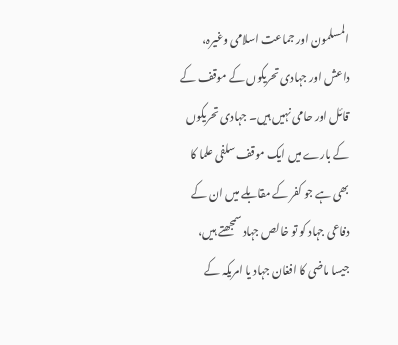المسلمون اور جماعت اسلامی وغیرہ، داعش اور جہادی تحریکوں کے موقف کے قائل اور حامی نہیں ہیں۔ جہادی تحریکوں کے بارے میں ایک موقف سلفی علما کا بھی ہے جو کفر کے مقابلے میں ان کے دفاعی جہاد کو تو خالص جہاد سمجھتے ہیں، جیسا ماضی کا افغان جہاد یا امریکہ کے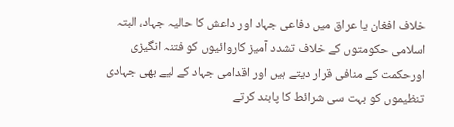خلاف افغان یا عراق میں دفاعی جہاد اور داعش کا حالیہ جہاد، البتہ اسلامی حکومتوں کے خلاف تشدد آمیز کاروائیوں کو فتنہ انگیزی اورحکمت کے منافی قرار دیتے ہیں اور اقدامی جہاد کے لیے بھی جہادی تنظیموں کو بہت سی شرائط کا پابند کرتے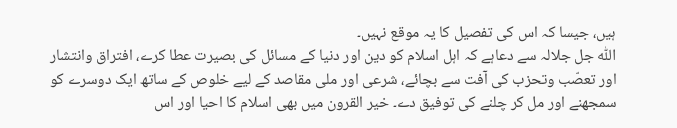ہیں، جیسا کہ اس کی تفصیل کا یہ موقع نہیں۔
اللّٰہ جل جلالہ سے دعاہے کہ اہل اسلام کو دین اور دنیا کے مسائل کی بصیرت عطا کرے، افتراق وانتشار اور تعصّب وتحزب کی آفت سے بچائے، شرعی اور ملی مقاصد کے لیے خلوص کے ساتھ ایک دوسرے کو سمجھنے اور مل کر چلنے کی توفیق دے۔ خیر القرون میں بھی اسلام کا احیا اور اس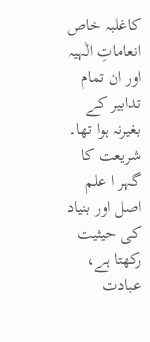کاغلبہ خاص انعاماتِ الٰہیہ اور ان تمام تدابیر کے بغیرنہ ہوا تھا۔ شریعت کا گہر ا علم اصل اور بنیاد کی حیثیت رکھتا ہے، عبادت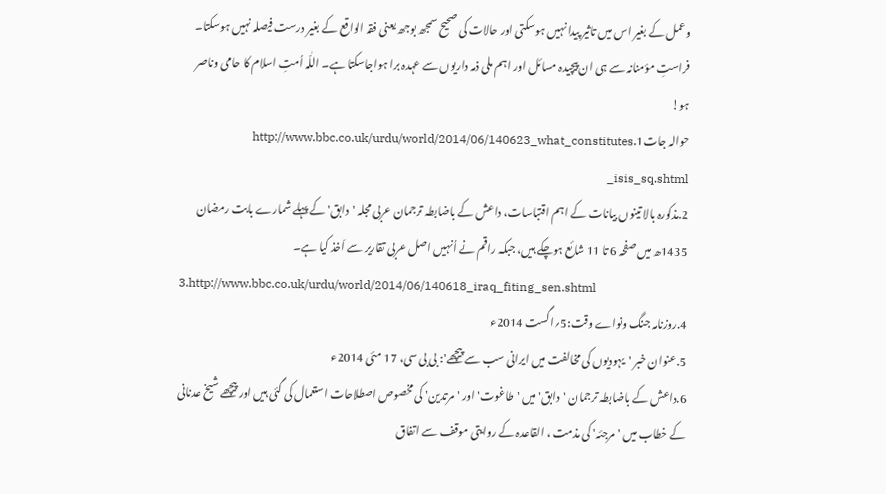وعمل کے بغیر اس میں تاثیر پیدا نہیں ہوسکتی اور حالات کی صحیح سمجھ بوجھ یعنی فقہ الواقع کے بغیر درست فیصلہ نہیں ہوسکتا۔ فراستِ مؤمنانہ سے ہی ان پیچیدہ مسائل اور اہم ملی ذمہ داریوں سے عہدہ برا ہواجاسکتا ہے۔ اللّٰہ اُمتِ اسلام کا حامی وناصر ہو!
حوالہ جات1.http://www.bbc.co.uk/urdu/world/2014/06/140623_what_constitutes _isis_sq.shtml
2.مذکورہ بالا تینوں بیانات کے اہم اقتباسات، داعش کے باضابطہ ترجمان عربی مجلہ 'دابق' کے پہلے شمارے بابت رمضان 1435ھ میں صفحہ 6 تا 11 شائع ہوچکے ہیں، جبکہ راقم نے اُنہیں اصل عربی تقاریر سے اَخذ کیا ہے۔
3.http://www.bbc.co.uk/urdu/world/2014/06/140618_iraq_fiting_sen.shtml
4.روزنامہ جنگ ونواے وقت:5؍اگست 2014ء
5.عنوان خبر 'یہودیوں کی مخالفت میں ایرانی سب سے پیچھے': بی بی سی، 17 مئی 2014ء
6.داعش کے باضابطہ ترجمان 'دابق' میں 'طاغوت' اور 'مرتدین' کی مخصوص اصطلاحات استعمال کی گئی ہیں اور پیچھے شیخ عدنانی کے خطاب میں 'مرجئہ' کی مذمت ، القاعدہ کے روایتی موقف سے اتفاق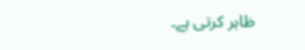ظاہر کرتی ہے۔